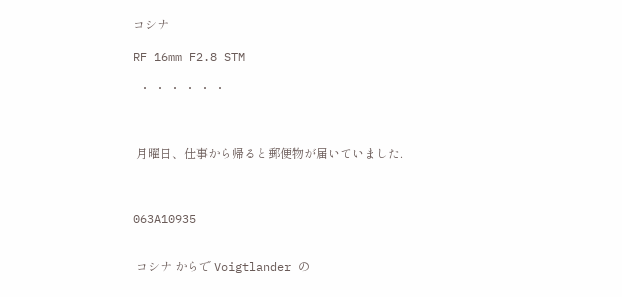コシナ

RF 16mm F2.8 STM

  ・ ・ ・ ・ ・ ・



 月曜日、仕事から帰ると郵便物が届いていました.



063A10935


 コシナ からで Voigtlander の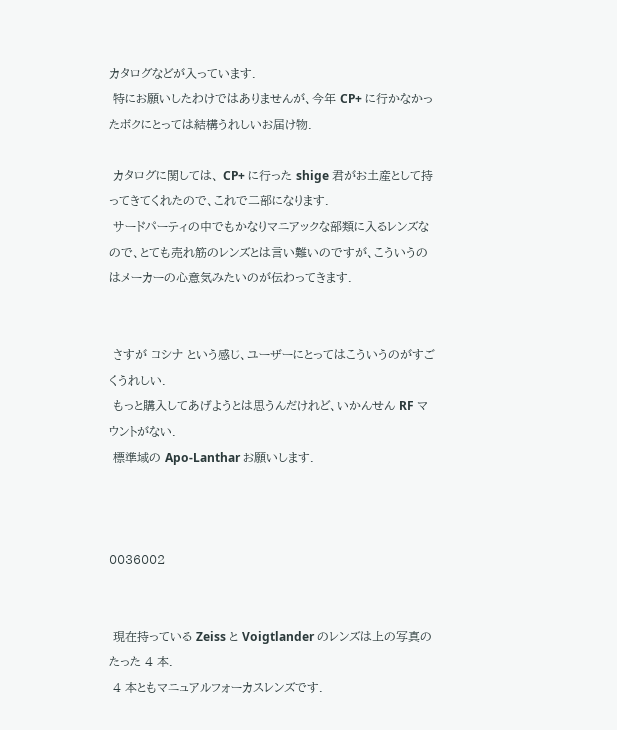カタログなどが入っています.
 特にお願いしたわけではありませんが、今年 CP+ に行かなかったボクにとっては結構うれしいお届け物.

 カタログに関しては、 CP+ に行った shige 君がお土産として持ってきてくれたので、これで二部になります.
 サードパーティの中でもかなりマニアックな部類に入るレンズなので、とても売れ筋のレンズとは言い難いのですが、こういうのはメーカーの心意気みたいのが伝わってきます.


 さすが コシナ という感じ、ユーザーにとってはこういうのがすごくうれしい.
 もっと購入してあげようとは思うんだけれど、いかんせん RF マウントがない.
 標準域の Apo-Lanthar お願いします.



0036002


 現在持っている Zeiss と Voigtlander のレンズは上の写真のたった 4 本.
 4 本ともマニュアルフォーカスレンズです.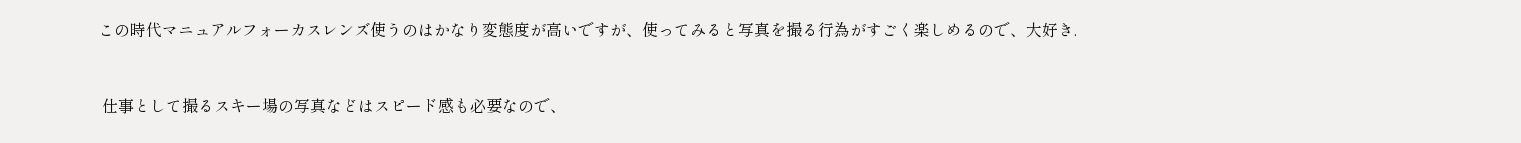この時代マニュアルフォーカスレンズ使うのはかなり変態度が高いですが、使ってみると写真を撮る行為がすごく楽しめるので、大好き.


 仕事として撮るスキー場の写真などはスピード感も必要なので、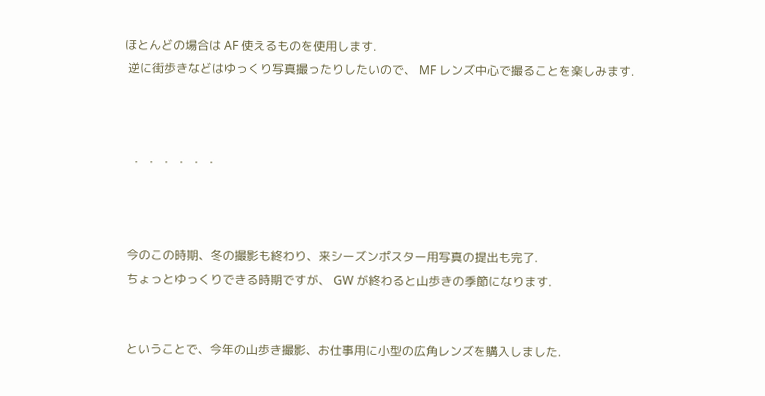ほとんどの場合は AF 使えるものを使用します.
 逆に街歩きなどはゆっくり写真撮ったりしたいので、 MF レンズ中心で撮ることを楽しみます.



  ・ ・ ・ ・ ・ ・



 今のこの時期、冬の撮影も終わり、来シーズンポスター用写真の提出も完了.
 ちょっとゆっくりできる時期ですが、 GW が終わると山歩きの季節になります.


 ということで、今年の山歩き撮影、お仕事用に小型の広角レンズを購入しました.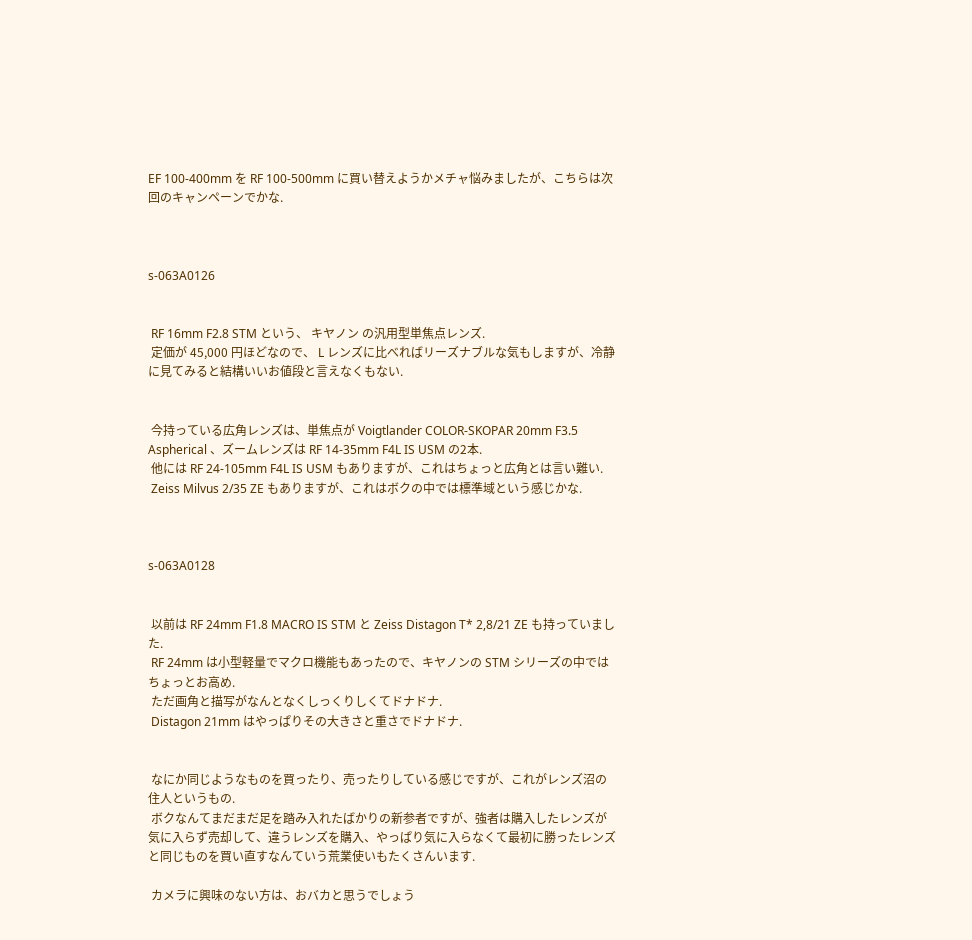EF 100-400mm を RF 100-500mm に買い替えようかメチャ悩みましたが、こちらは次回のキャンペーンでかな.



s-063A0126


 RF 16mm F2.8 STM という、 キヤノン の汎用型単焦点レンズ.
 定価が 45,000 円ほどなので、 L レンズに比べればリーズナブルな気もしますが、冷静に見てみると結構いいお値段と言えなくもない.


 今持っている広角レンズは、単焦点が Voigtlander COLOR-SKOPAR 20mm F3.5 Aspherical 、ズームレンズは RF 14-35mm F4L IS USM の2本.
 他には RF 24-105mm F4L IS USM もありますが、これはちょっと広角とは言い難い.
 Zeiss Milvus 2/35 ZE もありますが、これはボクの中では標準域という感じかな.



s-063A0128


 以前は RF 24mm F1.8 MACRO IS STM と Zeiss Distagon T* 2,8/21 ZE も持っていました.
 RF 24mm は小型軽量でマクロ機能もあったので、キヤノンの STM シリーズの中ではちょっとお高め.
 ただ画角と描写がなんとなくしっくりしくてドナドナ.
 Distagon 21mm はやっぱりその大きさと重さでドナドナ.


 なにか同じようなものを買ったり、売ったりしている感じですが、これがレンズ沼の住人というもの.
 ボクなんてまだまだ足を踏み入れたばかりの新参者ですが、強者は購入したレンズが気に入らず売却して、違うレンズを購入、やっぱり気に入らなくて最初に勝ったレンズと同じものを買い直すなんていう荒業使いもたくさんいます.

 カメラに興味のない方は、おバカと思うでしょう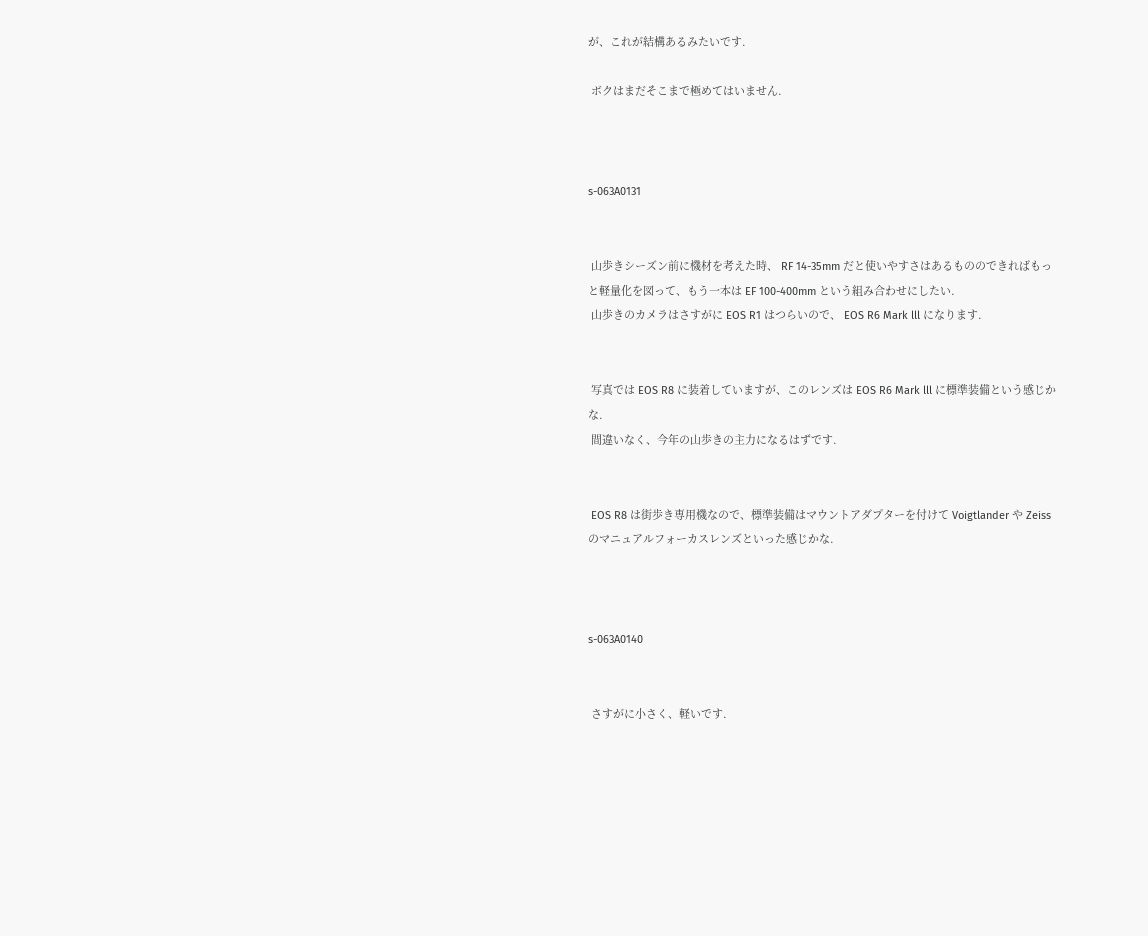が、これが結構あるみたいです.

 ボクはまだそこまで極めてはいません.



s-063A0131


 山歩きシーズン前に機材を考えた時、 RF 14-35mm だと使いやすさはあるもののできればもっと軽量化を図って、もう一本は EF 100-400mm という組み合わせにしたい.
 山歩きのカメラはさすがに EOS R1 はつらいので、 EOS R6 Mark lll になります.


 写真では EOS R8 に装着していますが、このレンズは EOS R6 Mark lll に標準装備という感じかな.
 間違いなく、今年の山歩きの主力になるはずです.


 EOS R8 は街歩き専用機なので、標準装備はマウントアダプターを付けて Voigtlander や Zeiss のマニュアルフォーカスレンズといった感じかな.



s-063A0140


 さすがに小さく、軽いです.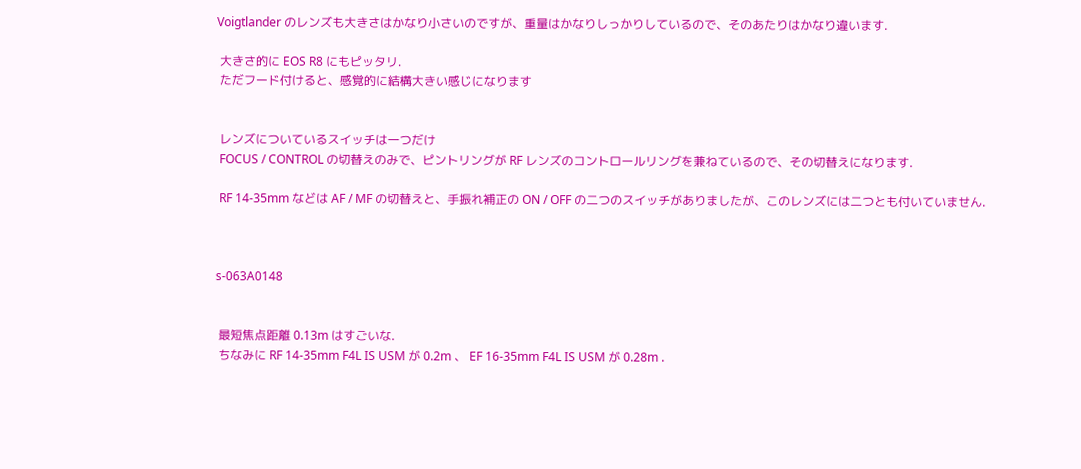Voigtlander のレンズも大きさはかなり小さいのですが、重量はかなりしっかりしているので、そのあたりはかなり違います.

 大きさ的に EOS R8 にもピッタリ.
 ただフード付けると、感覚的に結構大きい感じになります


 レンズについているスイッチは一つだけ
 FOCUS / CONTROL の切替えのみで、ピントリングが RF レンズのコントロールリングを兼ねているので、その切替えになります.

 RF 14-35mm などは AF / MF の切替えと、手振れ補正の ON / OFF の二つのスイッチがありましたが、このレンズには二つとも付いていません.



s-063A0148


 最短焦点距離 0.13m はすごいな.
 ちなみに RF 14-35mm F4L IS USM が 0.2m 、 EF 16-35mm F4L IS USM が 0.28m .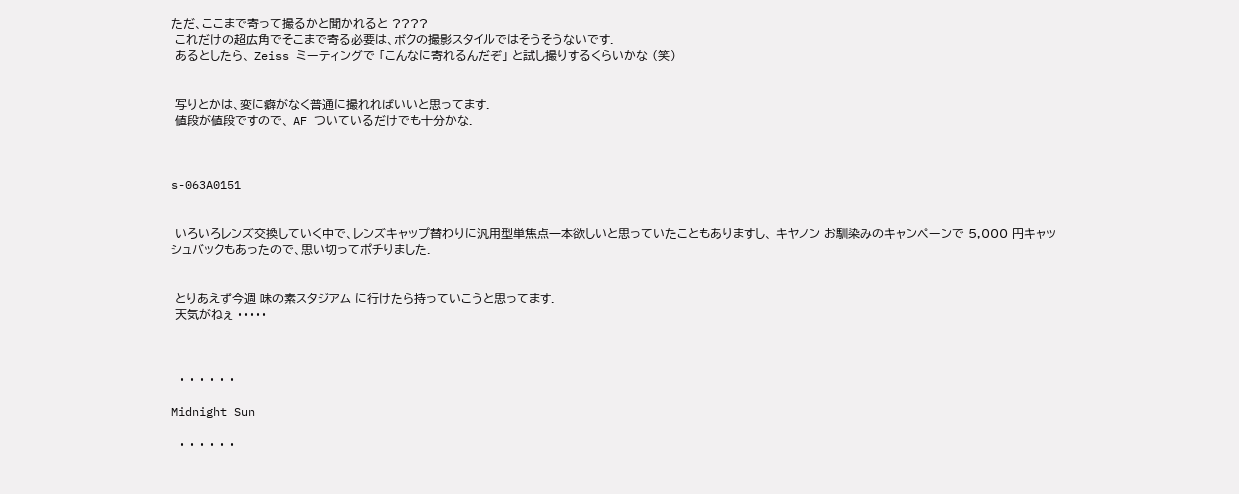ただ、ここまで寄って撮るかと聞かれると ????
 これだけの超広角でそこまで寄る必要は、ボクの撮影スタイルではそうそうないです.
 あるとしたら、 Zeiss ミーティングで 「こんなに寄れるんだぞ」 と試し撮りするくらいかな (笑)


 写りとかは、変に癖がなく普通に撮れればいいと思ってます.
 値段が値段ですので、 AF ついているだけでも十分かな.



s-063A0151


 いろいろレンズ交換していく中で、レンズキャップ替わりに汎用型単焦点一本欲しいと思っていたこともありますし、 キヤノン お馴染みのキャンペーンで 5,000 円キャッシュバックもあったので、思い切ってポチりました.


 とりあえず今週 味の素スタジアム に行けたら持っていこうと思ってます.
 天気がねぇ ・・・・・



  ・ ・ ・ ・ ・ ・

Midnight Sun

  ・ ・ ・ ・ ・ ・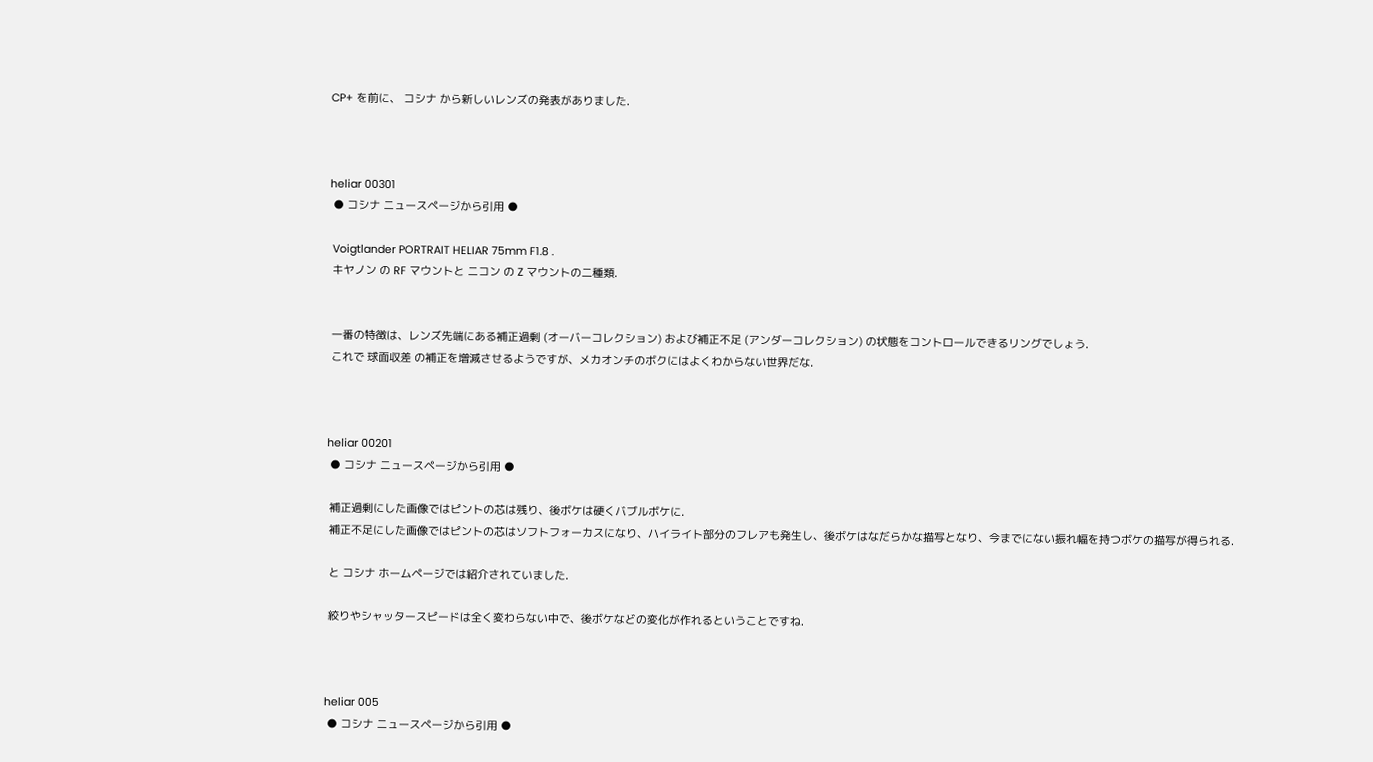CP+ を前に、 コシナ から新しいレンズの発表がありました.



heliar 00301
 ● コシナ ニュースページから引用 ●

 Voigtlander PORTRAIT HELIAR 75mm F1.8 .
 キヤノン の RF マウントと ニコン の Z マウントの二種類.


 一番の特徴は、レンズ先端にある補正過剰 (オーバーコレクション) および補正不足 (アンダーコレクション) の状態をコントロールできるリングでしょう.
 これで 球面収差 の補正を増減させるようですが、メカオンチのボクにはよくわからない世界だな.



heliar 00201
 ● コシナ ニュースページから引用 ●

 補正過剰にした画像ではピントの芯は残り、後ボケは硬くバブルボケに.
 補正不足にした画像ではピントの芯はソフトフォーカスになり、ハイライト部分のフレアも発生し、後ボケはなだらかな描写となり、今までにない振れ幅を持つボケの描写が得られる.

 と コシナ ホームページでは紹介されていました.

 絞りやシャッタースピードは全く変わらない中で、後ボケなどの変化が作れるということですね.



heliar 005
 ● コシナ ニュースページから引用 ●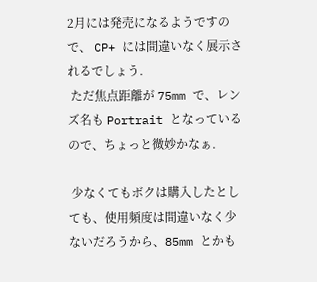2月には発売になるようですので、 CP+ には間違いなく展示されるでしょう.
 ただ焦点距離が 75mm で、レンズ名も Portrait となっているので、ちょっと微妙かなぁ.

 少なくてもボクは購入したとしても、使用頻度は間違いなく少ないだろうから、85mm とかも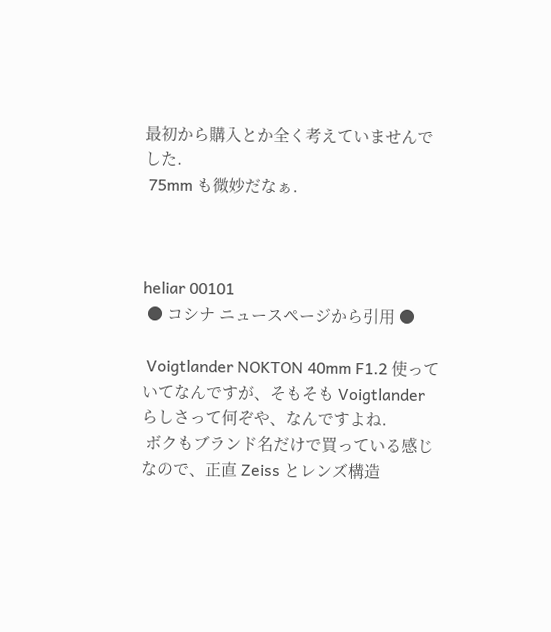最初から購入とか全く考えていませんでした.
 75mm も微妙だなぁ.



heliar 00101
 ● コシナ ニュースページから引用 ●

 Voigtlander NOKTON 40mm F1.2 使っていてなんですが、そもそも Voigtlander らしさって何ぞや、なんですよね.
 ボクもブランド名だけで買っている感じなので、正直 Zeiss とレンズ構造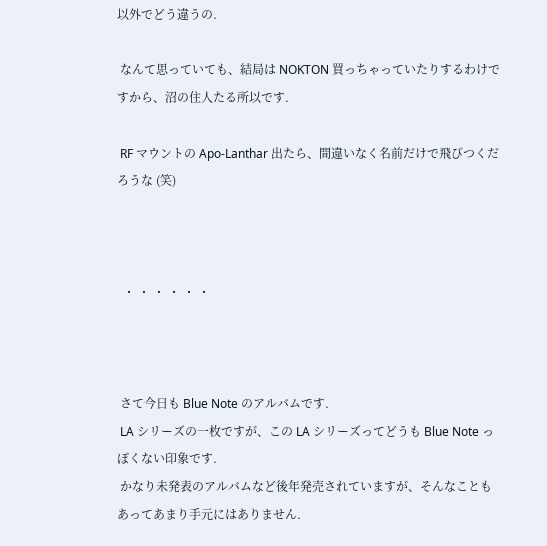以外でどう違うの.

 なんて思っていても、結局は NOKTON 買っちゃっていたりするわけですから、沼の住人たる所以です.

 RF マウントの Apo-Lanthar 出たら、間違いなく名前だけで飛びつくだろうな (笑)



  ・ ・ ・ ・ ・ ・



 さて今日も Blue Note のアルバムです.
 LA シリーズの一枚ですが、この LA シリーズってどうも Blue Note っぽくない印象です.
 かなり未発表のアルバムなど後年発売されていますが、そんなこともあってあまり手元にはありません.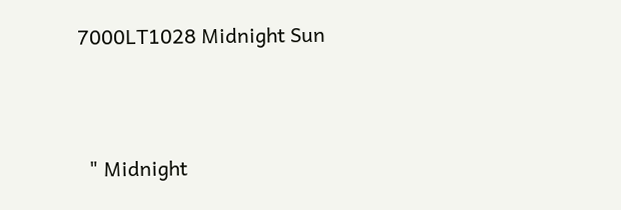7000LT1028 Midnight Sun





  " Midnight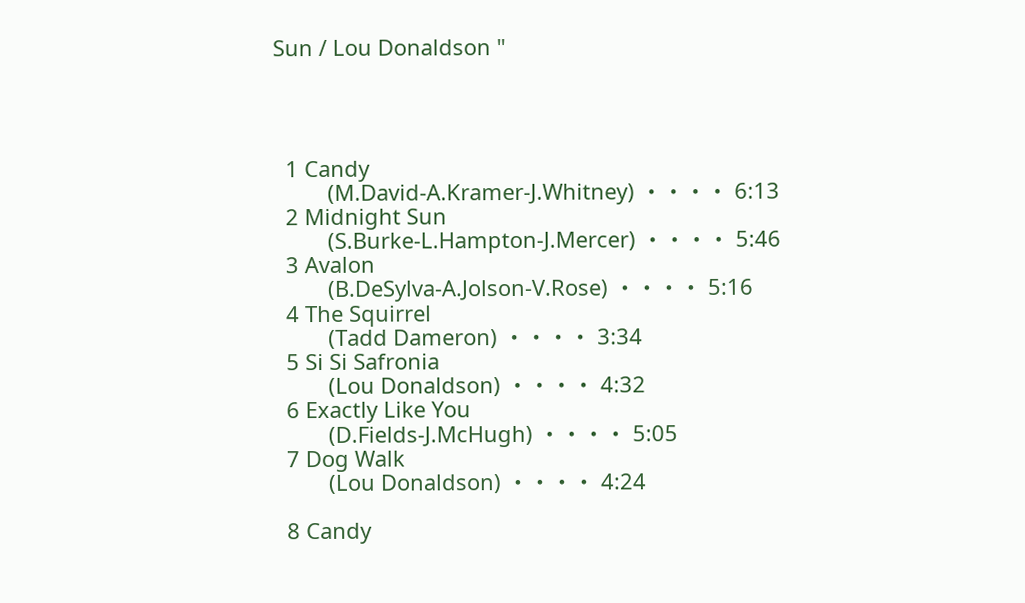Sun / Lou Donaldson "




  1 Candy
         (M.David-A.Kramer-J.Whitney) ・・・・ 6:13
  2 Midnight Sun
         (S.Burke-L.Hampton-J.Mercer) ・・・・ 5:46
  3 Avalon
         (B.DeSylva-A.Jolson-V.Rose) ・・・・ 5:16
  4 The Squirrel
         (Tadd Dameron) ・・・・ 3:34
  5 Si Si Safronia
         (Lou Donaldson) ・・・・ 4:32
  6 Exactly Like You
         (D.Fields-J.McHugh) ・・・・ 5:05
  7 Dog Walk
         (Lou Donaldson) ・・・・ 4:24

  8 Candy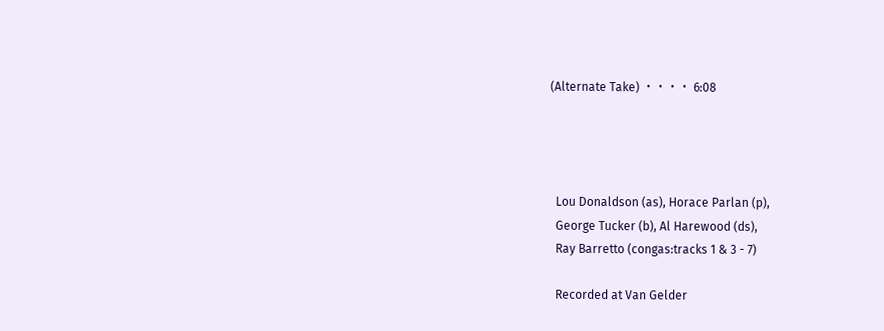(Alternate Take) ・・・・ 6:08




  Lou Donaldson (as), Horace Parlan (p),
  George Tucker (b), Al Harewood (ds),
  Ray Barretto (congas:tracks 1 & 3 - 7)

  Recorded at Van Gelder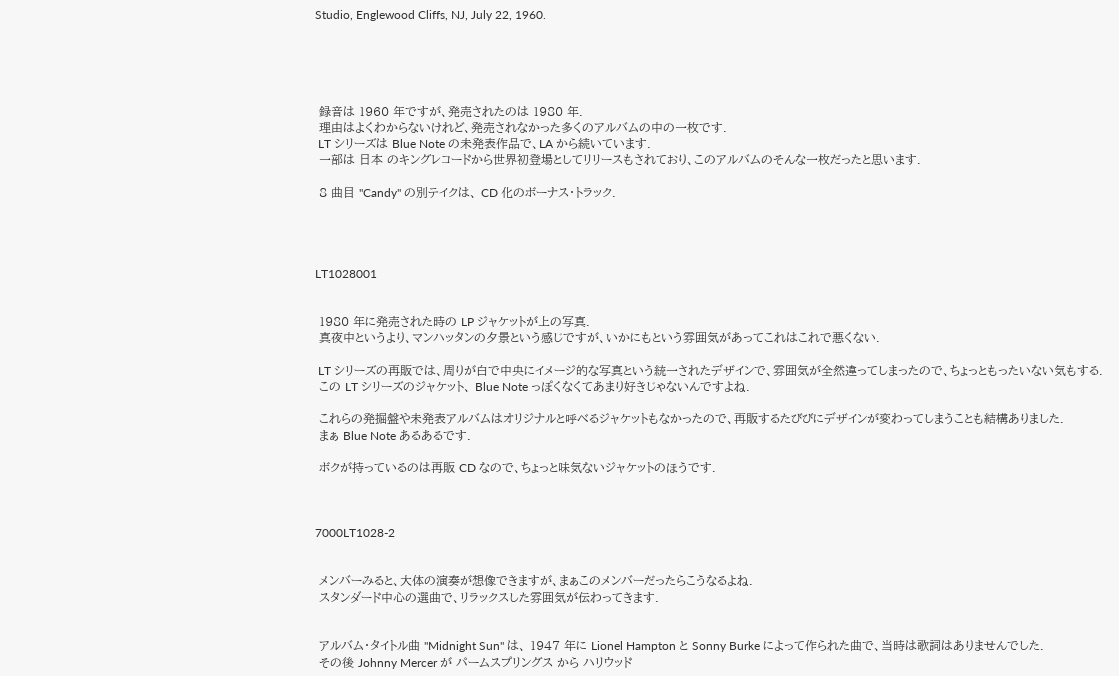Studio, Englewood Cliffs, NJ, July 22, 1960.





 録音は 1960 年ですが、発売されたのは 1980 年.
 理由はよくわからないけれど、発売されなかった多くのアルバムの中の一枚です.
 LT シリーズは Blue Note の未発表作品で、LA から続いています.
 一部は 日本 のキングレコードから世界初登場としてリリースもされており、このアルバムのそんな一枚だったと思います.

 8 曲目 "Candy" の別テイクは、 CD 化のボーナス・トラック.




LT1028001


 1980 年に発売された時の LP ジャケットが上の写真.
 真夜中というより、マンハッタンの夕景という感じですが、いかにもという雰囲気があってこれはこれで悪くない.

 LT シリーズの再販では、周りが白で中央にイメージ的な写真という統一されたデザインで、雰囲気が全然違ってしまったので、ちょっともったいない気もする.
 この LT シリーズのジャケット、 Blue Note っぽくなくてあまり好きじゃないんですよね.

 これらの発掘盤や未発表アルバムはオリジナルと呼べるジャケットもなかったので、再販するたびびにデザインが変わってしまうことも結構ありました.
 まぁ Blue Note あるあるです.

 ボクが持っているのは再販 CD なので、ちょっと味気ないジャケットのほうです.



7000LT1028-2


 メンバーみると、大体の演奏が想像できますが、まぁこのメンバーだったらこうなるよね.
 スタンダード中心の選曲で、リラックスした雰囲気が伝わってきます.


 アルバム・タイトル曲 "Midnight Sun" は、 1947 年に Lionel Hampton と Sonny Burke によって作られた曲で、当時は歌詞はありませんでした.
 その後 Johnny Mercer が パームスプリングス から ハリウッド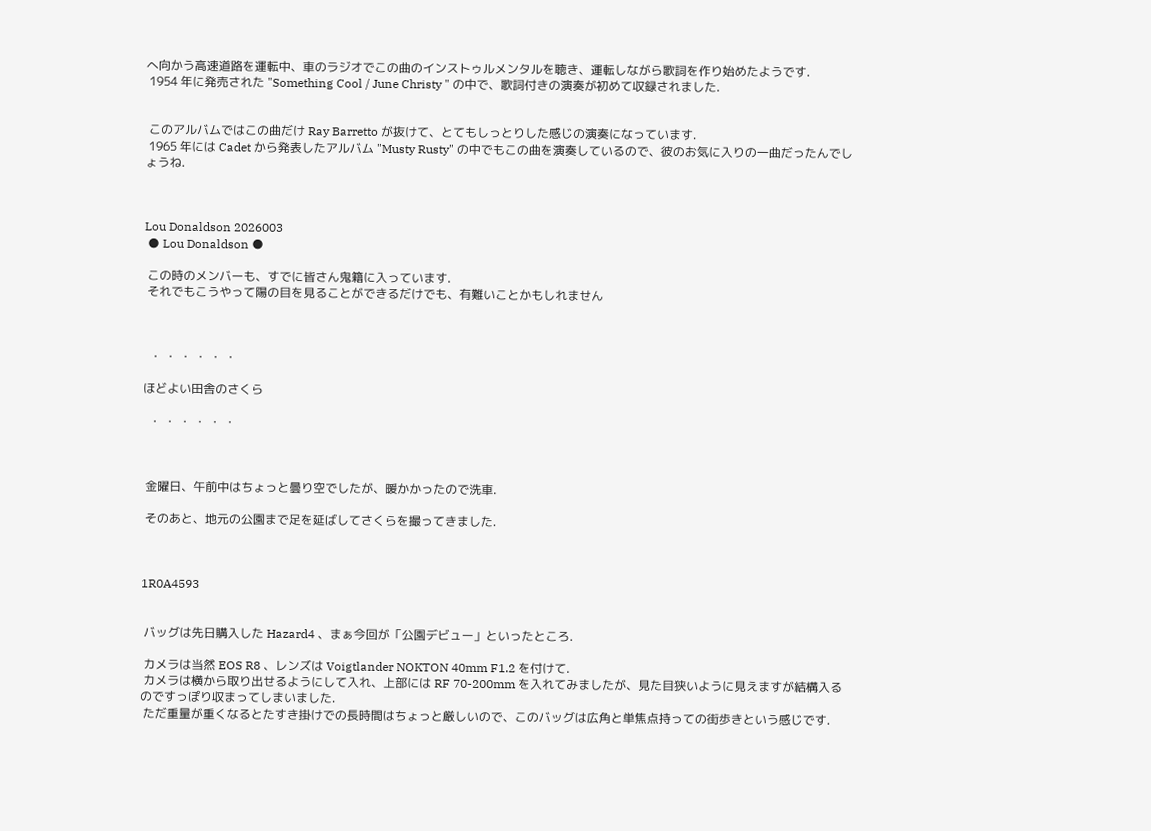へ向かう高速道路を運転中、車のラジオでこの曲のインストゥルメンタルを聴き、運転しながら歌詞を作り始めたようです.
 1954 年に発売された "Something Cool / June Christy " の中で、歌詞付きの演奏が初めて収録されました.


 このアルバムではこの曲だけ Ray Barretto が抜けて、とてもしっとりした感じの演奏になっています.
 1965 年には Cadet から発表したアルバム "Musty Rusty" の中でもこの曲を演奏しているので、彼のお気に入りの一曲だったんでしょうね.



Lou Donaldson 2026003
 ● Lou Donaldson ●

 この時のメンバーも、すでに皆さん鬼籍に入っています.
 それでもこうやって陽の目を見ることができるだけでも、有難いことかもしれません



  ・ ・ ・ ・ ・ ・

ほどよい田舎のさくら

  ・ ・ ・ ・ ・ ・



 金曜日、午前中はちょっと曇り空でしたが、暖かかったので洗車.

 そのあと、地元の公園まで足を延ばしてさくらを撮ってきました.



1R0A4593


 バッグは先日購入した Hazard4 、まぁ今回が「公園デビュー」といったところ.

 カメラは当然 EOS R8 、レンズは Voigtlander NOKTON 40mm F1.2 を付けて.
 カメラは横から取り出せるようにして入れ、上部には RF 70-200mm を入れてみましたが、見た目狭いように見えますが結構入るのですっぽり収まってしまいました.
 ただ重量が重くなるとたすき掛けでの長時間はちょっと厳しいので、このバッグは広角と単焦点持っての街歩きという感じです.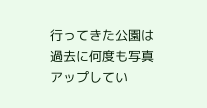行ってきた公園は過去に何度も写真アップしてい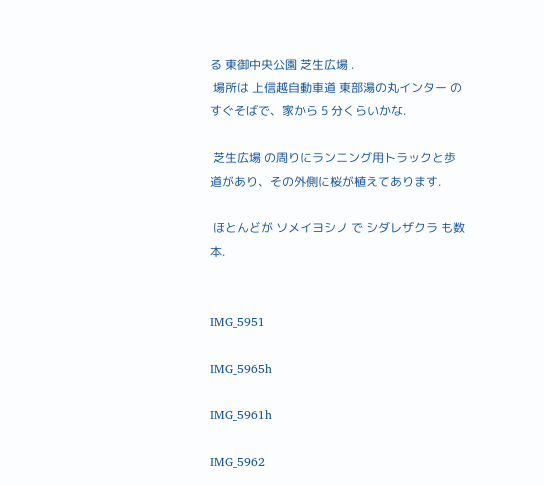る 東御中央公園 芝生広場 .
 場所は 上信越自動車道 東部湯の丸インター のすぐそばで、家から 5 分くらいかな.

 芝生広場 の周りにランニング用トラックと歩道があり、その外側に桜が植えてあります.

 ほとんどが ソメイヨシノ で シダレザクラ も数本.


IMG_5951

IMG_5965h

IMG_5961h

IMG_5962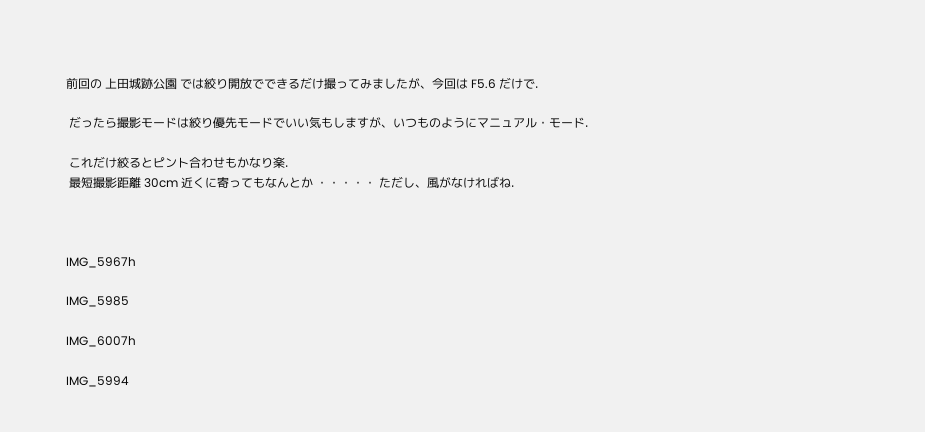前回の 上田城跡公園 では絞り開放でできるだけ撮ってみましたが、今回は F5.6 だけで.

 だったら撮影モードは絞り優先モードでいい気もしますが、いつものようにマニュアル・モード.

 これだけ絞るとピント合わせもかなり楽.
 最短撮影距離 30cm 近くに寄ってもなんとか ・・・・・ ただし、風がなければね.



IMG_5967h

IMG_5985

IMG_6007h

IMG_5994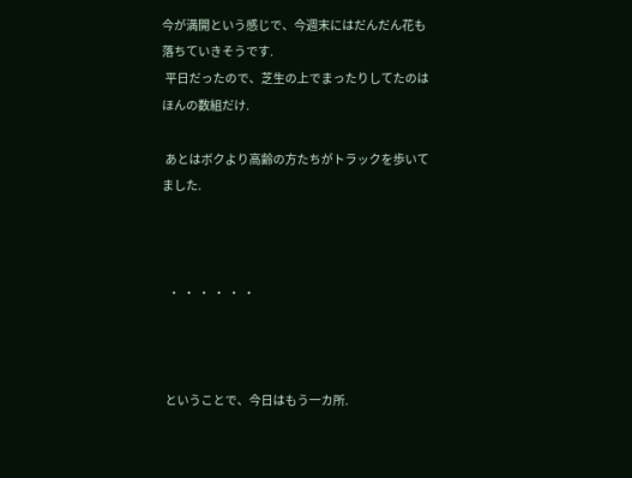今が満開という感じで、今週末にはだんだん花も落ちていきそうです.
 平日だったので、芝生の上でまったりしてたのはほんの数組だけ.

 あとはボクより高齢の方たちがトラックを歩いてました.



  ・ ・ ・ ・ ・ ・



 ということで、今日はもう一カ所.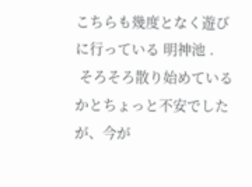こちらも幾度となく遊びに行っている 明神池 .
 そろそろ散り始めているかとちょっと不安でしたが、今が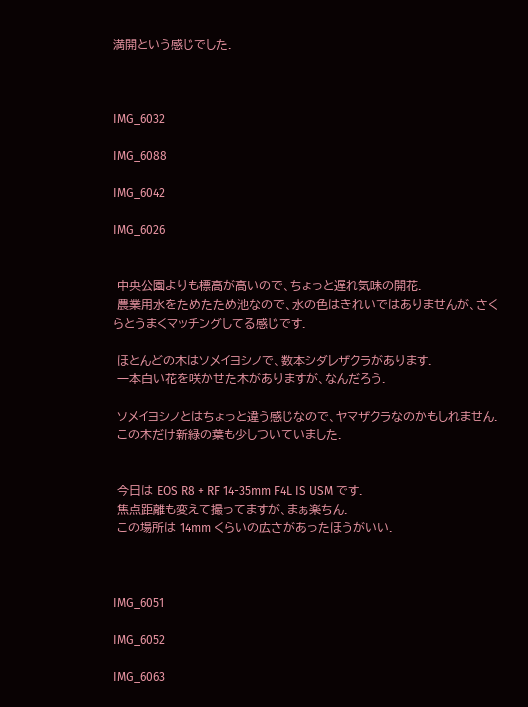満開という感じでした.



IMG_6032

IMG_6088

IMG_6042

IMG_6026


 中央公園よりも標高が高いので、ちょっと遅れ気味の開花.
 農業用水をためたため池なので、水の色はきれいではありませんが、さくらとうまくマッチングしてる感じです.

 ほとんどの木はソメイヨシノで、数本シダレザクラがあります.
 一本白い花を咲かせた木がありますが、なんだろう.

 ソメイヨシノとはちょっと違う感じなので、ヤマザクラなのかもしれません.
 この木だけ新緑の葉も少しついていました.


 今日は EOS R8 + RF 14-35mm F4L IS USM です.
 焦点距離も変えて撮ってますが、まぁ楽ちん.
 この場所は 14mm くらいの広さがあったほうがいい.



IMG_6051

IMG_6052

IMG_6063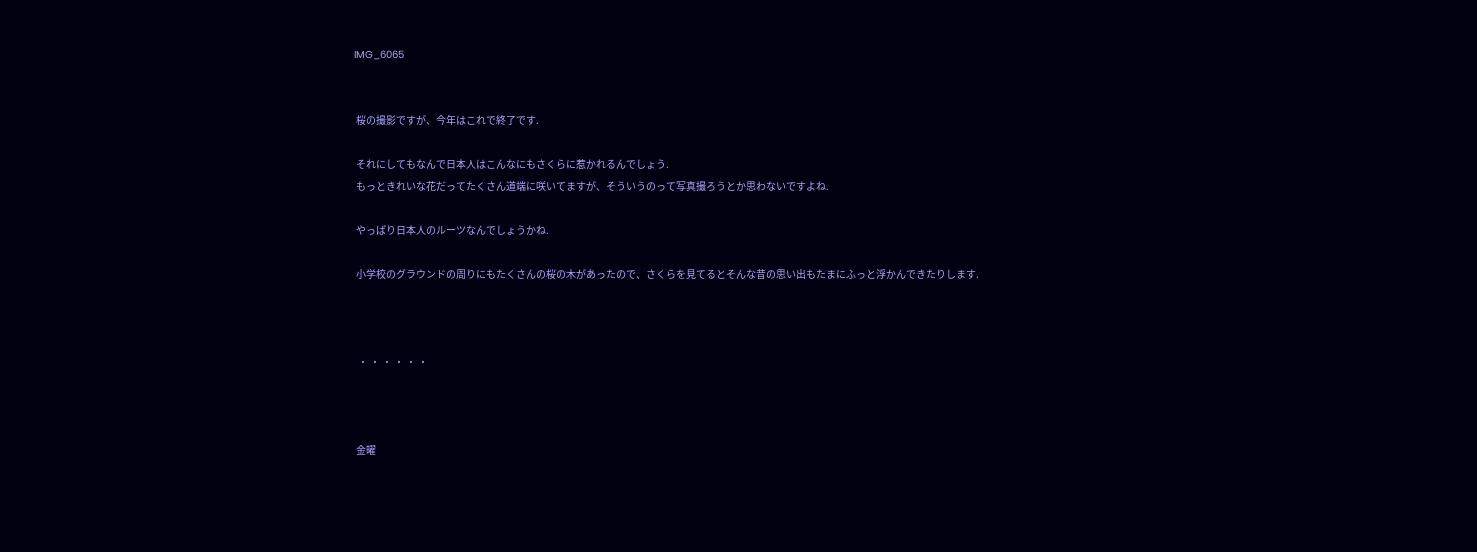IMG_6065


 桜の撮影ですが、今年はこれで終了です.

 それにしてもなんで日本人はこんなにもさくらに惹かれるんでしょう.
 もっときれいな花だってたくさん道端に咲いてますが、そういうのって写真撮ろうとか思わないですよね.

 やっぱり日本人のルーツなんでしょうかね.

 小学校のグラウンドの周りにもたくさんの桜の木があったので、さくらを見てるとそんな昔の思い出もたまにふっと浮かんできたりします.



  ・ ・ ・ ・ ・ ・



 金曜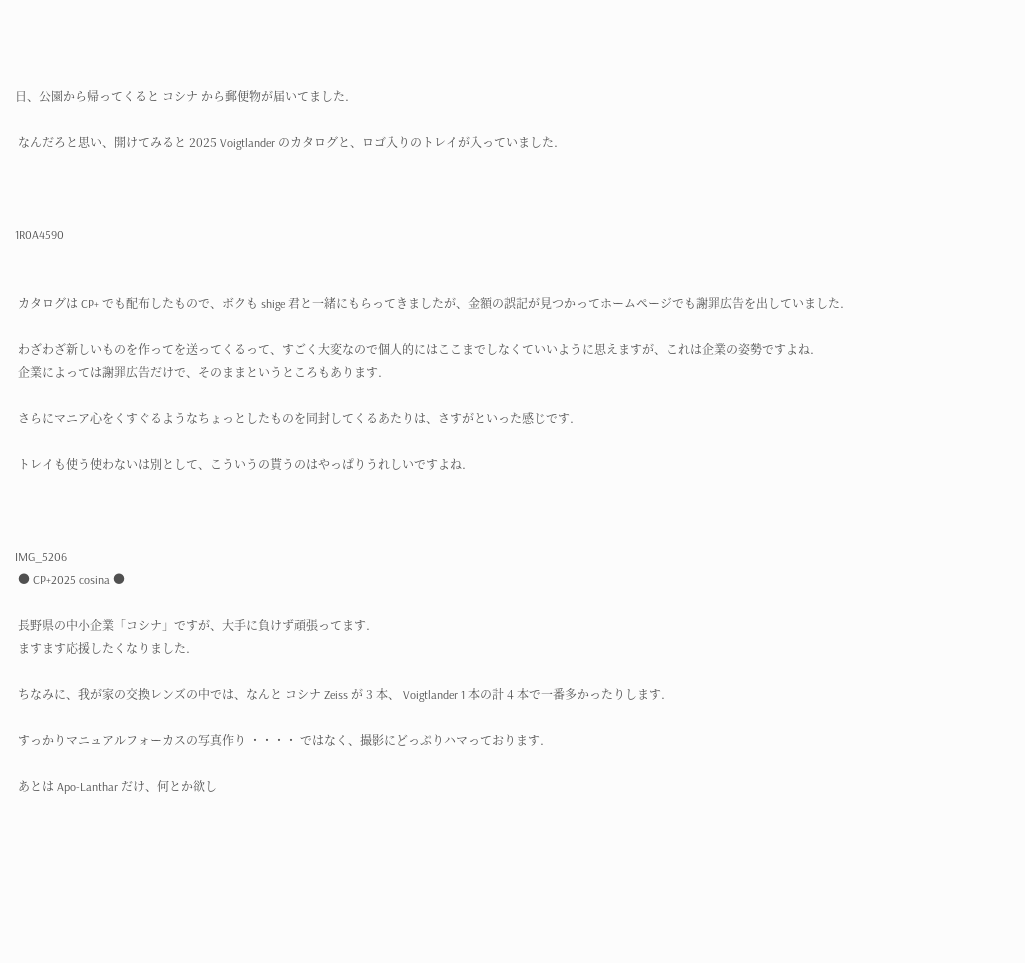日、公園から帰ってくると コシナ から郵便物が届いてました.

 なんだろと思い、開けてみると 2025 Voigtlander のカタログと、ロゴ入りのトレイが入っていました.



1R0A4590


 カタログは CP+ でも配布したもので、ボクも shige 君と一緒にもらってきましたが、金額の誤記が見つかってホームページでも謝罪広告を出していました.

 わざわざ新しいものを作ってを送ってくるって、すごく大変なので個人的にはここまでしなくていいように思えますが、これは企業の姿勢ですよね.
 企業によっては謝罪広告だけで、そのままというところもあります.

 さらにマニア心をくすぐるようなちょっとしたものを同封してくるあたりは、さすがといった感じです.

 トレイも使う使わないは別として、こういうの貰うのはやっぱりうれしいですよね.



IMG_5206
 ● CP+2025 cosina ●

 長野県の中小企業「コシナ」ですが、大手に負けず頑張ってます.
 ますます応援したくなりました.

 ちなみに、我が家の交換レンズの中では、なんと コシナ Zeiss が 3 本、 Voigtlander 1 本の計 4 本で一番多かったりします.

 すっかりマニュアルフォーカスの写真作り ・・・・ ではなく、撮影にどっぷりハマっております.

 あとは Apo-Lanthar だけ、何とか欲し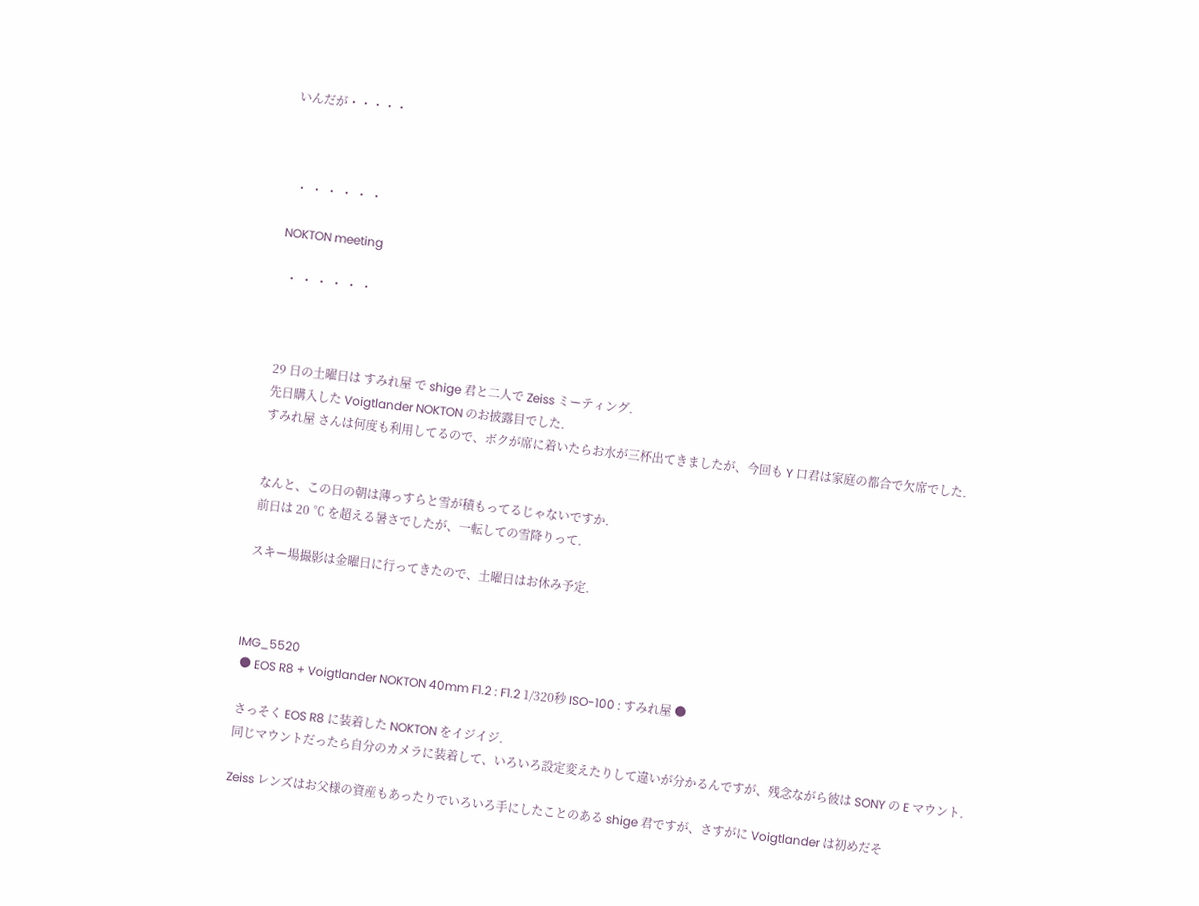いんだが・・・・・



  ・ ・ ・ ・ ・ ・

NOKTON meeting

  ・ ・ ・ ・ ・ ・



 29 日の土曜日は すみれ屋 で shige 君と二人で Zeiss ミーティング.
 先日購入した Voigtlander NOKTON のお披露目でした.
 すみれ屋 さんは何度も利用してるので、ボクが席に着いたらお水が三杯出てきましたが、今回も Y 口君は家庭の都合で欠席でした.


 なんと、この日の朝は薄っすらと雪が積もってるじゃないですか.
 前日は 20 ℃ を超える暑さでしたが、一転しての雪降りって.

 スキー場撮影は金曜日に行ってきたので、土曜日はお休み予定.



IMG_5520
 ● EOS R8 + Voigtlander NOKTON 40mm F1.2 : F1.2 1/320秒 ISO-100 : すみれ屋 ●

 さっそく EOS R8 に装着した NOKTON をイジイジ.
 同じマウントだったら自分のカメラに装着して、いろいろ設定変えたりして違いが分かるんですが、残念ながら彼は SONY の E マウント.

 Zeiss レンズはお父様の資産もあったりでいろいろ手にしたことのある shige 君ですが、さすがに Voigtlander は初めだそ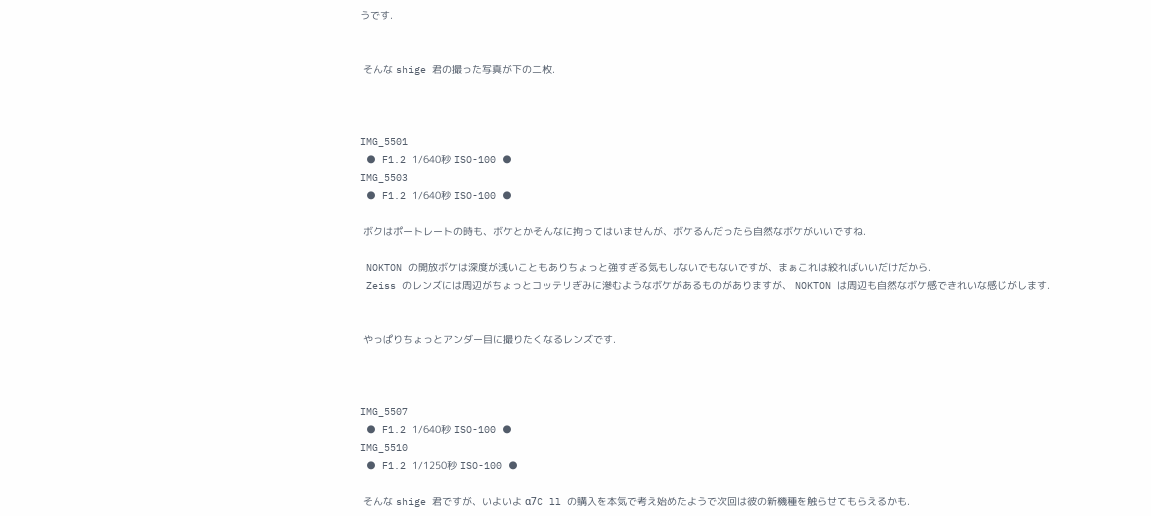うです.


 そんな shige 君の撮った写真が下の二枚.



IMG_5501
 ● F1.2 1/640秒 ISO-100 ●
IMG_5503
 ● F1.2 1/640秒 ISO-100 ●

 ボクはポートレートの時も、ボケとかそんなに拘ってはいませんが、ボケるんだったら自然なボケがいいですね.

 NOKTON の開放ボケは深度が浅いこともありちょっと強すぎる気もしないでもないですが、まぁこれは絞ればいいだけだから.
 Zeiss のレンズには周辺がちょっとコッテリぎみに滲むようなボケがあるものがありますが、 NOKTON は周辺も自然なボケ感できれいな感じがします.


 やっぱりちょっとアンダー目に撮りたくなるレンズです.



IMG_5507
 ● F1.2 1/640秒 ISO-100 ●
IMG_5510
 ● F1.2 1/1250秒 ISO-100 ●

 そんな shige 君ですが、いよいよ α7C ll の購入を本気で考え始めたようで次回は彼の新機種を触らせてもらえるかも.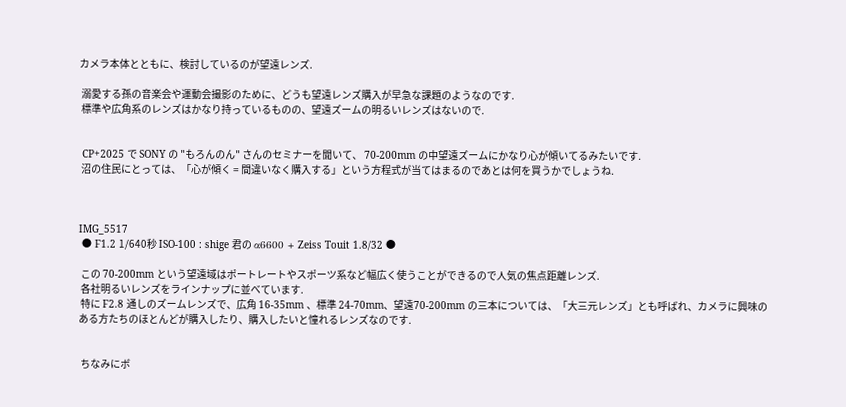カメラ本体とともに、検討しているのが望遠レンズ.

 溺愛する孫の音楽会や運動会撮影のために、どうも望遠レンズ購入が早急な課題のようなのです.
 標準や広角系のレンズはかなり持っているものの、望遠ズームの明るいレンズはないので.


 CP+2025 で SONY の "もろんのん" さんのセミナーを聞いて、 70-200mm の中望遠ズームにかなり心が傾いてるみたいです.
 沼の住民にとっては、「心が傾く = 間違いなく購入する」という方程式が当てはまるのであとは何を買うかでしょうね.



IMG_5517
 ● F1.2 1/640秒 ISO-100 : shige 君の α6600 + Zeiss Touit 1.8/32 ●

 この 70-200mm という望遠域はポートレートやスポーツ系など幅広く使うことができるので人気の焦点距離レンズ.
 各社明るいレンズをラインナップに並べています.
 特に F2.8 通しのズームレンズで、広角 16-35mm 、標準 24-70mm、望遠70-200mm の三本については、「大三元レンズ」とも呼ばれ、カメラに興味のある方たちのほとんどが購入したり、購入したいと憧れるレンズなのです.


 ちなみにボ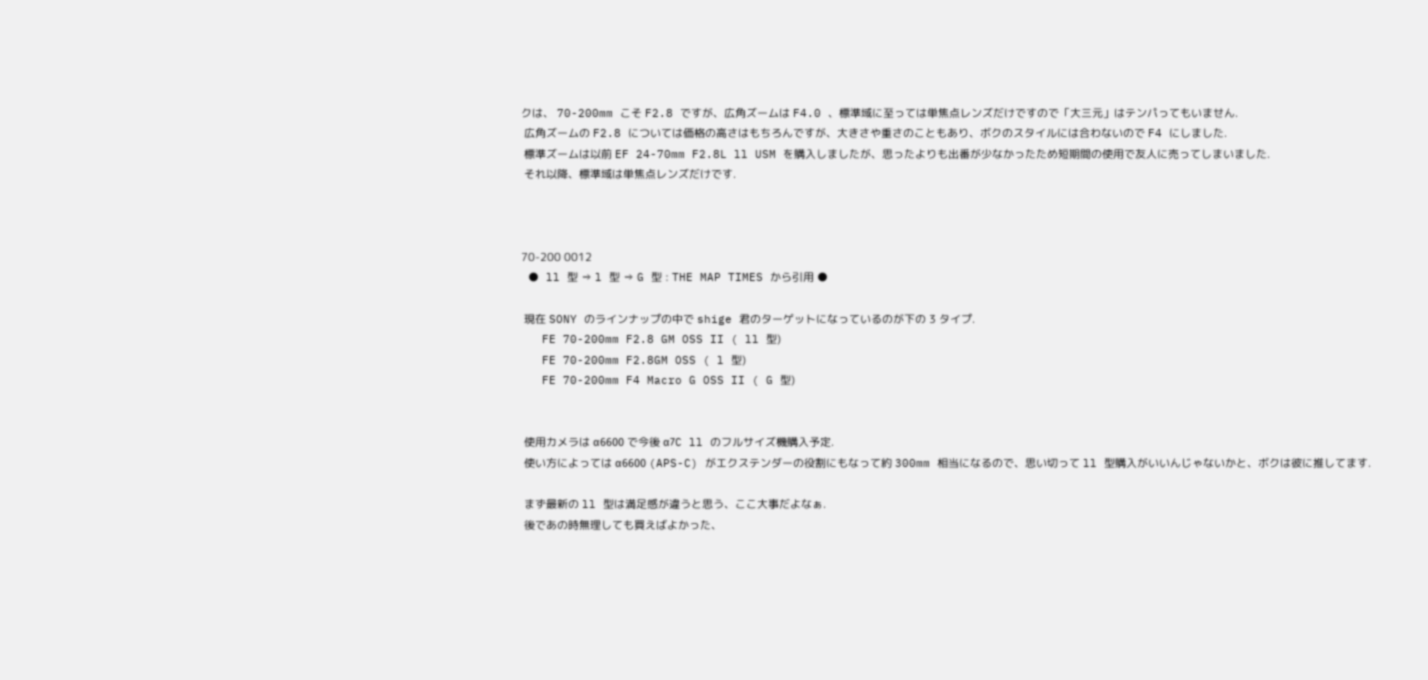クは、 70-200mm こそ F2.8 ですが、広角ズームは F4.0 、標準域に至っては単焦点レンズだけですので「大三元」はテンパってもいません.
 広角ズームの F2.8 については価格の高さはもちろんですが、大きさや重さのこともあり、ボクのスタイルには合わないので F4 にしました.
 標準ズームは以前 EF 24-70mm F2.8L ll USM を購入しましたが、思ったよりも出番が少なかったため短期間の使用で友人に売ってしまいました.
 それ以降、標準域は単焦点レンズだけです.



70-200 0012
 ● ll 型 ⇒ l 型 ⇒ G 型 : THE MAP TIMES から引用 ●

 現在 SONY のラインナップの中で shige 君のターゲットになっているのが下の 3 タイプ.
   FE 70-200mm F2.8 GM OSS II ( ll 型)
   FE 70-200mm F2.8GM OSS ( l 型)
   FE 70-200mm F4 Macro G OSS II ( G 型)


 使用カメラは α6600 で今後 α7C ll のフルサイズ機購入予定.
 使い方によっては α6600 (APS-C) がエクステンダーの役割にもなって約 300mm 相当になるので、思い切って ll 型購入がいいんじゃないかと、ボクは彼に推してます.

 まず最新の ll 型は満足感が違うと思う、ここ大事だよなぁ.
 後であの時無理しても買えばよかった、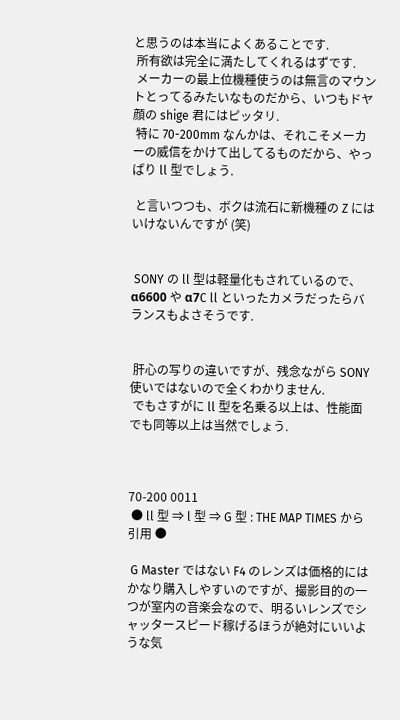と思うのは本当によくあることです.
 所有欲は完全に満たしてくれるはずです.
 メーカーの最上位機種使うのは無言のマウントとってるみたいなものだから、いつもドヤ顔の shige 君にはピッタリ.
 特に 70-200mm なんかは、それこそメーカーの威信をかけて出してるものだから、やっぱり ll 型でしょう.

 と言いつつも、ボクは流石に新機種の Z にはいけないんですが (笑)


 SONY の ll 型は軽量化もされているので、 α6600 や α7C ll といったカメラだったらバランスもよさそうです.


 肝心の写りの違いですが、残念ながら SONY 使いではないので全くわかりません.
 でもさすがに ll 型を名乗る以上は、性能面でも同等以上は当然でしょう.



70-200 0011
 ● ll 型 ⇒ l 型 ⇒ G 型 : THE MAP TIMES から引用 ●

 G Master ではない F4 のレンズは価格的にはかなり購入しやすいのですが、撮影目的の一つが室内の音楽会なので、明るいレンズでシャッタースピード稼げるほうが絶対にいいような気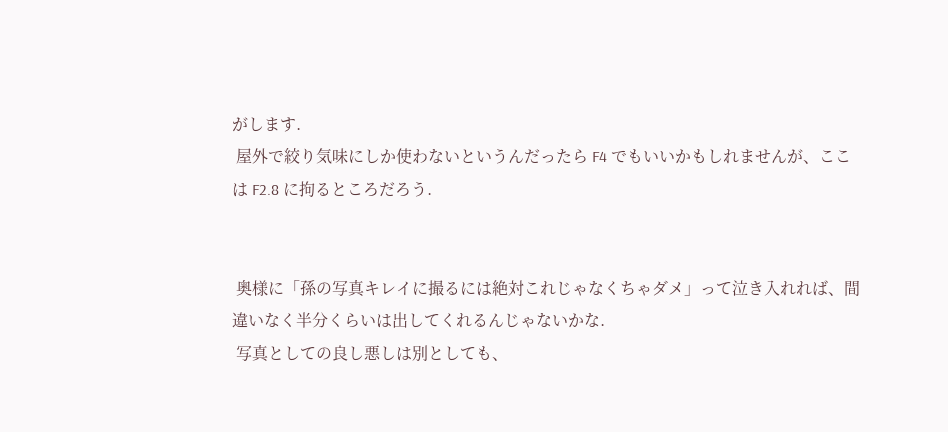がします.
 屋外で絞り気味にしか使わないというんだったら F4 でもいいかもしれませんが、ここは F2.8 に拘るところだろう.


 奥様に「孫の写真キレイに撮るには絶対これじゃなくちゃダメ」って泣き入れれば、間違いなく半分くらいは出してくれるんじゃないかな.
 写真としての良し悪しは別としても、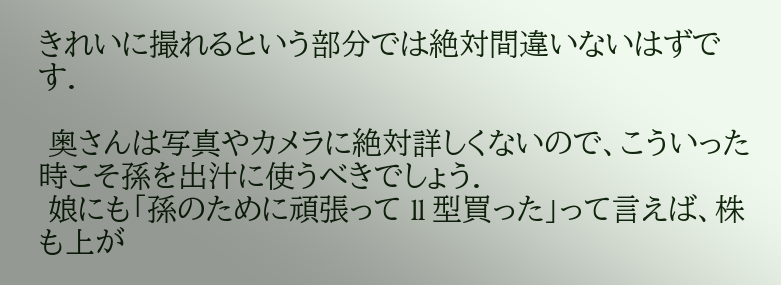きれいに撮れるという部分では絶対間違いないはずです.

 奥さんは写真やカメラに絶対詳しくないので、こういった時こそ孫を出汁に使うべきでしょう.
 娘にも「孫のために頑張って ll 型買った」って言えば、株も上が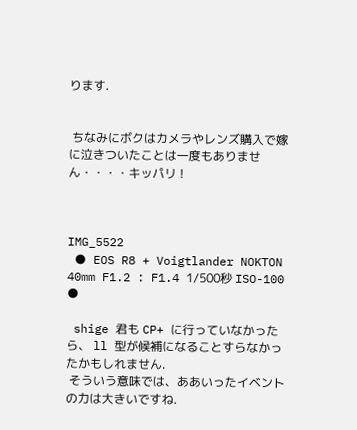ります.


 ちなみにボクはカメラやレンズ購入で嫁に泣きついたことは一度もありません・・・・キッパリ !



IMG_5522
 ● EOS R8 + Voigtlander NOKTON 40mm F1.2 : F1.4 1/500秒 ISO-100 ●

 shige 君も CP+ に行っていなかったら、 ll 型が候補になることすらなかったかもしれません.
 そういう意味では、ああいったイベントの力は大きいですね.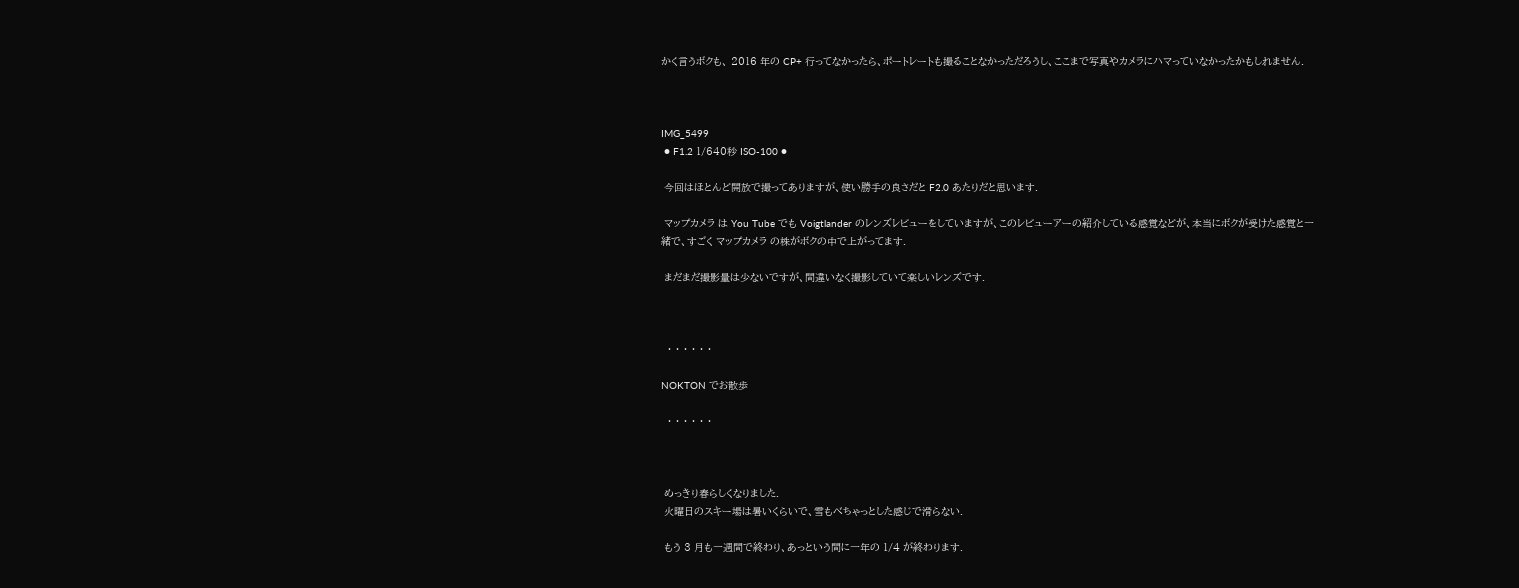かく言うボクも、 2016 年の CP+ 行ってなかったら、ポートレートも撮ることなかっただろうし、ここまで写真やカメラにハマっていなかったかもしれません.



IMG_5499
 ● F1.2 1/640秒 ISO-100 ●

 今回はほとんど開放で撮ってありますが、使い勝手の良さだと F2.0 あたりだと思います.

 マップカメラ は You Tube でも Voigtlander のレンズレビューをしていますが、このレビューアーの紹介している感覚などが、本当にボクが受けた感覚と一緒で、すごく マップカメラ の株がボクの中で上がってます.

 まだまだ撮影量は少ないですが、間違いなく撮影していて楽しいレンズです.



  ・ ・ ・ ・ ・ ・

NOKTON でお散歩

  ・ ・ ・ ・ ・ ・



 めっきり春らしくなりました.
 火曜日のスキー場は暑いくらいで、雪もべちゃっとした感じで滑らない.

 もう 3 月も一週間で終わり、あっという間に一年の 1/4 が終わります.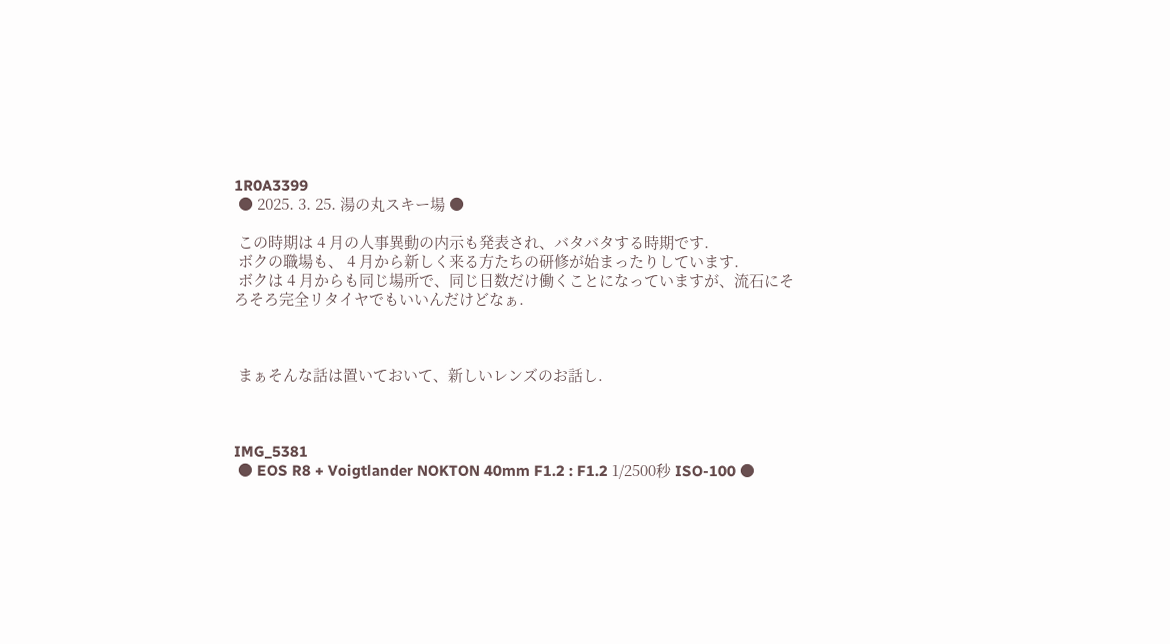1R0A3399
 ● 2025. 3. 25. 湯の丸スキー場 ●

 この時期は 4 月の人事異動の内示も発表され、バタバタする時期です.
 ボクの職場も、 4 月から新しく来る方たちの研修が始まったりしています.
 ボクは 4 月からも同じ場所で、同じ日数だけ働くことになっていますが、流石にそろそろ完全リタイヤでもいいんだけどなぁ.



 まぁそんな話は置いておいて、新しいレンズのお話し.



IMG_5381
 ● EOS R8 + Voigtlander NOKTON 40mm F1.2 : F1.2 1/2500秒 ISO-100 ●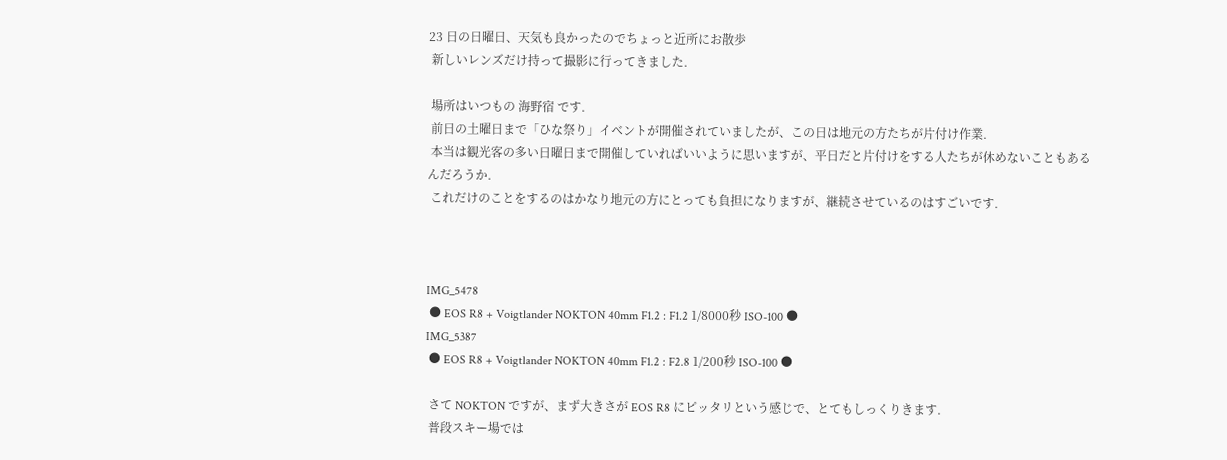23 日の日曜日、天気も良かったのでちょっと近所にお散歩
 新しいレンズだけ持って撮影に行ってきました.

 場所はいつもの 海野宿 です.
 前日の土曜日まで「ひな祭り」イベントが開催されていましたが、この日は地元の方たちが片付け作業.
 本当は観光客の多い日曜日まで開催していればいいように思いますが、平日だと片付けをする人たちが休めないこともあるんだろうか.
 これだけのことをするのはかなり地元の方にとっても負担になりますが、継続させているのはすごいです.



IMG_5478
 ● EOS R8 + Voigtlander NOKTON 40mm F1.2 : F1.2 1/8000秒 ISO-100 ●
IMG_5387
 ● EOS R8 + Voigtlander NOKTON 40mm F1.2 : F2.8 1/200秒 ISO-100 ●

 さて NOKTON ですが、まず大きさが EOS R8 にピッタリという感じで、とてもしっくりきます.
 普段スキー場では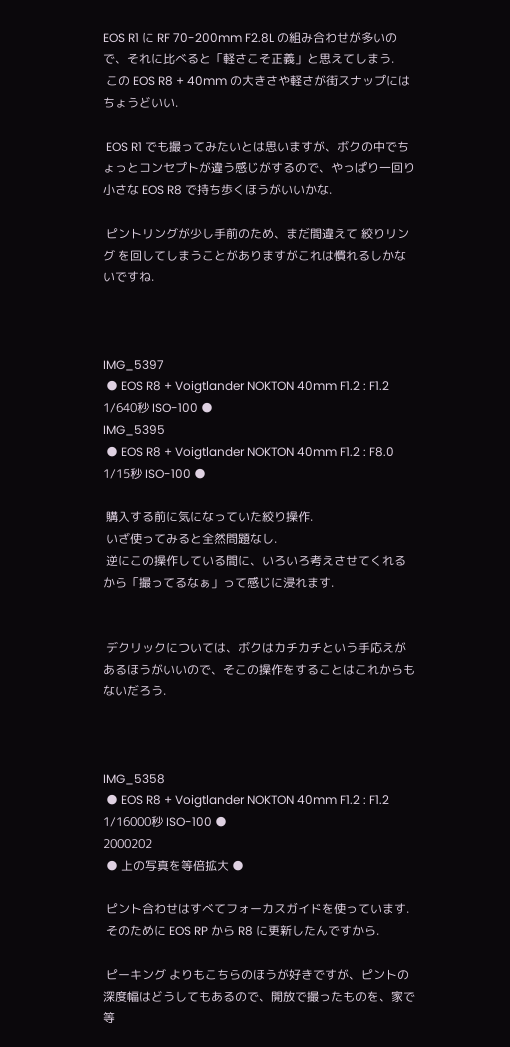EOS R1 に RF 70-200mm F2.8L の組み合わせが多いので、それに比べると「軽さこそ正義」と思えてしまう.
 この EOS R8 + 40mm の大きさや軽さが街スナップにはちょうどいい.

 EOS R1 でも撮ってみたいとは思いますが、ボクの中でちょっとコンセプトが違う感じがするので、やっぱり一回り小さな EOS R8 で持ち歩くほうがいいかな.

 ピントリングが少し手前のため、まだ間違えて 絞りリング を回してしまうことがありますがこれは慣れるしかないですね.



IMG_5397
 ● EOS R8 + Voigtlander NOKTON 40mm F1.2 : F1.2 1/640秒 ISO-100 ●
IMG_5395
 ● EOS R8 + Voigtlander NOKTON 40mm F1.2 : F8.0 1/15秒 ISO-100 ●

 購入する前に気になっていた絞り操作.
 いざ使ってみると全然問題なし.
 逆にこの操作している間に、いろいろ考えさせてくれるから「撮ってるなぁ」って感じに浸れます.


 デクリックについては、ボクはカチカチという手応えがあるほうがいいので、そこの操作をすることはこれからもないだろう.



IMG_5358
 ● EOS R8 + Voigtlander NOKTON 40mm F1.2 : F1.2 1/16000秒 ISO-100 ●
2000202
 ● 上の写真を等倍拡大 ●

 ピント合わせはすべてフォーカスガイドを使っています.
 そのために EOS RP から R8 に更新したんですから.

 ピーキング よりもこちらのほうが好きですが、ピントの深度幅はどうしてもあるので、開放で撮ったものを、家で等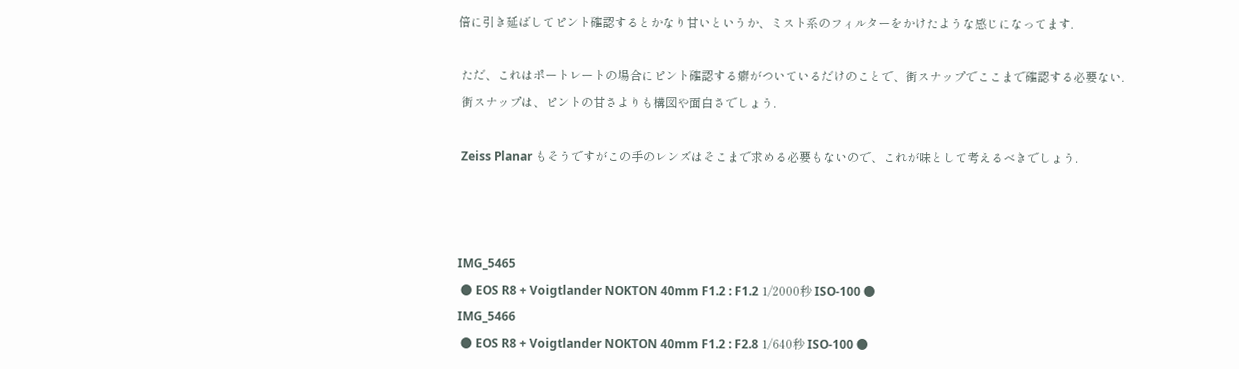倍に引き延ばしてピント確認するとかなり甘いというか、ミスト系のフィルターをかけたような感じになってます.

 ただ、これはポートレートの場合にピント確認する癖がついているだけのことで、街スナップでここまで確認する必要ない.
 街スナップは、ピントの甘さよりも構図や面白さでしょう.

 Zeiss Planar もそうですがこの手のレンズはそこまで求める必要もないので、これが味として考えるべきでしょう.



IMG_5465
 ● EOS R8 + Voigtlander NOKTON 40mm F1.2 : F1.2 1/2000秒 ISO-100 ●
IMG_5466
 ● EOS R8 + Voigtlander NOKTON 40mm F1.2 : F2.8 1/640秒 ISO-100 ●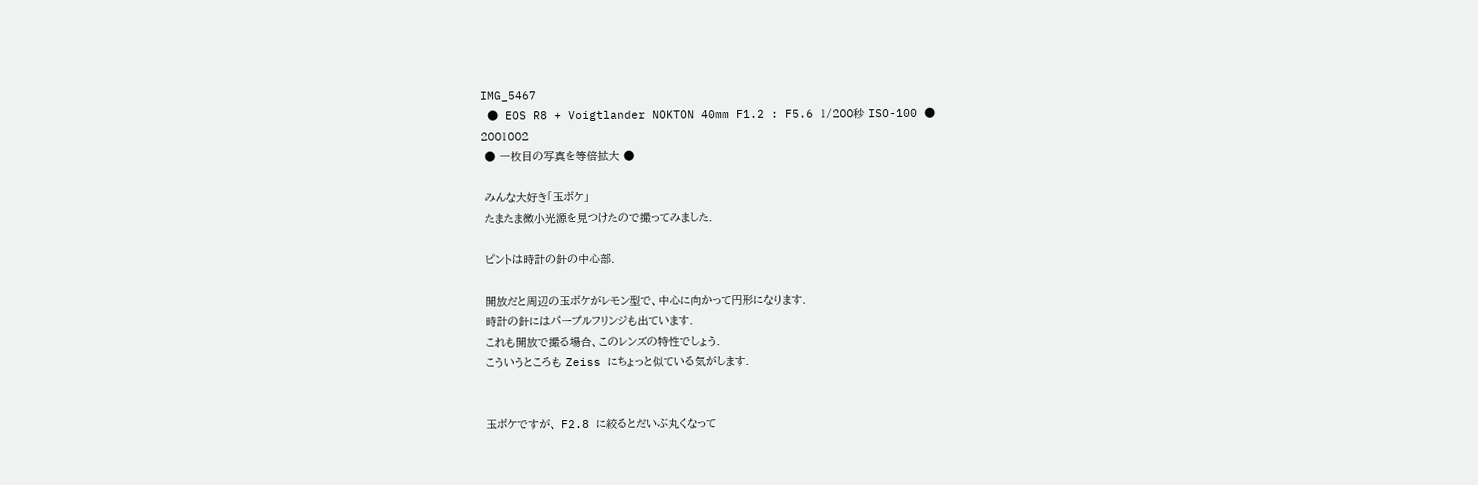IMG_5467
 ● EOS R8 + Voigtlander NOKTON 40mm F1.2 : F5.6 1/200秒 ISO-100 ●
2001002
 ● 一枚目の写真を等倍拡大 ●

 みんな大好き「玉ボケ」
 たまたま微小光源を見つけたので撮ってみました.

 ピントは時計の針の中心部.

 開放だと周辺の玉ボケがレモン型で、中心に向かって円形になります.
 時計の針にはパープルフリンジも出ています.
 これも開放で撮る場合、このレンズの特性でしょう.
 こういうところも Zeiss にちょっと似ている気がします.


 玉ボケですが、 F2.8 に絞るとだいぶ丸くなって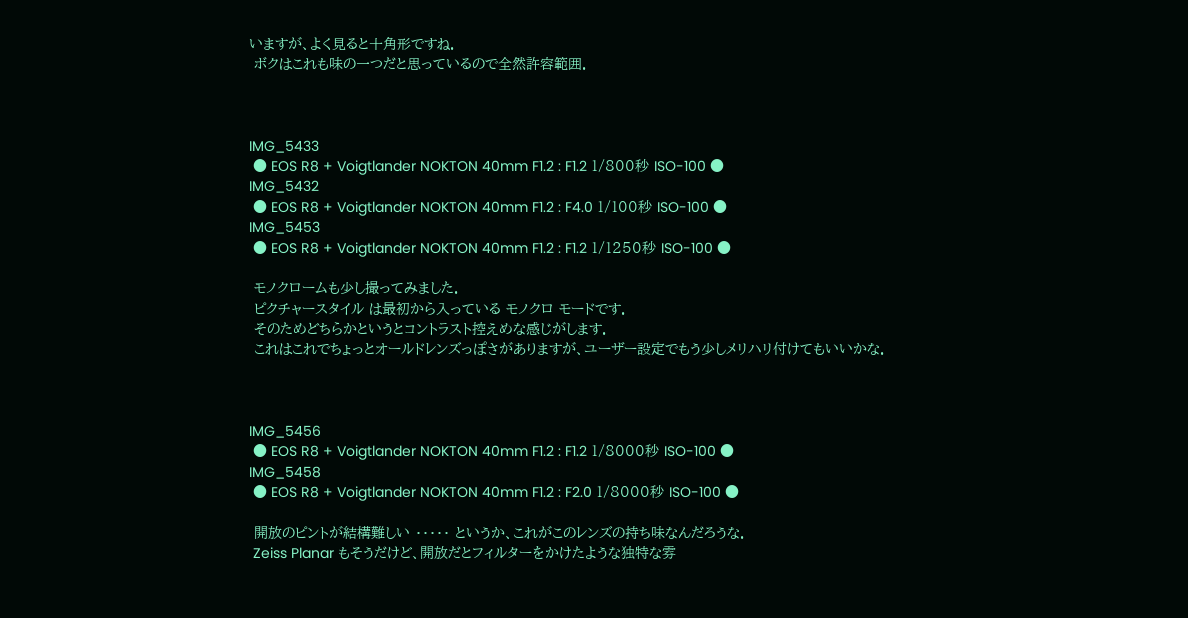いますが、よく見ると十角形ですね.
 ボクはこれも味の一つだと思っているので全然許容範囲.



IMG_5433
 ● EOS R8 + Voigtlander NOKTON 40mm F1.2 : F1.2 1/800秒 ISO-100 ●
IMG_5432
 ● EOS R8 + Voigtlander NOKTON 40mm F1.2 : F4.0 1/100秒 ISO-100 ●
IMG_5453
 ● EOS R8 + Voigtlander NOKTON 40mm F1.2 : F1.2 1/1250秒 ISO-100 ●

 モノクロームも少し撮ってみました.
 ピクチャースタイル は最初から入っている モノクロ モードです.
 そのためどちらかというとコントラスト控えめな感じがします.
 これはこれでちょっとオールドレンズっぽさがありますが、ユーザー設定でもう少しメリハリ付けてもいいかな.



IMG_5456
 ● EOS R8 + Voigtlander NOKTON 40mm F1.2 : F1.2 1/8000秒 ISO-100 ●
IMG_5458
 ● EOS R8 + Voigtlander NOKTON 40mm F1.2 : F2.0 1/8000秒 ISO-100 ●

 開放のピントが結構難しい ・・・・・ というか、これがこのレンズの持ち味なんだろうな.
 Zeiss Planar もそうだけど、開放だとフィルターをかけたような独特な雰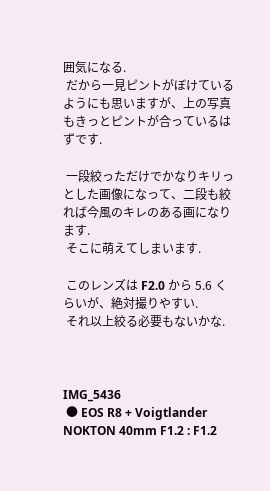囲気になる.
 だから一見ピントがぼけているようにも思いますが、上の写真もきっとピントが合っているはずです.

 一段絞っただけでかなりキリっとした画像になって、二段も絞れば今風のキレのある画になります.
 そこに萌えてしまいます.

 このレンズは F2.0 から 5.6 くらいが、絶対撮りやすい.
 それ以上絞る必要もないかな.



IMG_5436
 ● EOS R8 + Voigtlander NOKTON 40mm F1.2 : F1.2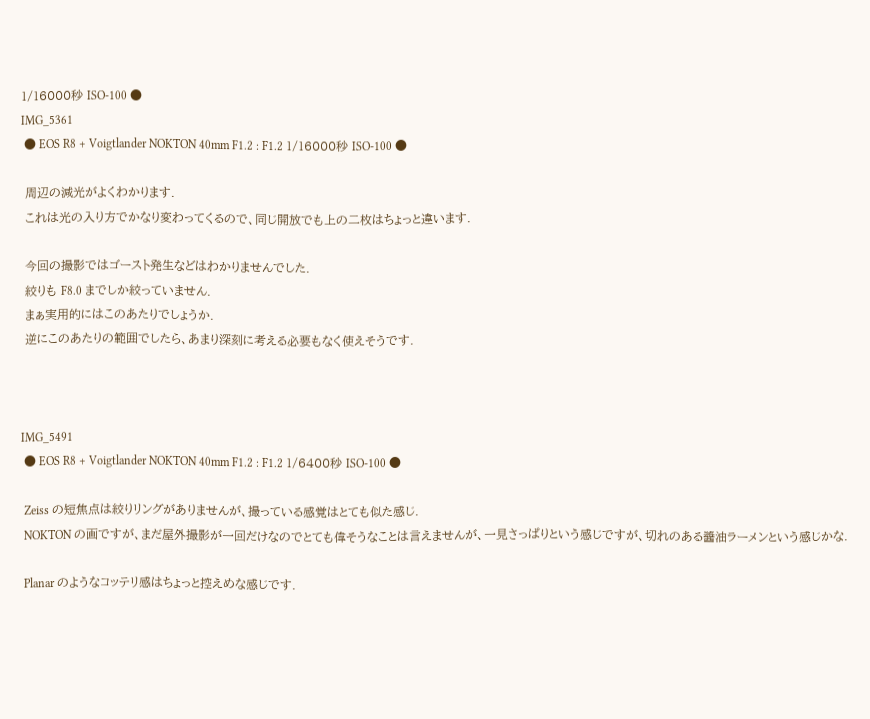1/16000秒 ISO-100 ●
IMG_5361
 ● EOS R8 + Voigtlander NOKTON 40mm F1.2 : F1.2 1/16000秒 ISO-100 ●

 周辺の減光がよくわかります.
 これは光の入り方でかなり変わってくるので、同じ開放でも上の二枚はちょっと違います.

 今回の撮影ではゴースト発生などはわかりませんでした.
 絞りも F8.0 までしか絞っていません.
 まぁ実用的にはこのあたりでしょうか.
 逆にこのあたりの範囲でしたら、あまり深刻に考える必要もなく使えそうです.



IMG_5491
 ● EOS R8 + Voigtlander NOKTON 40mm F1.2 : F1.2 1/6400秒 ISO-100 ●

 Zeiss の短焦点は絞りリングがありませんが、撮っている感覚はとても似た感じ.
 NOKTON の画ですが、まだ屋外撮影が一回だけなのでとても偉そうなことは言えませんが、一見さっぱりという感じですが、切れのある醬油ラーメンという感じかな.

 Planar のようなコッテリ感はちょっと控えめな感じです.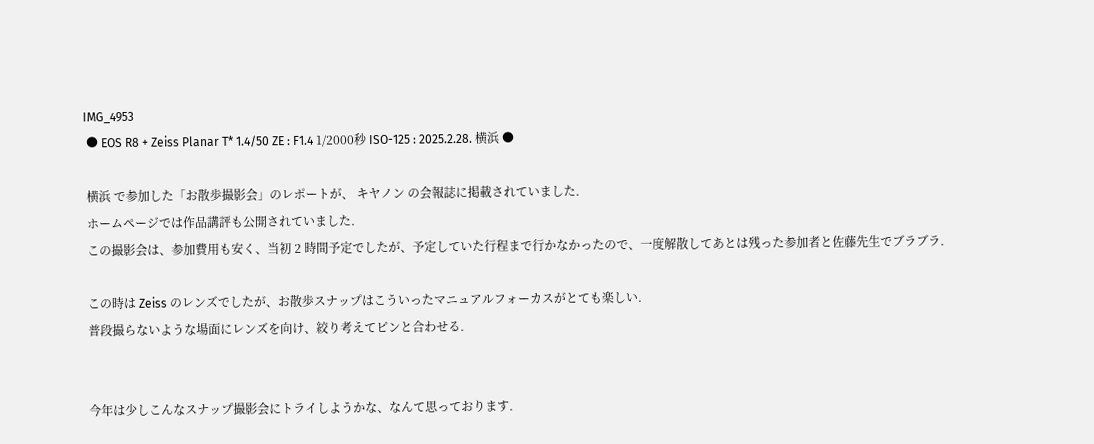IMG_4953
 ● EOS R8 + Zeiss Planar T* 1.4/50 ZE : F1.4 1/2000秒 ISO-125 : 2025.2.28. 横浜 ●

 横浜 で参加した「お散歩撮影会」のレポートが、 キヤノン の会報誌に掲載されていました.
 ホームページでは作品講評も公開されていました.
 この撮影会は、参加費用も安く、当初 2 時間予定でしたが、予定していた行程まで行かなかったので、一度解散してあとは残った参加者と佐藤先生でブラブラ.

 この時は Zeiss のレンズでしたが、お散歩スナップはこういったマニュアルフォーカスがとても楽しい.
 普段撮らないような場面にレンズを向け、絞り考えてピンと合わせる.


 今年は少しこんなスナップ撮影会にトライしようかな、なんて思っております.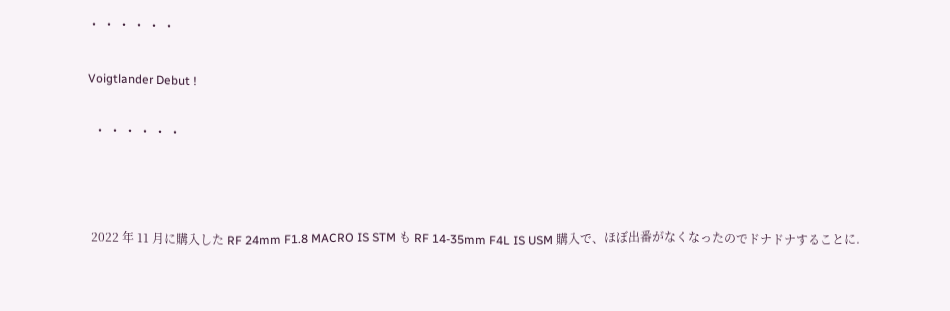・ ・ ・ ・ ・ ・

Voigtlander Debut !

  ・ ・ ・ ・ ・ ・



 2022 年 11 月に購入した RF 24mm F1.8 MACRO IS STM も RF 14-35mm F4L IS USM 購入で、ほぼ出番がなくなったのでドナドナすることに.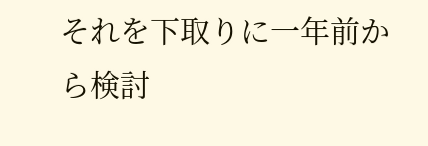それを下取りに一年前から検討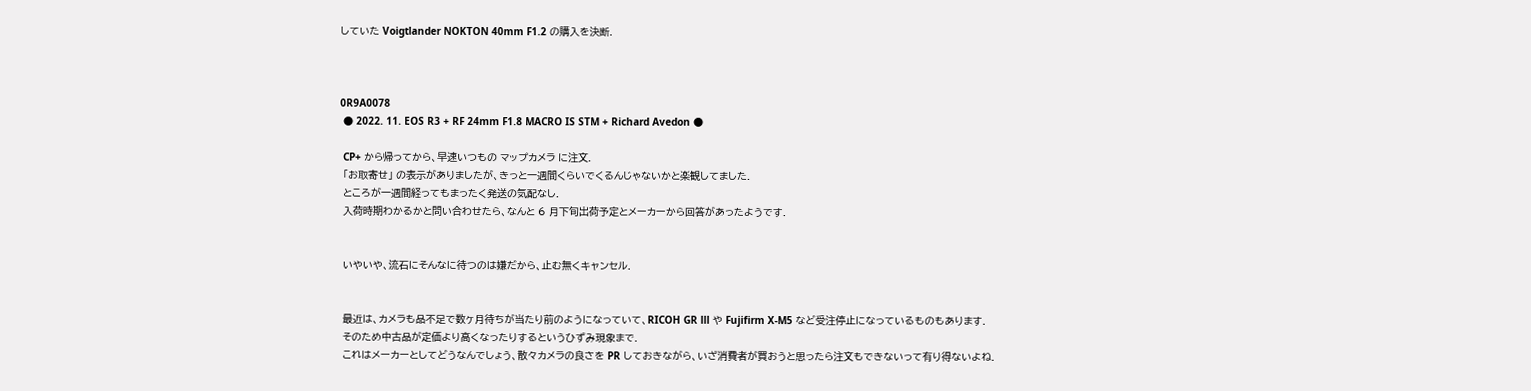していた Voigtlander NOKTON 40mm F1.2 の購入を決断.



0R9A0078
 ● 2022. 11. EOS R3 + RF 24mm F1.8 MACRO IS STM + Richard Avedon ●

 CP+ から帰ってから、早速いつもの マップカメラ に注文.
 「お取寄せ」 の表示がありましたが、きっと一週間くらいでくるんじゃないかと楽観してました.
 ところが一週間経ってもまったく発送の気配なし.
 入荷時期わかるかと問い合わせたら、なんと 6 月下旬出荷予定とメーカーから回答があったようです.


 いやいや、流石にそんなに待つのは嫌だから、止む無くキャンセル.


 最近は、カメラも品不足で数ヶ月待ちが当たり前のようになっていて、RICOH GR lll や Fujifirm X-M5 など受注停止になっているものもあります.
 そのため中古品が定価より高くなったりするというひずみ現象まで.
 これはメーカーとしてどうなんでしょう、散々カメラの良さを PR しておきながら、いざ消費者が買おうと思ったら注文もできないって有り得ないよね.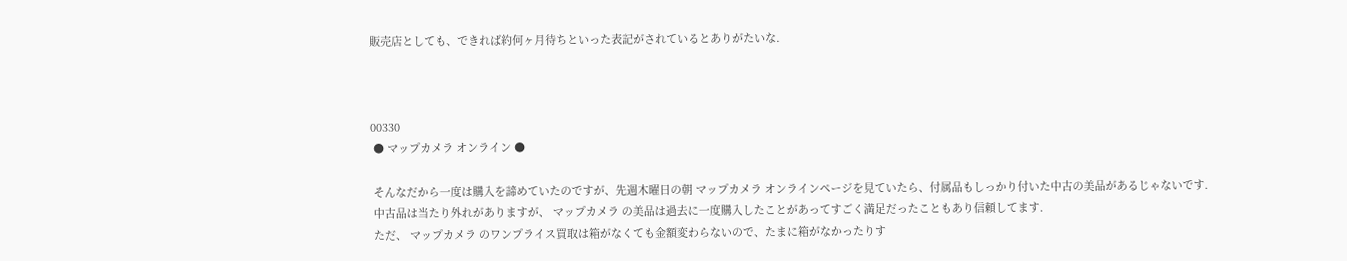販売店としても、できれば約何ヶ月待ちといった表記がされているとありがたいな.



00330
 ● マップカメラ オンライン ●

 そんなだから一度は購入を諦めていたのですが、先週木曜日の朝 マップカメラ オンラインページを見ていたら、付属品もしっかり付いた中古の美品があるじゃないです.
 中古品は当たり外れがありますが、 マップカメラ の美品は過去に一度購入したことがあってすごく満足だったこともあり信頼してます.
 ただ、 マップカメラ のワンプライス買取は箱がなくても金額変わらないので、たまに箱がなかったりす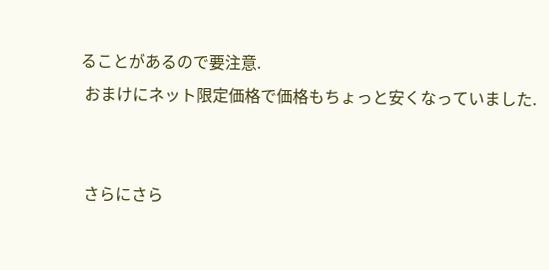ることがあるので要注意.
 おまけにネット限定価格で価格もちょっと安くなっていました.


 さらにさら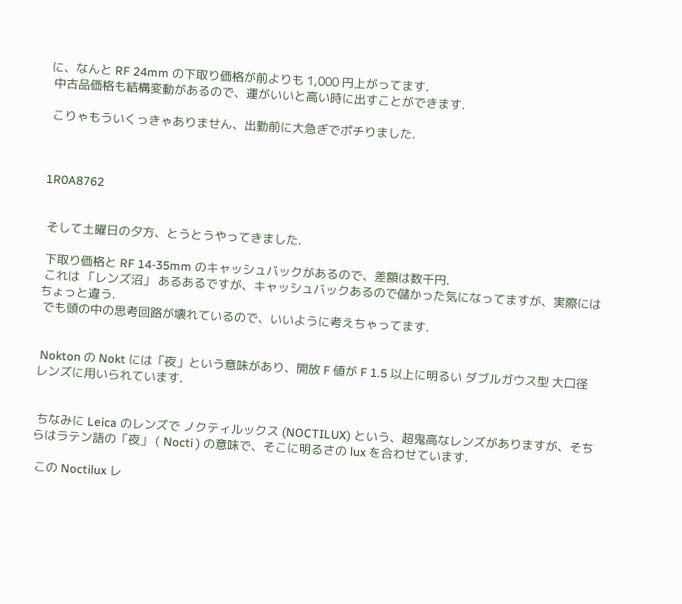に、なんと RF 24mm の下取り価格が前よりも 1,000 円上がってます.
 中古品価格も結構変動があるので、運がいいと高い時に出すことができます.

 こりゃもういくっきゃありません、出勤前に大急ぎでポチりました.



1R0A8762


 そして土曜日の夕方、とうとうやってきました.

 下取り価格と RF 14-35mm のキャッシュバックがあるので、差額は数千円.
 これは 「レンズ沼」 あるあるですが、キャッシュバックあるので儲かった気になってますが、実際にはちょっと違う.
 でも頭の中の思考回路が壊れているので、いいように考えちゃってます.


 Nokton の Nokt には「夜」という意味があり、開放 F 値が F 1.5 以上に明るい ダブルガウス型 大口径レンズに用いられています.


 ちなみに Leica のレンズで ノクティルックス (NOCTILUX) という、超鬼高なレンズがありますが、そちらはラテン語の「夜」 ( Nocti ) の意味で、そこに明るさの lux を合わせています.

 この Noctilux レ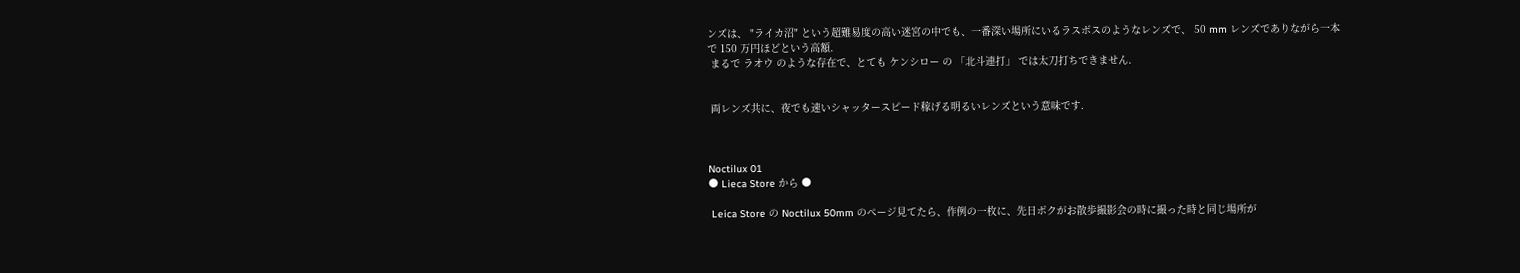ンズは、 "ライカ沼" という超難易度の高い迷宮の中でも、一番深い場所にいるラスボスのようなレンズで、 50 mm レンズでありながら一本で 150 万円ほどという高額.
 まるで ラオウ のような存在で、とても ケンシロー の 「北斗連打」 では太刀打ちできません.


 両レンズ共に、夜でも速いシャッタースピード稼げる明るいレンズという意味です.



Noctilux 01
● Lieca Store から ●

 Leica Store の Noctilux 50mm のページ見てたら、作例の一枚に、先日ボクがお散歩撮影会の時に撮った時と同じ場所が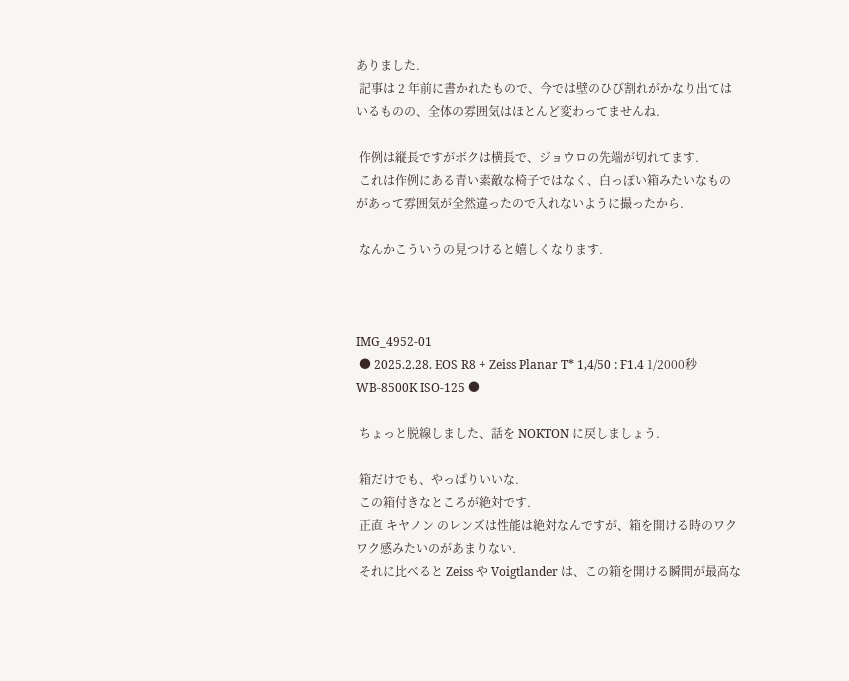ありました.
 記事は 2 年前に書かれたもので、今では壁のひび割れがかなり出てはいるものの、全体の雰囲気はほとんど変わってませんね.

 作例は縦長ですがボクは横長で、ジョウロの先端が切れてます.
 これは作例にある青い素敵な椅子ではなく、白っぽい箱みたいなものがあって雰囲気が全然違ったので入れないように撮ったから.

 なんかこういうの見つけると嬉しくなります.



IMG_4952-01
 ● 2025.2.28. EOS R8 + Zeiss Planar T* 1,4/50 : F1.4 1/2000秒 WB-8500K ISO-125 ●

 ちょっと脱線しました、話を NOKTON に戻しましょう.

 箱だけでも、やっぱりいいな.
 この箱付きなところが絶対です.
 正直 キヤノン のレンズは性能は絶対なんですが、箱を開ける時のワクワク感みたいのがあまりない.
 それに比べると Zeiss や Voigtlander は、この箱を開ける瞬間が最高な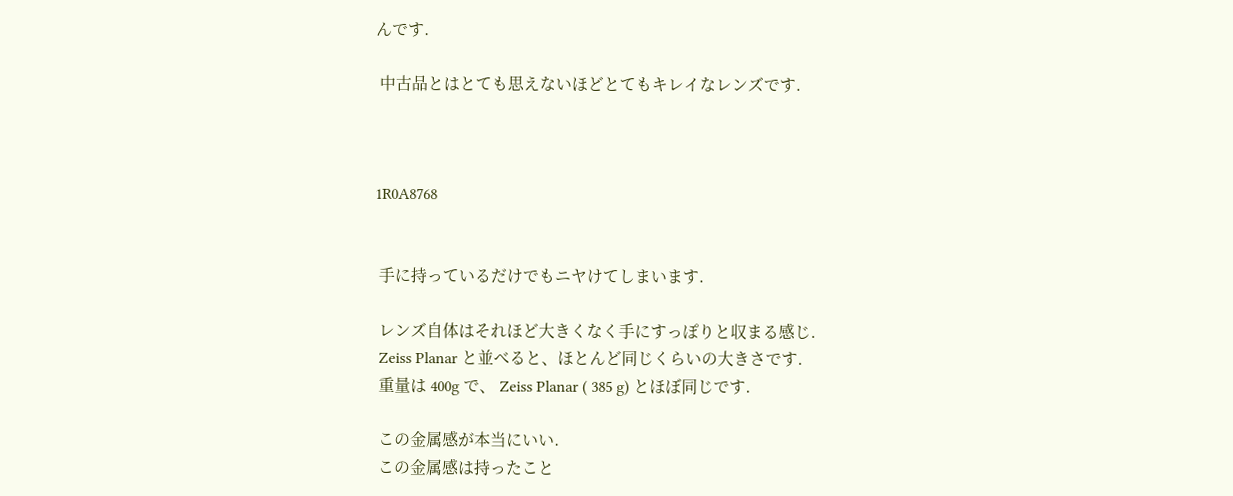んです.

 中古品とはとても思えないほどとてもキレイなレンズです.



1R0A8768


 手に持っているだけでもニヤけてしまいます.

 レンズ自体はそれほど大きくなく手にすっぽりと収まる感じ.
 Zeiss Planar と並べると、ほとんど同じくらいの大きさです.
 重量は 400g で、 Zeiss Planar ( 385 g) とほぼ同じです.

 この金属感が本当にいい.
 この金属感は持ったこと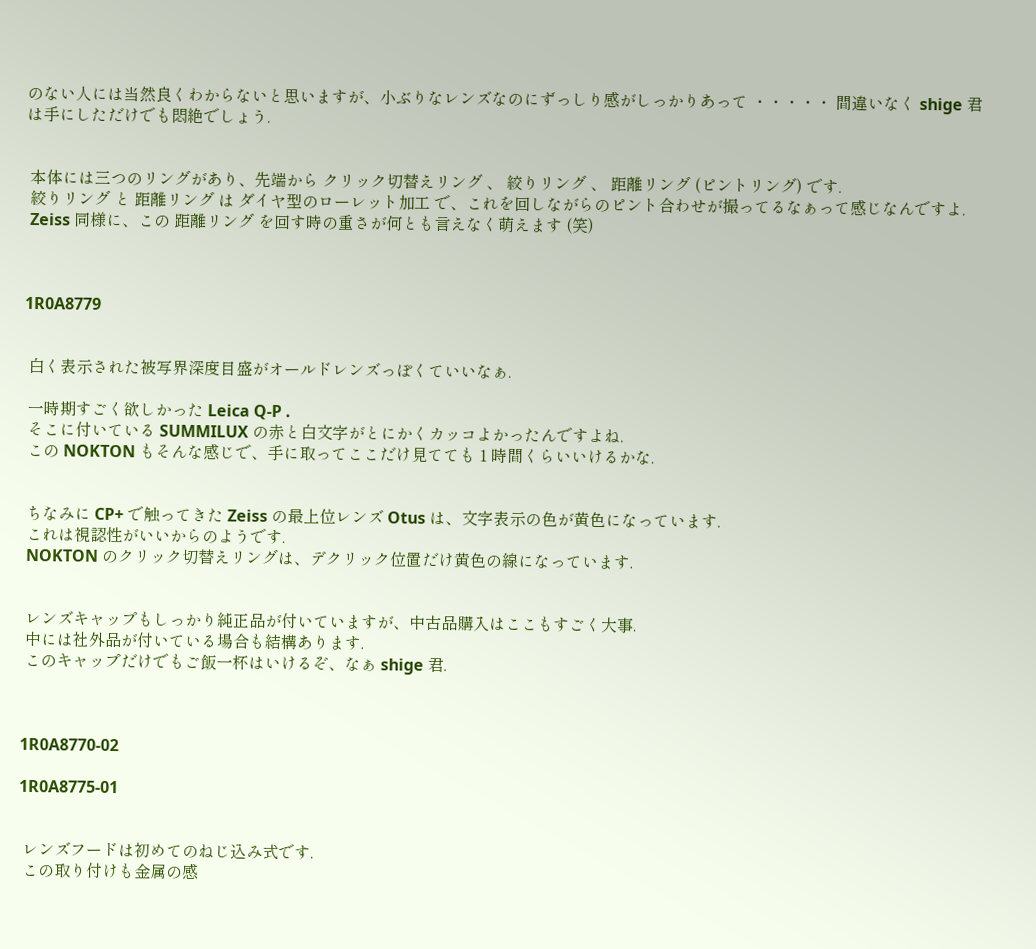のない人には当然良くわからないと思いますが、小ぶりなレンズなのにずっしり感がしっかりあって ・・・・・ 間違いなく shige 君は手にしただけでも悶絶でしょう.


 本体には三つのリングがあり、先端から クリック切替えリング 、 絞りリング 、 距離リング (ピントリング) です.
 絞りリング と 距離リング は ダイヤ型のローレット加工 で、これを回しながらのピント合わせが撮ってるなぁって感じなんですよ.
 Zeiss 同様に、この 距離リング を回す時の重さが何とも言えなく萌えます (笑)



1R0A8779


 白く表示された被写界深度目盛がオールドレンズっぽくていいなぁ.

 一時期すごく欲しかった Leica Q-P .
 そこに付いている SUMMILUX の赤と白文字がとにかくカッコよかったんですよね.
 この NOKTON もそんな感じで、手に取ってここだけ見てても 1 時間くらいいけるかな.


 ちなみに CP+ で触ってきた Zeiss の最上位レンズ Otus は、文字表示の色が黄色になっています.
 これは視認性がいいからのようです.
 NOKTON のクリック切替えリングは、デクリック位置だけ黄色の線になっています.


 レンズキャップもしっかり純正品が付いていますが、中古品購入はここもすごく大事.
 中には社外品が付いている場合も結構あります.
 このキャップだけでもご飯一杯はいけるぞ、なぁ shige 君.



1R0A8770-02

1R0A8775-01


 レンズフードは初めてのねじ込み式です.
 この取り付けも金属の感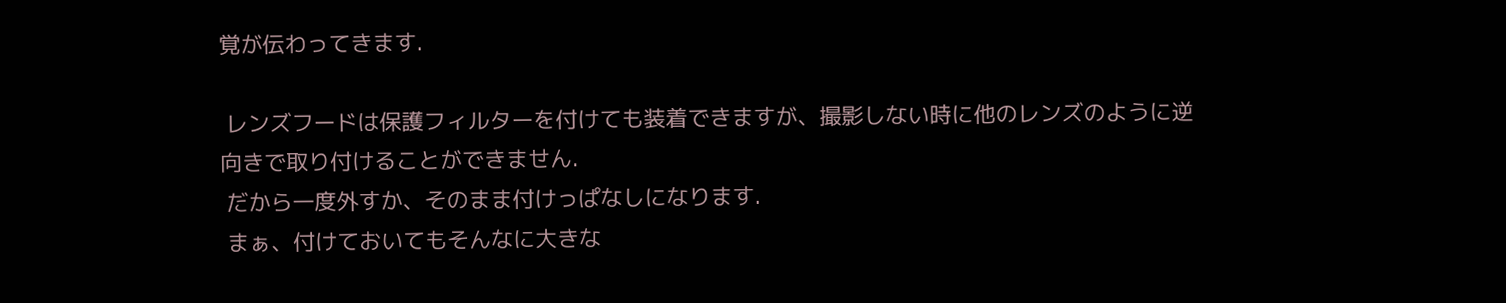覚が伝わってきます.

 レンズフードは保護フィルターを付けても装着できますが、撮影しない時に他のレンズのように逆向きで取り付けることができません.
 だから一度外すか、そのまま付けっぱなしになります.
 まぁ、付けておいてもそんなに大きな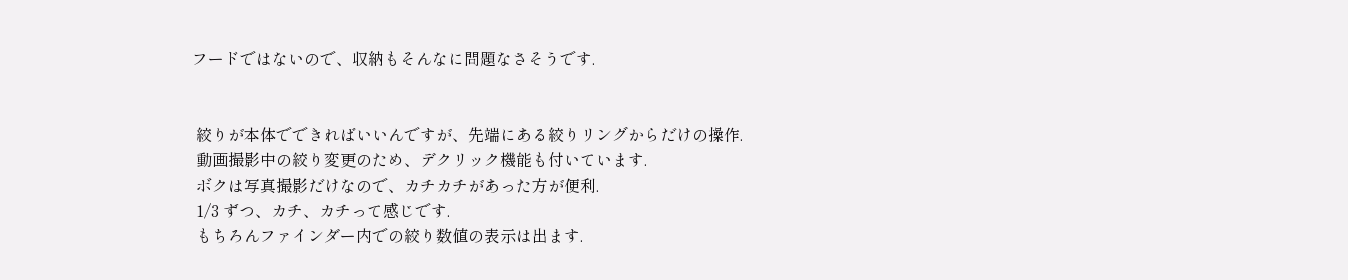フードではないので、収納もそんなに問題なさそうです.


 絞りが本体でできればいいんですが、先端にある絞りリングからだけの操作.
 動画撮影中の絞り変更のため、デクリック機能も付いています.
 ボクは写真撮影だけなので、カチカチがあった方が便利.
 1/3 ずつ、カチ、カチって感じです.
 もちろんファインダー内での絞り数値の表示は出ます.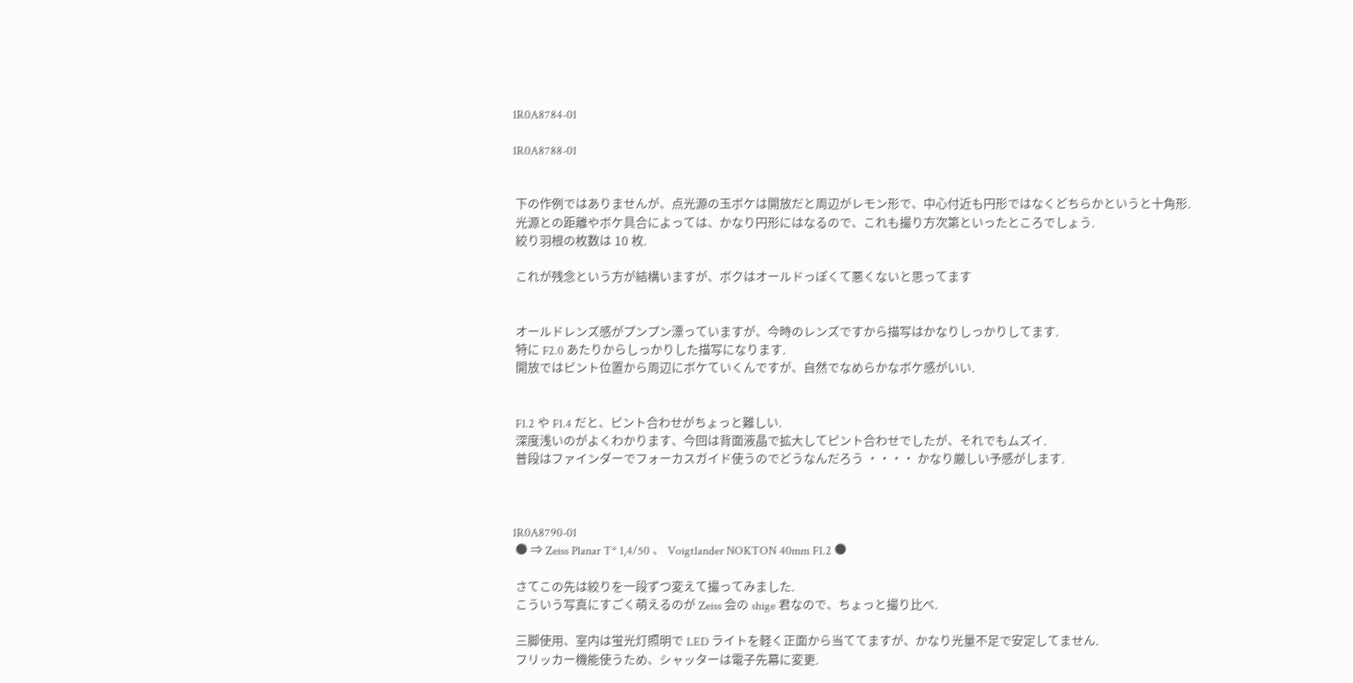1R0A8784-01

1R0A8788-01


 下の作例ではありませんが、点光源の玉ボケは開放だと周辺がレモン形で、中心付近も円形ではなくどちらかというと十角形.
 光源との距離やボケ具合によっては、かなり円形にはなるので、これも撮り方次第といったところでしょう.
 絞り羽根の枚数は 10 枚.

 これが残念という方が結構いますが、ボクはオールドっぽくて悪くないと思ってます


 オールドレンズ感がプンプン漂っていますが、今時のレンズですから描写はかなりしっかりしてます.
 特に F2.0 あたりからしっかりした描写になります.
 開放ではピント位置から周辺にボケていくんですが、自然でなめらかなボケ感がいい.


 F1.2 や F1.4 だと、ピント合わせがちょっと難しい.
 深度浅いのがよくわかります、今回は背面液晶で拡大してピント合わせでしたが、それでもムズイ.
 普段はファインダーでフォーカスガイド使うのでどうなんだろう ・・・・ かなり厳しい予感がします.



1R0A8790-01
 ● ⇒ Zeiss Planar T* 1,4/50 、 Voigtlander NOKTON 40mm F1.2 ●

 さてこの先は絞りを一段ずつ変えて撮ってみました.
 こういう写真にすごく萌えるのが Zeiss 会の shige 君なので、ちょっと撮り比べ.

 三脚使用、室内は蛍光灯照明で LED ライトを軽く正面から当ててますが、かなり光量不足で安定してません.
 フリッカー機能使うため、シャッターは電子先幕に変更.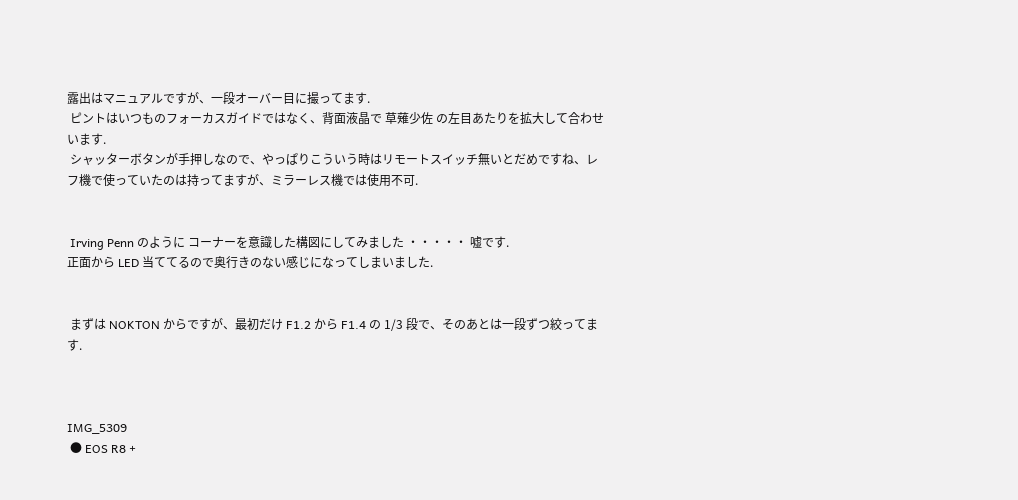露出はマニュアルですが、一段オーバー目に撮ってます.
 ピントはいつものフォーカスガイドではなく、背面液晶で 草薙少佐 の左目あたりを拡大して合わせいます.
 シャッターボタンが手押しなので、やっぱりこういう時はリモートスイッチ無いとだめですね、レフ機で使っていたのは持ってますが、ミラーレス機では使用不可.


 Irving Penn のように コーナーを意識した構図にしてみました ・・・・・ 嘘です.
正面から LED 当ててるので奥行きのない感じになってしまいました.


 まずは NOKTON からですが、最初だけ F1.2 から F1.4 の 1/3 段で、そのあとは一段ずつ絞ってます.



IMG_5309
 ● EOS R8 +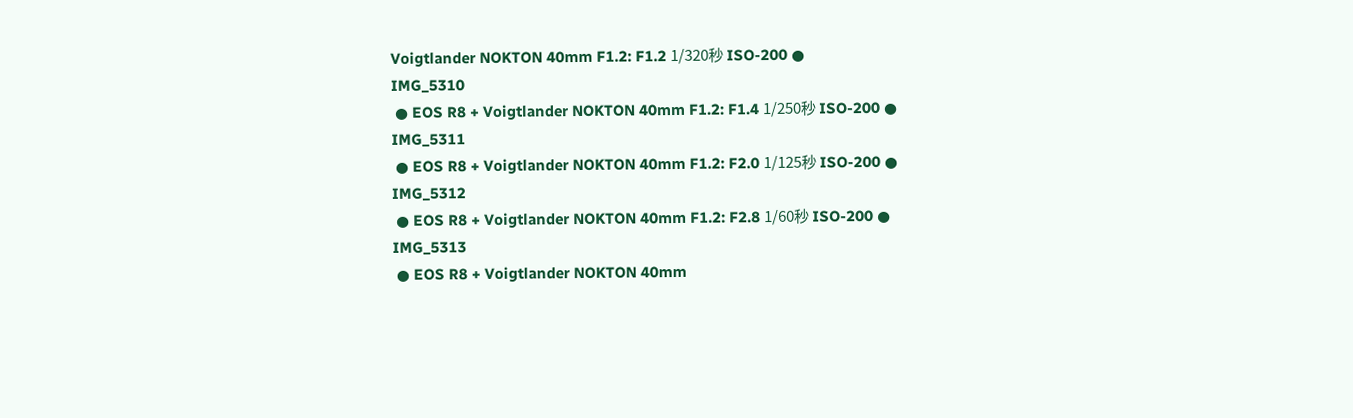Voigtlander NOKTON 40mm F1.2: F1.2 1/320秒 ISO-200 ●
IMG_5310
 ● EOS R8 + Voigtlander NOKTON 40mm F1.2: F1.4 1/250秒 ISO-200 ●
IMG_5311
 ● EOS R8 + Voigtlander NOKTON 40mm F1.2: F2.0 1/125秒 ISO-200 ●
IMG_5312
 ● EOS R8 + Voigtlander NOKTON 40mm F1.2: F2.8 1/60秒 ISO-200 ●
IMG_5313
 ● EOS R8 + Voigtlander NOKTON 40mm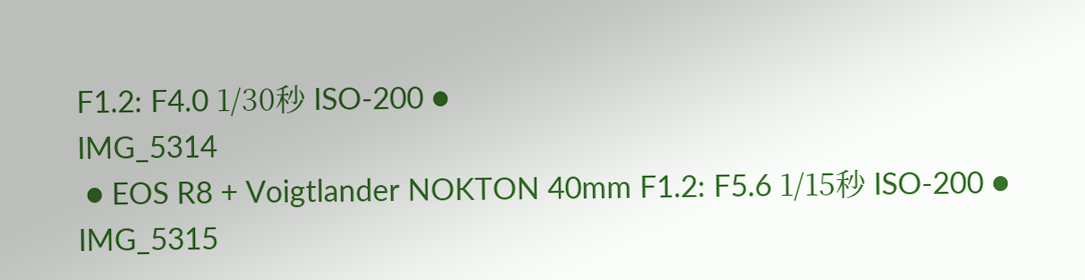F1.2: F4.0 1/30秒 ISO-200 ●
IMG_5314
 ● EOS R8 + Voigtlander NOKTON 40mm F1.2: F5.6 1/15秒 ISO-200 ●
IMG_5315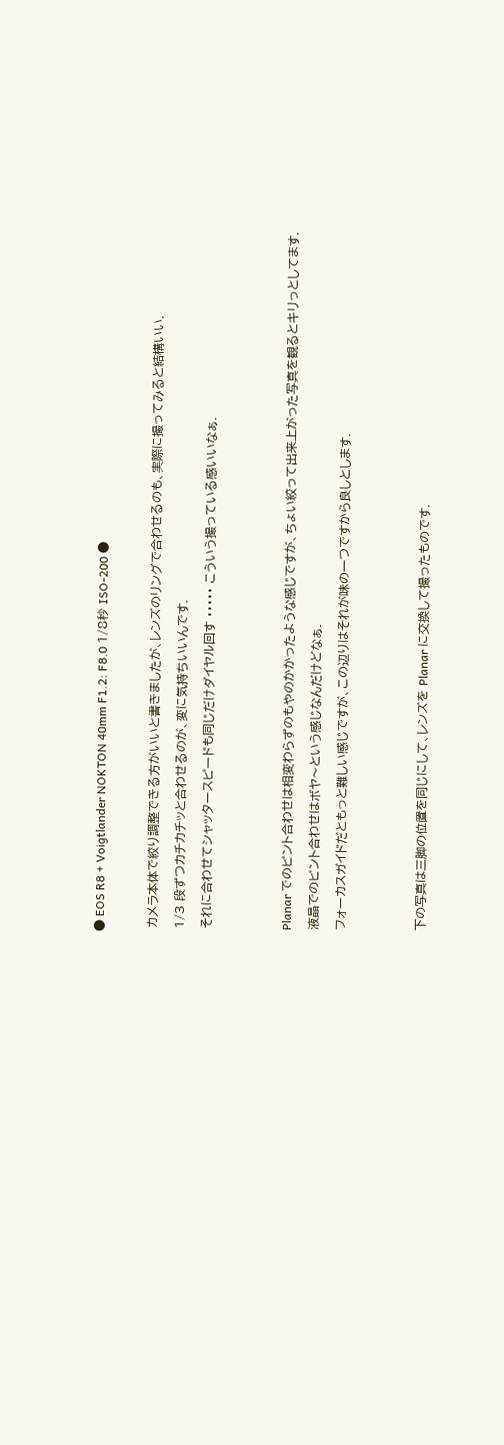● EOS R8 + Voigtlander NOKTON 40mm F1.2: F8.0 1/8秒 ISO-200 ●

 カメラ本体で絞り調整できる方がいいと書きましたが、レンズのリングで合わせるのも、実際に撮ってみると結構いい.
 1/3 段ずつカチカチッと合わせるのが、変に気持ちいいんです.
 それに合わせてシャッタースピードも同じだけダイヤル回す ・・・・・ こういう撮っている感いいなぁ.


 Planar でのピント合わせは相変わらずのもやのかかったような感じですが、ちょい絞って出来上がった写真を観るとキリっとしてます.
 液晶でのピント合わせはボヤ〜という感じなんだけどなぁ.
 フォーカスガイドだともっと難しい感じですが、この辺りはそれが味の一つですから良しとします.


 下の写真は三脚の位置を同じにして、レンズを Planar に交換して撮ったものです.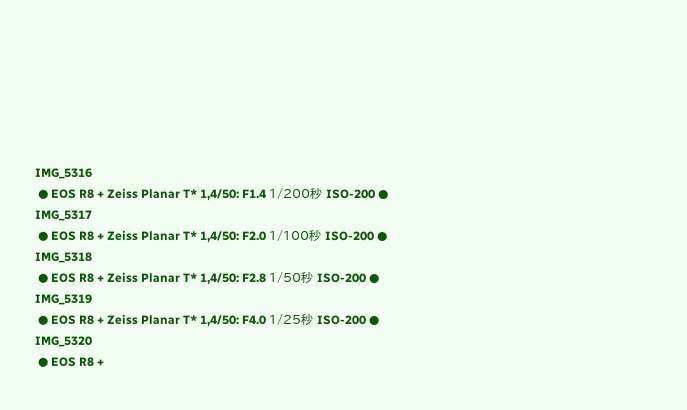IMG_5316
 ● EOS R8 + Zeiss Planar T* 1,4/50: F1.4 1/200秒 ISO-200 ●
IMG_5317
 ● EOS R8 + Zeiss Planar T* 1,4/50: F2.0 1/100秒 ISO-200 ●
IMG_5318
 ● EOS R8 + Zeiss Planar T* 1,4/50: F2.8 1/50秒 ISO-200 ●
IMG_5319
 ● EOS R8 + Zeiss Planar T* 1,4/50: F4.0 1/25秒 ISO-200 ●
IMG_5320
 ● EOS R8 +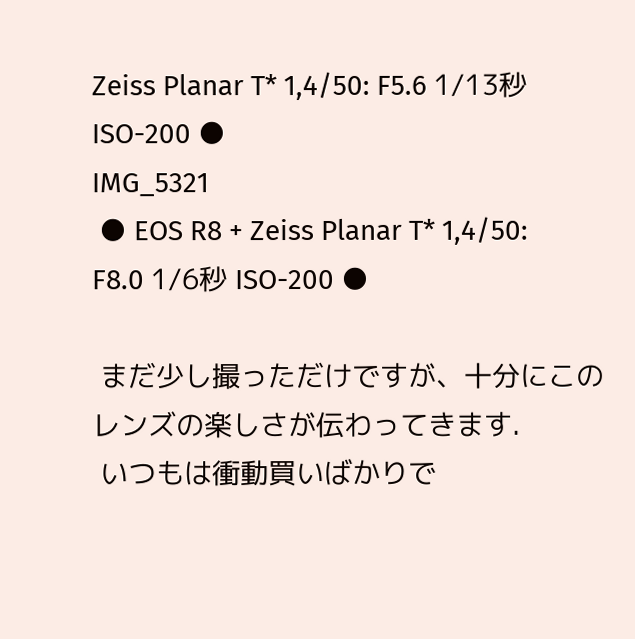Zeiss Planar T* 1,4/50: F5.6 1/13秒 ISO-200 ●
IMG_5321
 ● EOS R8 + Zeiss Planar T* 1,4/50: F8.0 1/6秒 ISO-200 ●

 まだ少し撮っただけですが、十分にこのレンズの楽しさが伝わってきます.
 いつもは衝動買いばかりで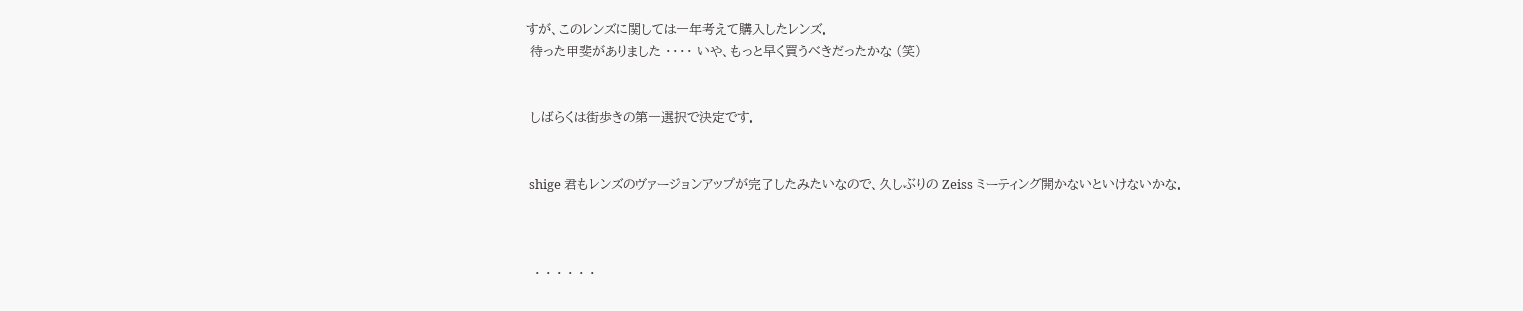すが、このレンズに関しては一年考えて購入したレンズ.
 待った甲斐がありました ・・・・ いや、もっと早く買うべきだったかな (笑)


 しばらくは街歩きの第一選択で決定です.


 shige 君もレンズのヴァージョンアップが完了したみたいなので、久しぶりの Zeiss ミーティング開かないといけないかな.



  ・ ・ ・ ・ ・ ・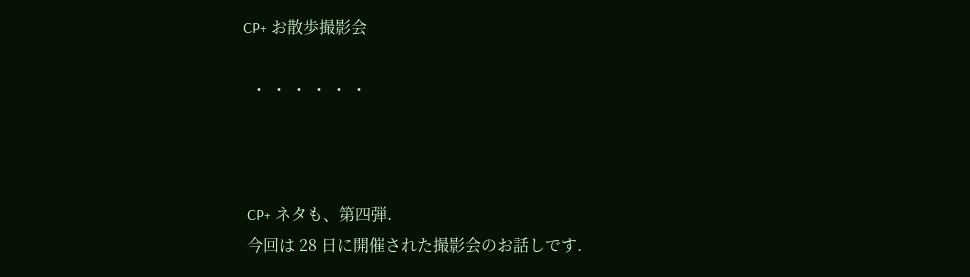CP+ お散歩撮影会

  ・ ・ ・ ・ ・ ・



 CP+ ネタも、第四弾.
 今回は 28 日に開催された撮影会のお話しです.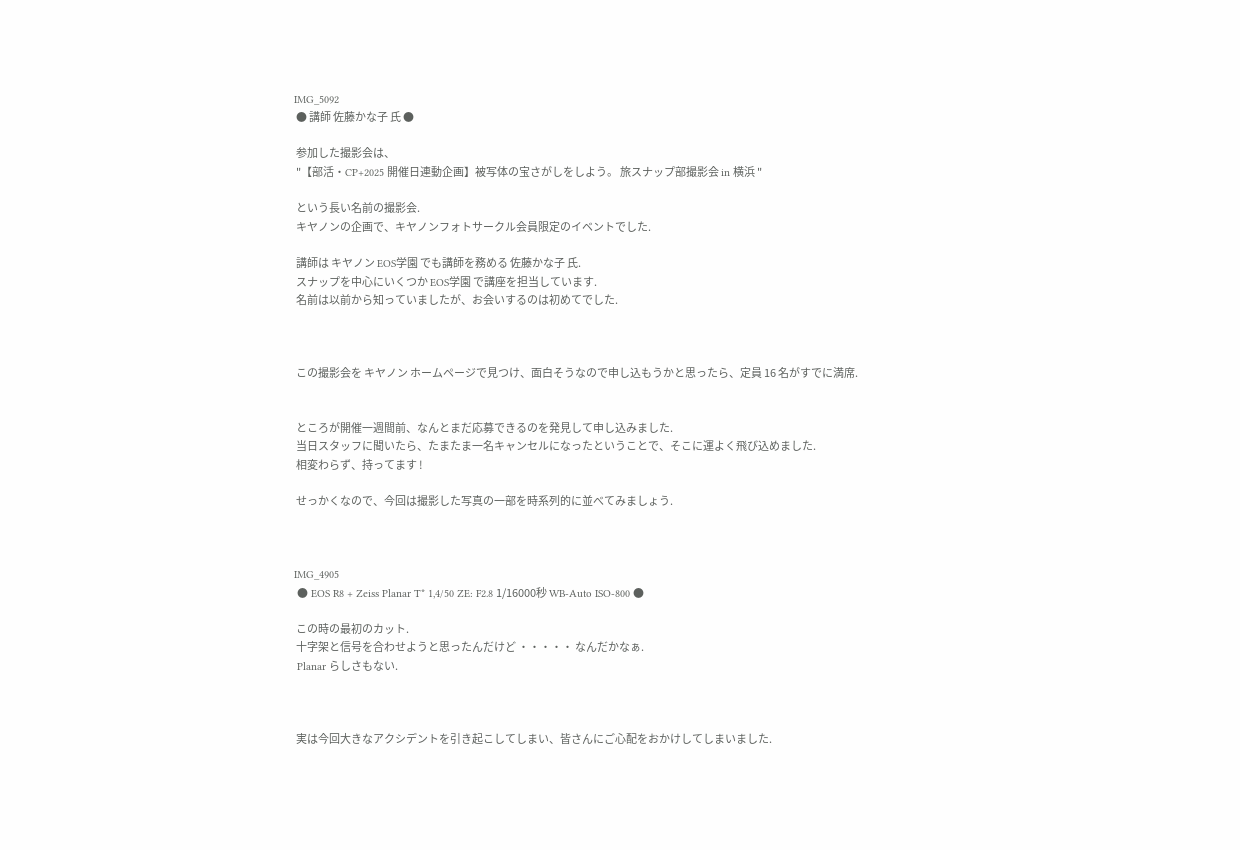IMG_5092
 ● 講師 佐藤かな子 氏 ●

 参加した撮影会は、
 "【部活・CP+2025 開催日連動企画】被写体の宝さがしをしよう。 旅スナップ部撮影会 in 横浜 "

 という長い名前の撮影会.
 キヤノンの企画で、キヤノンフォトサークル会員限定のイベントでした.

 講師は キヤノン EOS学園 でも講師を務める 佐藤かな子 氏.
 スナップを中心にいくつか EOS学園 で講座を担当しています.
 名前は以前から知っていましたが、お会いするのは初めてでした.



 この撮影会を キヤノン ホームページで見つけ、面白そうなので申し込もうかと思ったら、定員 16 名がすでに満席.


 ところが開催一週間前、なんとまだ応募できるのを発見して申し込みました.
 当日スタッフに聞いたら、たまたま一名キャンセルになったということで、そこに運よく飛び込めました.
 相変わらず、持ってます !

 せっかくなので、今回は撮影した写真の一部を時系列的に並べてみましょう.



IMG_4905
 ● EOS R8 + Zeiss Planar T* 1,4/50 ZE: F2.8 1/16000秒 WB-Auto ISO-800 ●

 この時の最初のカット.
 十字架と信号を合わせようと思ったんだけど ・・・・・ なんだかなぁ.
 Planar らしさもない.



 実は今回大きなアクシデントを引き起こしてしまい、皆さんにご心配をおかけしてしまいました.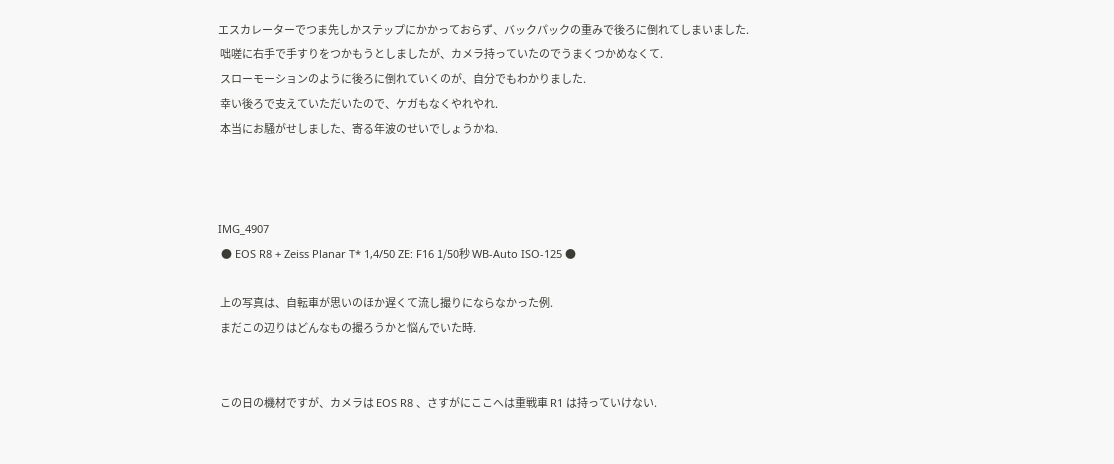エスカレーターでつま先しかステップにかかっておらず、バックパックの重みで後ろに倒れてしまいました.
 咄嗟に右手で手すりをつかもうとしましたが、カメラ持っていたのでうまくつかめなくて.
 スローモーションのように後ろに倒れていくのが、自分でもわかりました.
 幸い後ろで支えていただいたので、ケガもなくやれやれ.
 本当にお騒がせしました、寄る年波のせいでしょうかね.



IMG_4907
 ● EOS R8 + Zeiss Planar T* 1,4/50 ZE: F16 1/50秒 WB-Auto ISO-125 ●

 上の写真は、自転車が思いのほか遅くて流し撮りにならなかった例.
 まだこの辺りはどんなもの撮ろうかと悩んでいた時.


 この日の機材ですが、カメラは EOS R8 、さすがにここへは重戦車 R1 は持っていけない.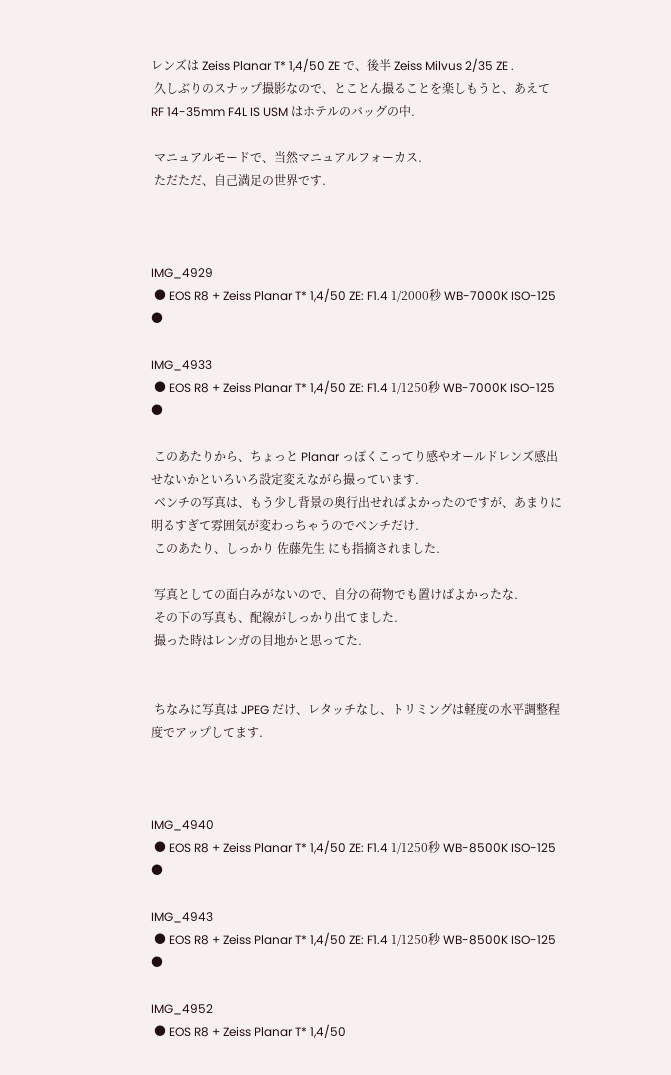レンズは Zeiss Planar T* 1,4/50 ZE で、後半 Zeiss Milvus 2/35 ZE .
 久しぶりのスナップ撮影なので、とことん撮ることを楽しもうと、あえて RF 14-35mm F4L IS USM はホテルのバッグの中.

 マニュアルモードで、当然マニュアルフォーカス.
 ただただ、自己満足の世界です.



IMG_4929
 ● EOS R8 + Zeiss Planar T* 1,4/50 ZE: F1.4 1/2000秒 WB-7000K ISO-125 ●

IMG_4933
 ● EOS R8 + Zeiss Planar T* 1,4/50 ZE: F1.4 1/1250秒 WB-7000K ISO-125 ●

 このあたりから、ちょっと Planar っぽくこってり感やオールドレンズ感出せないかといろいろ設定変えながら撮っています.
 ベンチの写真は、もう少し背景の奥行出せればよかったのですが、あまりに明るすぎて雰囲気が変わっちゃうのでベンチだけ.
 このあたり、しっかり 佐藤先生 にも指摘されました.

 写真としての面白みがないので、自分の荷物でも置けばよかったな.
 その下の写真も、配線がしっかり出てました.
 撮った時はレンガの目地かと思ってた.


 ちなみに写真は JPEG だけ、レタッチなし、トリミングは軽度の水平調整程度でアップしてます.



IMG_4940
 ● EOS R8 + Zeiss Planar T* 1,4/50 ZE: F1.4 1/1250秒 WB-8500K ISO-125 ●

IMG_4943
 ● EOS R8 + Zeiss Planar T* 1,4/50 ZE: F1.4 1/1250秒 WB-8500K ISO-125 ●

IMG_4952
 ● EOS R8 + Zeiss Planar T* 1,4/50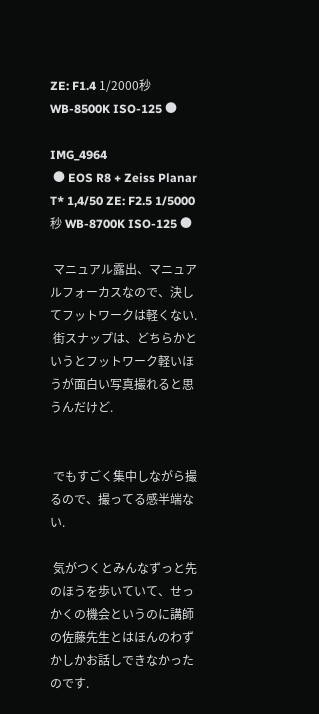ZE: F1.4 1/2000秒 WB-8500K ISO-125 ●

IMG_4964
 ● EOS R8 + Zeiss Planar T* 1,4/50 ZE: F2.5 1/5000秒 WB-8700K ISO-125 ●

 マニュアル露出、マニュアルフォーカスなので、決してフットワークは軽くない.
 街スナップは、どちらかというとフットワーク軽いほうが面白い写真撮れると思うんだけど.


 でもすごく集中しながら撮るので、撮ってる感半端ない.

 気がつくとみんなずっと先のほうを歩いていて、せっかくの機会というのに講師の佐藤先生とはほんのわずかしかお話しできなかったのです.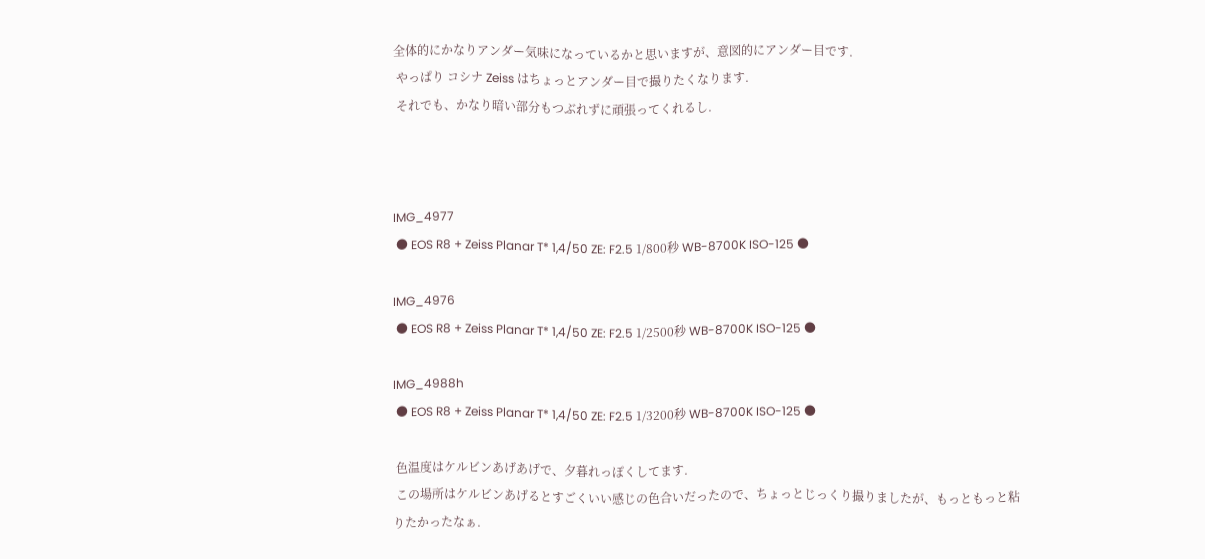全体的にかなりアンダー気味になっているかと思いますが、意図的にアンダー目です.
 やっぱり コシナ Zeiss はちょっとアンダー目で撮りたくなります.
 それでも、かなり暗い部分もつぶれずに頑張ってくれるし.



IMG_4977
 ● EOS R8 + Zeiss Planar T* 1,4/50 ZE: F2.5 1/800秒 WB-8700K ISO-125 ●

IMG_4976
 ● EOS R8 + Zeiss Planar T* 1,4/50 ZE: F2.5 1/2500秒 WB-8700K ISO-125 ●

IMG_4988h
 ● EOS R8 + Zeiss Planar T* 1,4/50 ZE: F2.5 1/3200秒 WB-8700K ISO-125 ●

 色温度はケルビンあげあげで、夕暮れっぽくしてます.
 この場所はケルビンあげるとすごくいい感じの色合いだったので、ちょっとじっくり撮りましたが、もっともっと粘りたかったなぁ.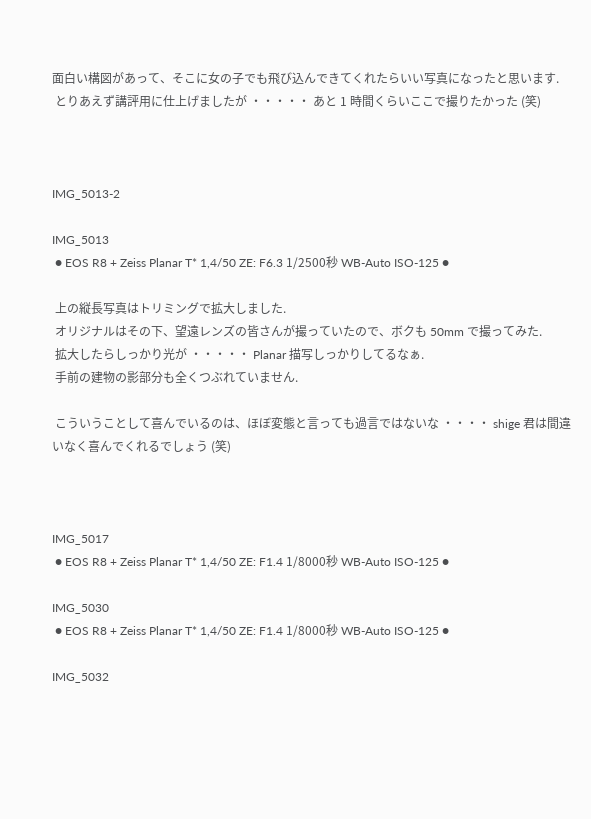面白い構図があって、そこに女の子でも飛び込んできてくれたらいい写真になったと思います.
 とりあえず講評用に仕上げましたが ・・・・・ あと 1 時間くらいここで撮りたかった (笑)



IMG_5013-2

IMG_5013
 ● EOS R8 + Zeiss Planar T* 1,4/50 ZE: F6.3 1/2500秒 WB-Auto ISO-125 ●

 上の縦長写真はトリミングで拡大しました.
 オリジナルはその下、望遠レンズの皆さんが撮っていたので、ボクも 50mm で撮ってみた.
 拡大したらしっかり光が ・・・・・ Planar 描写しっかりしてるなぁ.
 手前の建物の影部分も全くつぶれていません.

 こういうことして喜んでいるのは、ほぼ変態と言っても過言ではないな ・・・・ shige 君は間違いなく喜んでくれるでしょう (笑)



IMG_5017
 ● EOS R8 + Zeiss Planar T* 1,4/50 ZE: F1.4 1/8000秒 WB-Auto ISO-125 ●

IMG_5030
 ● EOS R8 + Zeiss Planar T* 1,4/50 ZE: F1.4 1/8000秒 WB-Auto ISO-125 ●

IMG_5032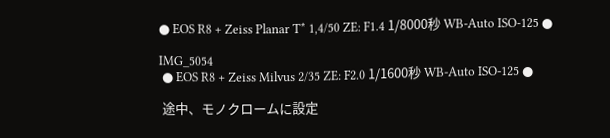● EOS R8 + Zeiss Planar T* 1,4/50 ZE: F1.4 1/8000秒 WB-Auto ISO-125 ●

IMG_5054
 ● EOS R8 + Zeiss Milvus 2/35 ZE: F2.0 1/1600秒 WB-Auto ISO-125 ●

 途中、モノクロームに設定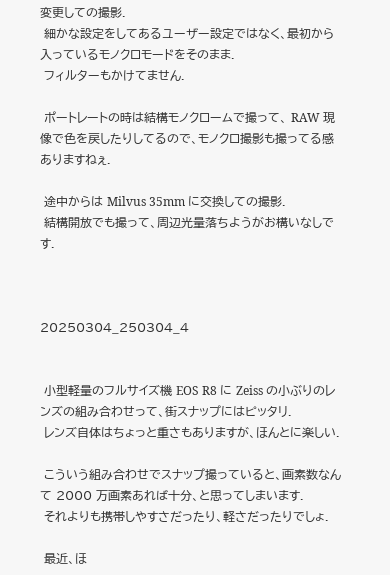変更しての撮影.
 細かな設定をしてあるユーザー設定ではなく、最初から入っているモノクロモードをそのまま.
 フィルターもかけてません.

 ポートレートの時は結構モノクロームで撮って、 RAW 現像で色を戻したりしてるので、モノクロ撮影も撮ってる感ありますねぇ.

 途中からは Milvus 35mm に交換しての撮影.
 結構開放でも撮って、周辺光量落ちようがお構いなしです.



20250304_250304_4


 小型軽量のフルサイズ機 EOS R8 に Zeiss の小ぶりのレンズの組み合わせって、街スナップにはピッタリ.
 レンズ自体はちょっと重さもありますが、ほんとに楽しい.

 こういう組み合わせでスナップ撮っていると、画素数なんて 2000 万画素あれば十分、と思ってしまいます.
 それよりも携帯しやすさだったり、軽さだったりでしょ.

 最近、ほ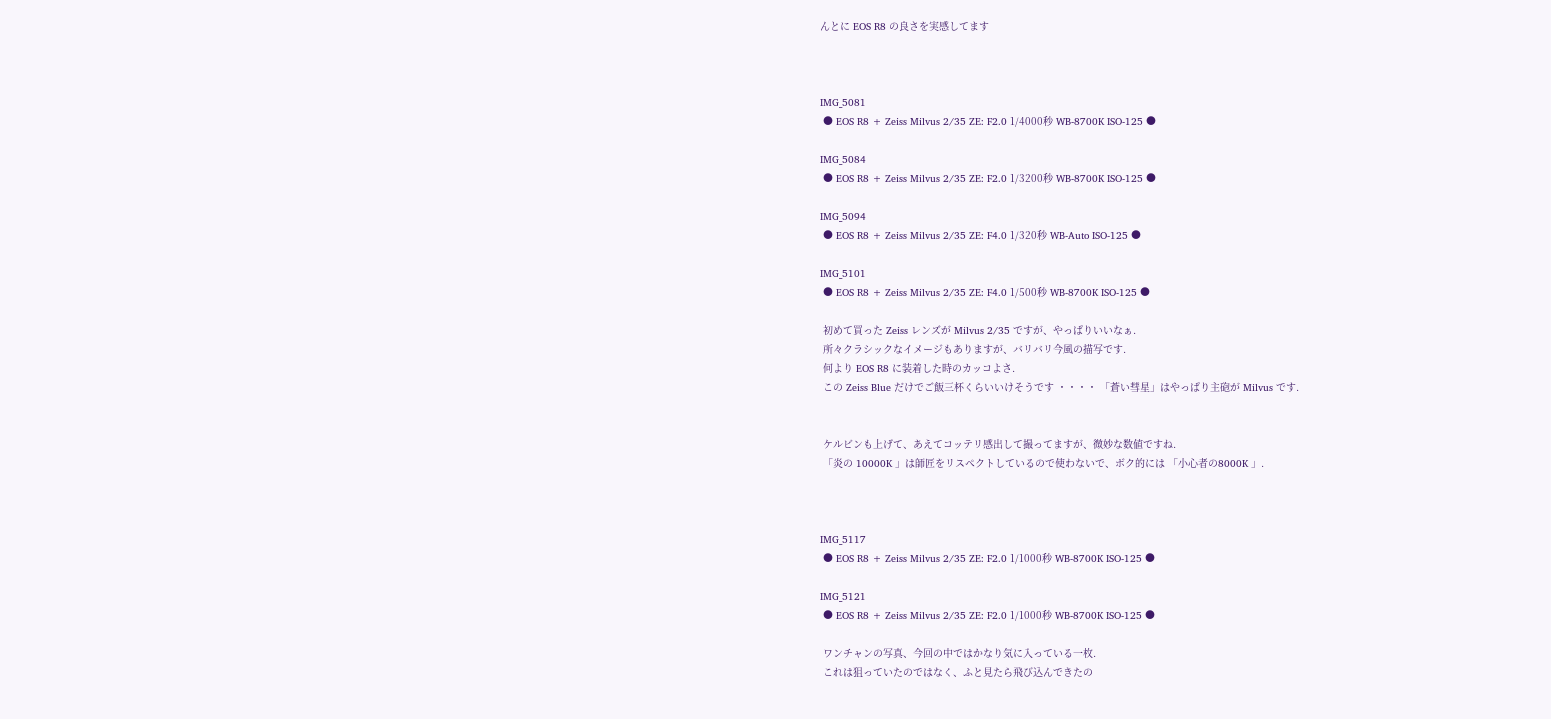んとに EOS R8 の良さを実感してます



IMG_5081
 ● EOS R8 + Zeiss Milvus 2/35 ZE: F2.0 1/4000秒 WB-8700K ISO-125 ●

IMG_5084
 ● EOS R8 + Zeiss Milvus 2/35 ZE: F2.0 1/3200秒 WB-8700K ISO-125 ●

IMG_5094
 ● EOS R8 + Zeiss Milvus 2/35 ZE: F4.0 1/320秒 WB-Auto ISO-125 ●

IMG_5101
 ● EOS R8 + Zeiss Milvus 2/35 ZE: F4.0 1/500秒 WB-8700K ISO-125 ●

 初めて買った Zeiss レンズが Milvus 2/35 ですが、やっぱりいいなぁ.
 所々クラシックなイメージもありますが、バリバリ今風の描写です.
 何より EOS R8 に装着した時のカッコよさ.
 この Zeiss Blue だけでご飯三杯くらいいけそうです ・・・・ 「蒼い彗星」はやっぱり主砲が Milvus です.


 ケルビンも上げて、あえてコッテリ感出して撮ってますが、微妙な数値ですね.
 「炎の 10000K 」は師匠をリスペクトしているので使わないで、ボク的には 「小心者の8000K 」.



IMG_5117
 ● EOS R8 + Zeiss Milvus 2/35 ZE: F2.0 1/1000秒 WB-8700K ISO-125 ●

IMG_5121
 ● EOS R8 + Zeiss Milvus 2/35 ZE: F2.0 1/1000秒 WB-8700K ISO-125 ●

 ワンチャンの写真、今回の中ではかなり気に入っている一枚.
 これは狙っていたのではなく、ふと見たら飛び込んできたの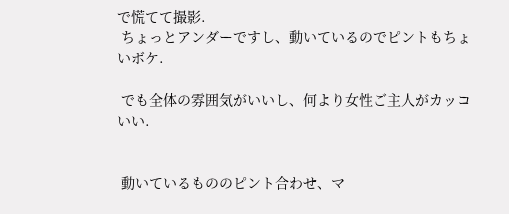で慌てて撮影.
 ちょっとアンダーですし、動いているのでピントもちょいボケ.

 でも全体の雰囲気がいいし、何より女性ご主人がカッコいい.


 動いているもののピント合わせ、マ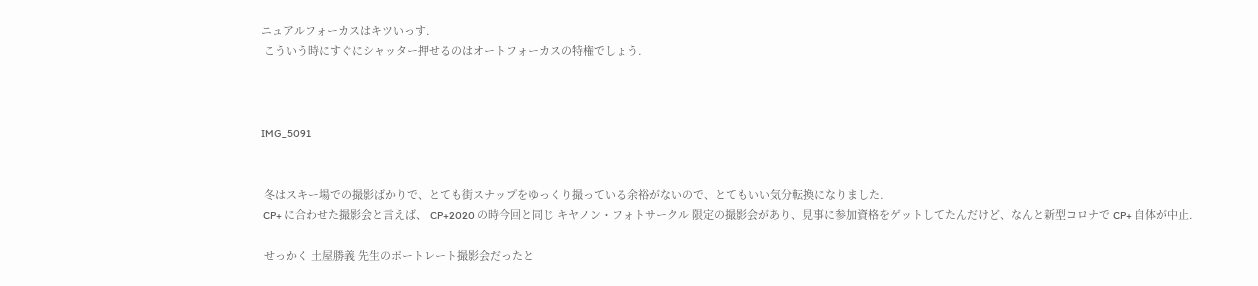ニュアルフォーカスはキツいっす.
 こういう時にすぐにシャッター押せるのはオートフォーカスの特権でしょう.



IMG_5091


 冬はスキー場での撮影ばかりで、とても街スナップをゆっくり撮っている余裕がないので、とてもいい気分転換になりました.
 CP+ に合わせた撮影会と言えば、 CP+2020 の時今回と同じ キヤノン・フォトサークル 限定の撮影会があり、見事に参加資格をゲットしてたんだけど、なんと新型コロナで CP+ 自体が中止.

 せっかく 土屋勝義 先生のポートレート撮影会だったと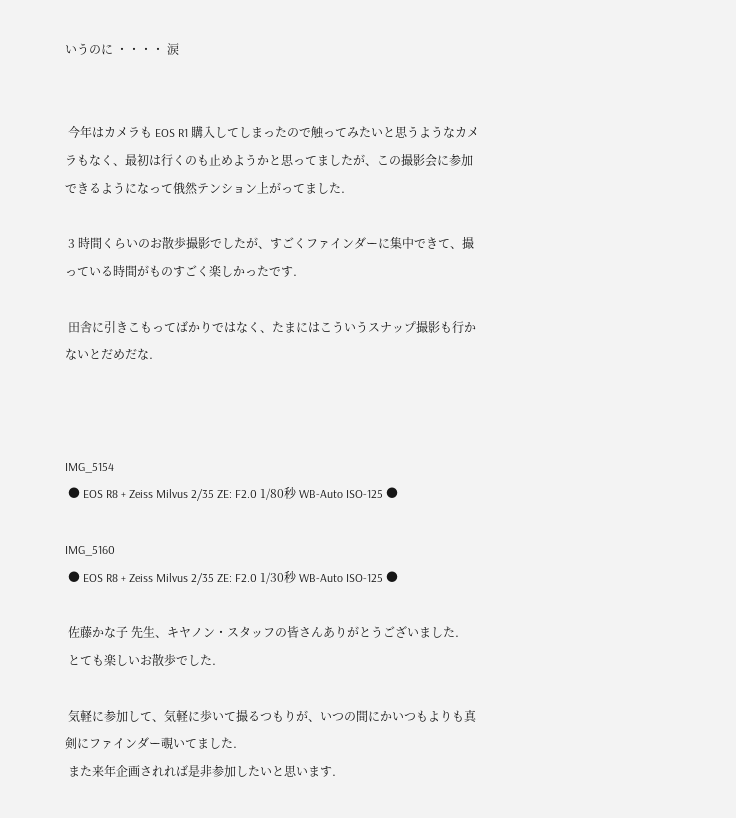いうのに ・・・・ 涙


 今年はカメラも EOS R1 購入してしまったので触ってみたいと思うようなカメラもなく、最初は行くのも止めようかと思ってましたが、この撮影会に参加できるようになって俄然テンション上がってました.

 3 時間くらいのお散歩撮影でしたが、すごくファインダーに集中できて、撮っている時間がものすごく楽しかったです.

 田舎に引きこもってばかりではなく、たまにはこういうスナップ撮影も行かないとだめだな.



IMG_5154
 ● EOS R8 + Zeiss Milvus 2/35 ZE: F2.0 1/80秒 WB-Auto ISO-125 ●

IMG_5160
 ● EOS R8 + Zeiss Milvus 2/35 ZE: F2.0 1/30秒 WB-Auto ISO-125 ●

 佐藤かな子 先生、キヤノン・スタッフの皆さんありがとうございました.
 とても楽しいお散歩でした.

 気軽に参加して、気軽に歩いて撮るつもりが、いつの間にかいつもよりも真剣にファインダー覗いてました.
 また来年企画されれば是非参加したいと思います.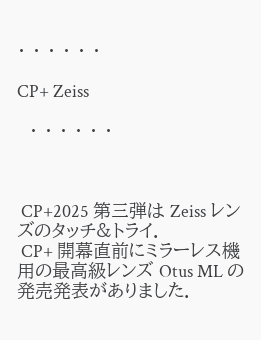・ ・ ・ ・ ・ ・

CP+ Zeiss

  ・ ・ ・ ・ ・ ・



 CP+2025 第三弾は Zeiss レンズのタッチ&トライ.
 CP+ 開幕直前にミラーレス機用の最高級レンズ Otus ML の発売発表がありました.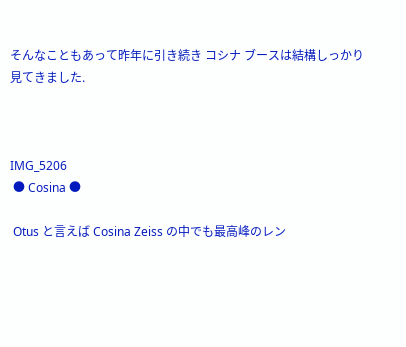そんなこともあって昨年に引き続き コシナ ブースは結構しっかり見てきました.



IMG_5206
 ● Cosina ●

 Otus と言えば Cosina Zeiss の中でも最高峰のレン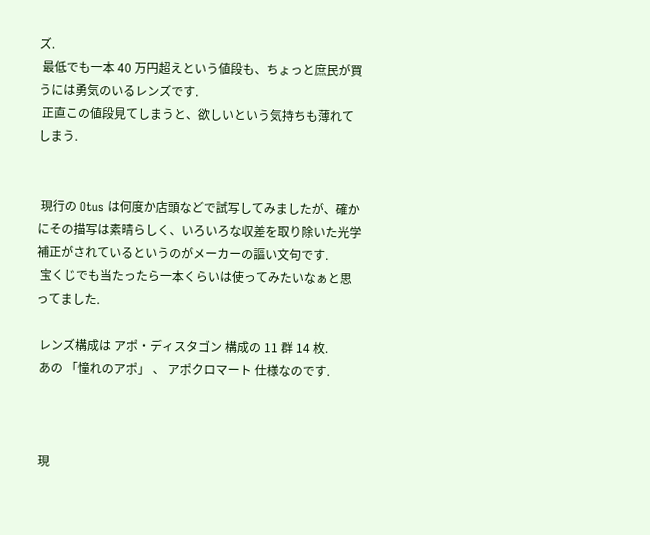ズ.
 最低でも一本 40 万円超えという値段も、ちょっと庶民が買うには勇気のいるレンズです.
 正直この値段見てしまうと、欲しいという気持ちも薄れてしまう.


 現行の Otus は何度か店頭などで試写してみましたが、確かにその描写は素晴らしく、いろいろな収差を取り除いた光学補正がされているというのがメーカーの謳い文句です.
 宝くじでも当たったら一本くらいは使ってみたいなぁと思ってました.

 レンズ構成は アポ・ディスタゴン 構成の 11 群 14 枚.
 あの 「憧れのアポ」 、 アポクロマート 仕様なのです.



 現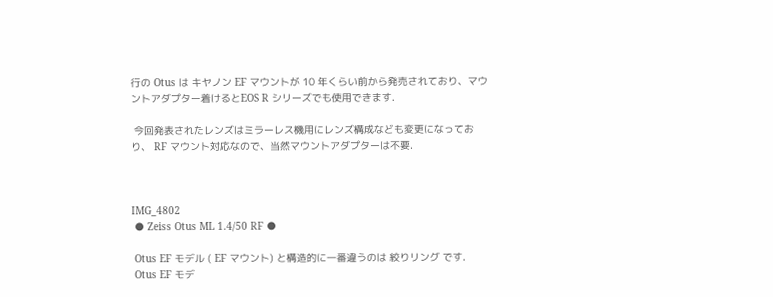行の Otus は キヤノン EF マウントが 10 年くらい前から発売されており、マウントアダプター着けるとEOS R シリーズでも使用できます.

 今回発表されたレンズはミラーレス機用にレンズ構成なども変更になっており、 RF マウント対応なので、当然マウントアダプターは不要.



IMG_4802
 ● Zeiss Otus ML 1.4/50 RF ●

 Otus EF モデル ( EF マウント) と構造的に一番違うのは 絞りリング です.
 Otus EF モデ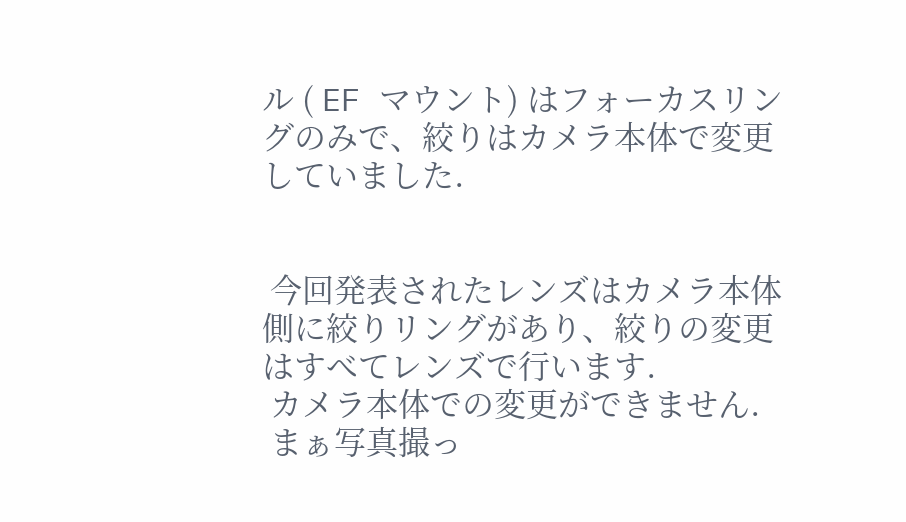ル ( EF マウント) はフォーカスリングのみで、絞りはカメラ本体で変更していました.


 今回発表されたレンズはカメラ本体側に絞りリングがあり、絞りの変更はすべてレンズで行います.
 カメラ本体での変更ができません.
 まぁ写真撮っ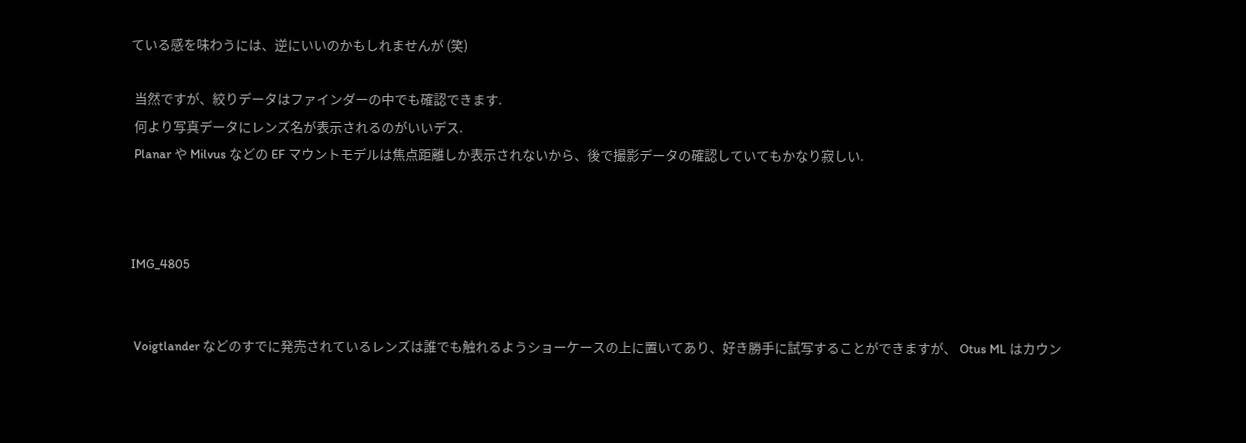ている感を味わうには、逆にいいのかもしれませんが (笑)

 当然ですが、絞りデータはファインダーの中でも確認できます.
 何より写真データにレンズ名が表示されるのがいいデス.
 Planar や Milvus などの EF マウントモデルは焦点距離しか表示されないから、後で撮影データの確認していてもかなり寂しい.



IMG_4805


 Voigtlander などのすでに発売されているレンズは誰でも触れるようショーケースの上に置いてあり、好き勝手に試写することができますが、 Otus ML はカウン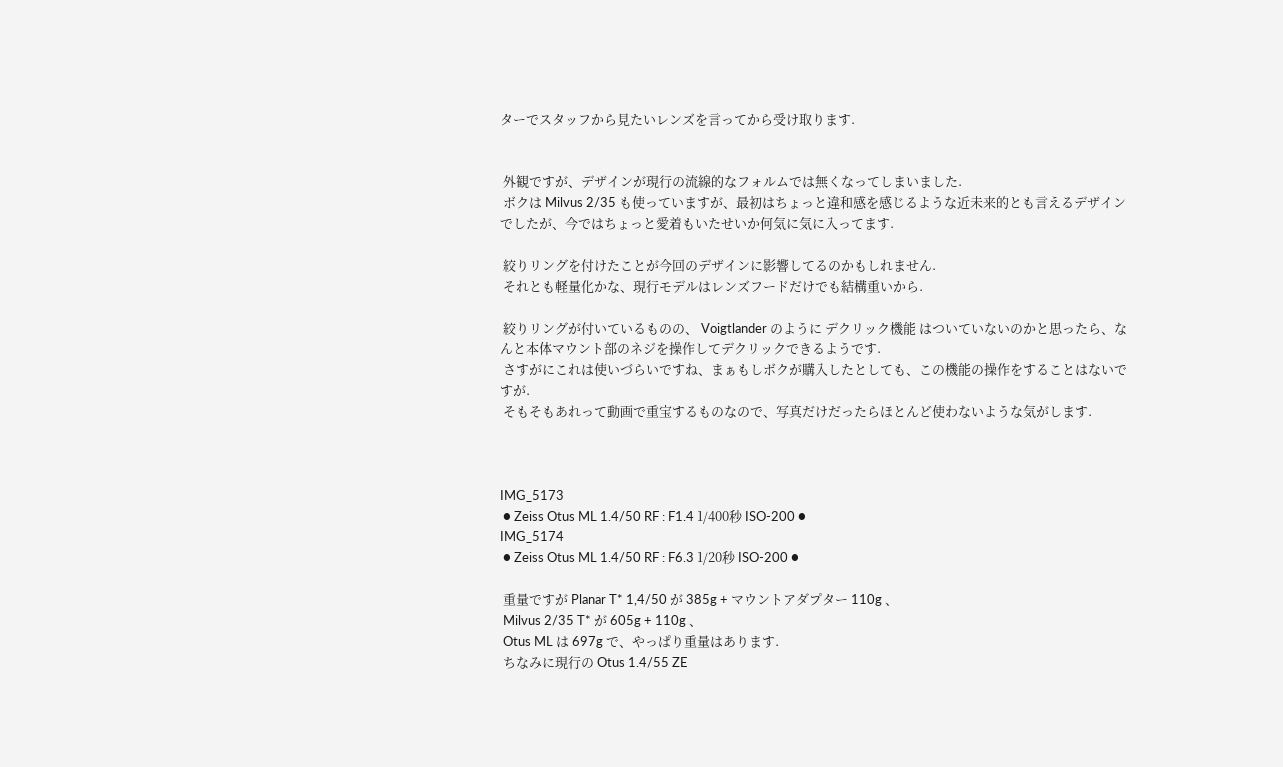ターでスタッフから見たいレンズを言ってから受け取ります.


 外観ですが、デザインが現行の流線的なフォルムでは無くなってしまいました.
 ボクは Milvus 2/35 も使っていますが、最初はちょっと違和感を感じるような近未来的とも言えるデザインでしたが、今ではちょっと愛着もいたせいか何気に気に入ってます.

 絞りリングを付けたことが今回のデザインに影響してるのかもしれません.
 それとも軽量化かな、現行モデルはレンズフードだけでも結構重いから.

 絞りリングが付いているものの、 Voigtlander のように デクリック機能 はついていないのかと思ったら、なんと本体マウント部のネジを操作してデクリックできるようです.
 さすがにこれは使いづらいですね、まぁもしボクが購入したとしても、この機能の操作をすることはないですが.
 そもそもあれって動画で重宝するものなので、写真だけだったらほとんど使わないような気がします.



IMG_5173
 ● Zeiss Otus ML 1.4/50 RF : F1.4 1/400秒 ISO-200 ●
IMG_5174
 ● Zeiss Otus ML 1.4/50 RF : F6.3 1/20秒 ISO-200 ●

 重量ですが Planar T* 1,4/50 が 385g + マウントアダプター 110g 、
 Milvus 2/35 T* が 605g + 110g 、
 Otus ML は 697g で、やっぱり重量はあります.
 ちなみに現行の Otus 1.4/55 ZE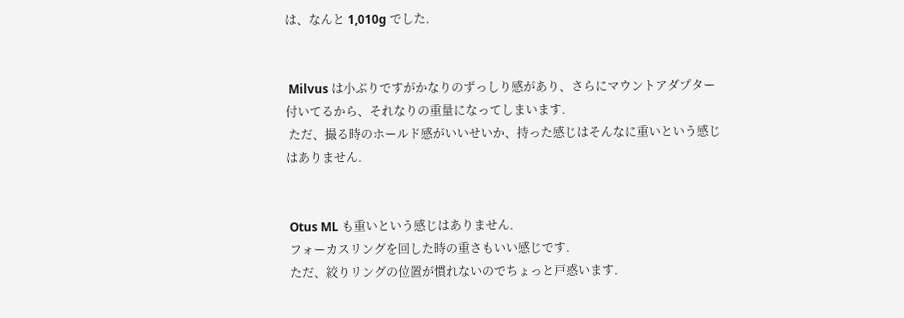は、なんと 1,010g でした.


 Milvus は小ぶりですがかなりのずっしり感があり、さらにマウントアダプター付いてるから、それなりの重量になってしまいます.
 ただ、撮る時のホールド感がいいせいか、持った感じはそんなに重いという感じはありません.


 Otus ML も重いという感じはありません.
 フォーカスリングを回した時の重さもいい感じです.
 ただ、絞りリングの位置が慣れないのでちょっと戸惑います.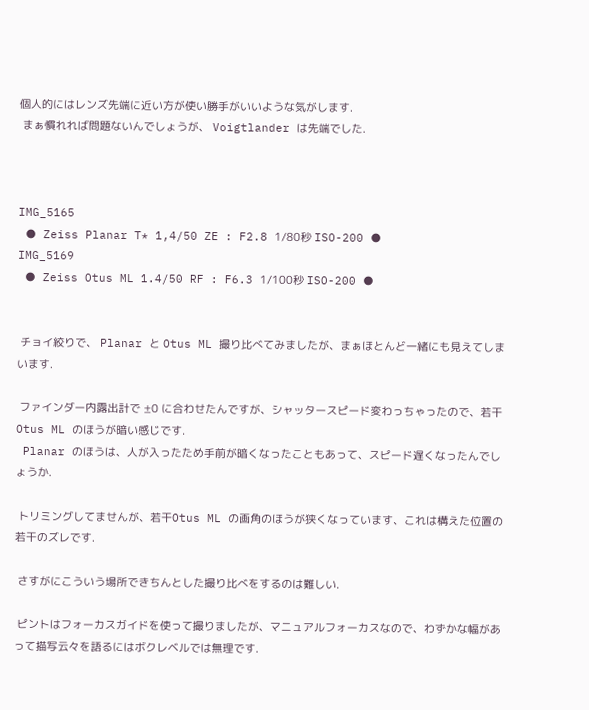個人的にはレンズ先端に近い方が使い勝手がいいような気がします.
 まぁ慣れれば問題ないんでしょうが、 Voigtlander は先端でした.



IMG_5165
 ● Zeiss Planar T* 1,4/50 ZE : F2.8 1/80秒 ISO-200 ●
IMG_5169
 ● Zeiss Otus ML 1.4/50 RF : F6.3 1/100秒 ISO-200 ●


 チョイ絞りで、 Planar と Otus ML 撮り比べてみましたが、まぁほとんど一緒にも見えてしまいます.

 ファインダー内露出計で ±0 に合わせたんですが、シャッタースピード変わっちゃったので、若干 Otus ML のほうが暗い感じです.
 Planar のほうは、人が入ったため手前が暗くなったこともあって、スピード遅くなったんでしょうか.

 トリミングしてませんが、若干Otus ML の画角のほうが狭くなっています、これは構えた位置の若干のズレです.

 さすがにこういう場所できちんとした撮り比べをするのは難しい.

 ピントはフォーカスガイドを使って撮りましたが、マニュアルフォーカスなので、わずかな幅があって描写云々を語るにはボクレベルでは無理です.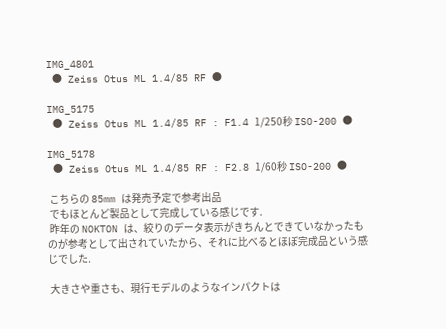IMG_4801
 ● Zeiss Otus ML 1.4/85 RF ●

IMG_5175
 ● Zeiss Otus ML 1.4/85 RF : F1.4 1/250秒 ISO-200 ●

IMG_5178
 ● Zeiss Otus ML 1.4/85 RF : F2.8 1/60秒 ISO-200 ●

 こちらの 85mm は発売予定で参考出品
 でもほとんど製品として完成している感じです.
 昨年の NOKTON は、絞りのデータ表示がきちんとできていなかったものが参考として出されていたから、それに比べるとほぼ完成品という感じでした.

 大きさや重さも、現行モデルのようなインパクトは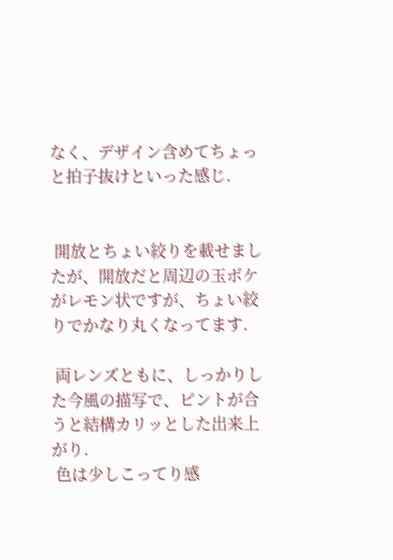なく、デザイン含めてちょっと拍子抜けといった感じ.


 開放とちょい絞りを載せましたが、開放だと周辺の玉ボケがレモン状ですが、ちょい絞りでかなり丸くなってます.

 両レンズともに、しっかりした今風の描写で、ピントが合うと結構カリッとした出来上がり.
 色は少しこってり感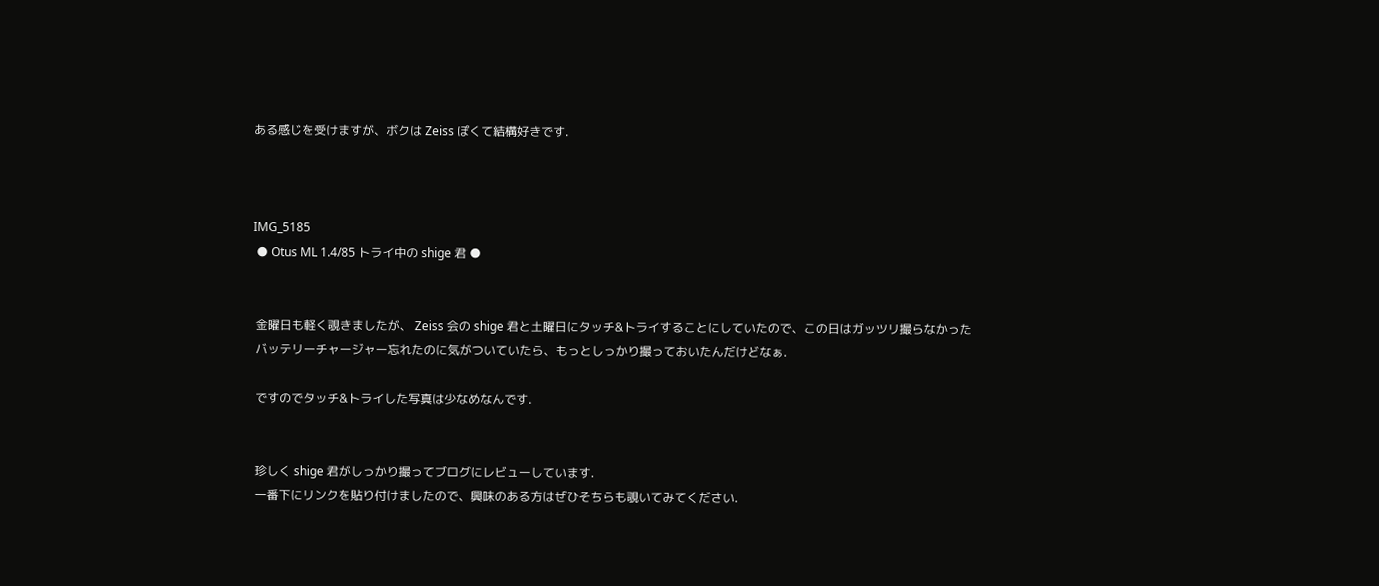ある感じを受けますが、ボクは Zeiss ぽくて結構好きです.



IMG_5185
 ● Otus ML 1.4/85 トライ中の shige 君 ●


 金曜日も軽く覗きましたが、 Zeiss 会の shige 君と土曜日にタッチ&トライすることにしていたので、この日はガッツリ撮らなかった
 バッテリーチャージャー忘れたのに気がついていたら、もっとしっかり撮っておいたんだけどなぁ.

 ですのでタッチ&トライした写真は少なめなんです.


 珍しく shige 君がしっかり撮ってブログにレビューしています.
 一番下にリンクを貼り付けましたので、興味のある方はぜひそちらも覗いてみてください.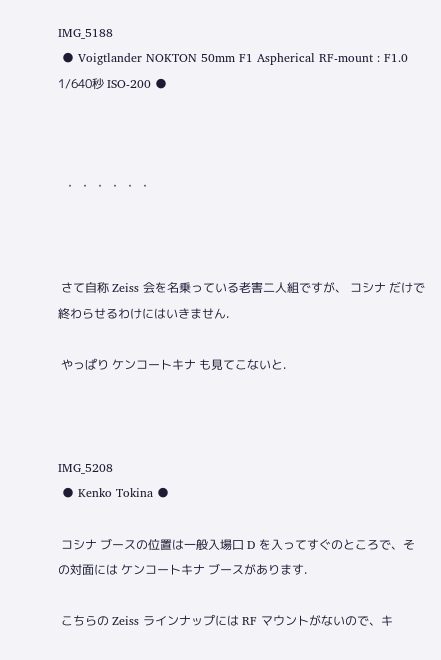IMG_5188
 ● Voigtlander NOKTON 50mm F1 Aspherical RF-mount : F1.0 1/640秒 ISO-200 ●



  ・ ・ ・ ・ ・ ・



 さて自称 Zeiss 会を名乗っている老害二人組ですが、 コシナ だけで終わらせるわけにはいきません.

 やっぱり ケンコートキナ も見てこないと.



IMG_5208
 ● Kenko Tokina ●

 コシナ ブースの位置は一般入場口 D を入ってすぐのところで、その対面には ケンコートキナ ブースがあります.

 こちらの Zeiss ラインナップには RF マウントがないので、キ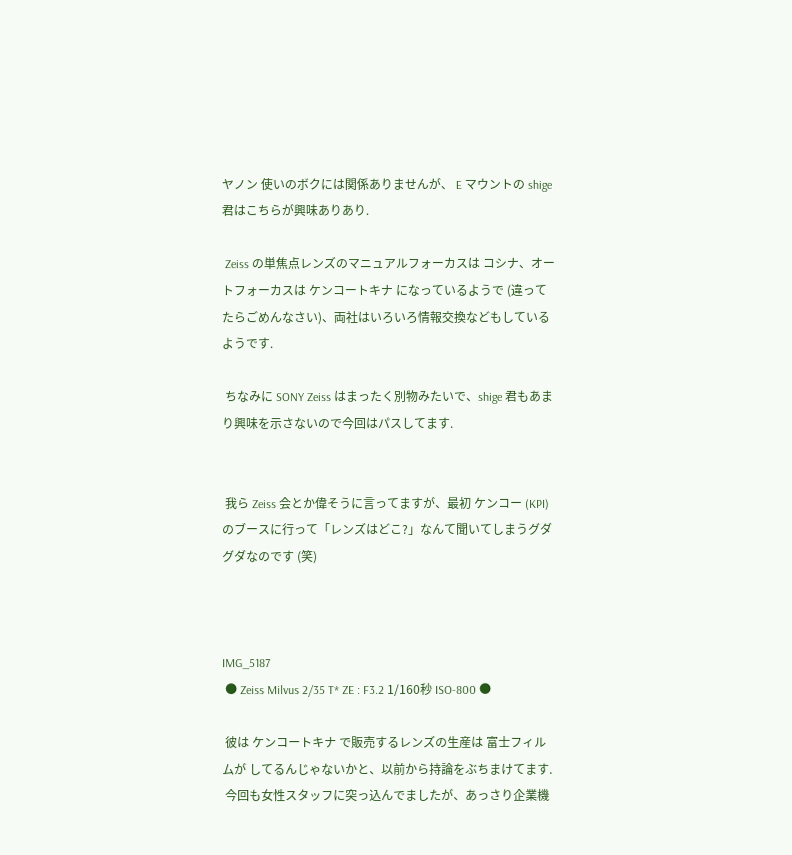ヤノン 使いのボクには関係ありませんが、 E マウントの shige 君はこちらが興味ありあり.

 Zeiss の単焦点レンズのマニュアルフォーカスは コシナ、オートフォーカスは ケンコートキナ になっているようで (違ってたらごめんなさい)、両社はいろいろ情報交換などもしているようです.

 ちなみに SONY Zeiss はまったく別物みたいで、shige 君もあまり興味を示さないので今回はパスしてます.


 我ら Zeiss 会とか偉そうに言ってますが、最初 ケンコー (KPI) のブースに行って「レンズはどこ?」なんて聞いてしまうグダグダなのです (笑)



IMG_5187
 ● Zeiss Milvus 2/35 T* ZE : F3.2 1/160秒 ISO-800 ●

 彼は ケンコートキナ で販売するレンズの生産は 富士フィルムが してるんじゃないかと、以前から持論をぶちまけてます.
 今回も女性スタッフに突っ込んでましたが、あっさり企業機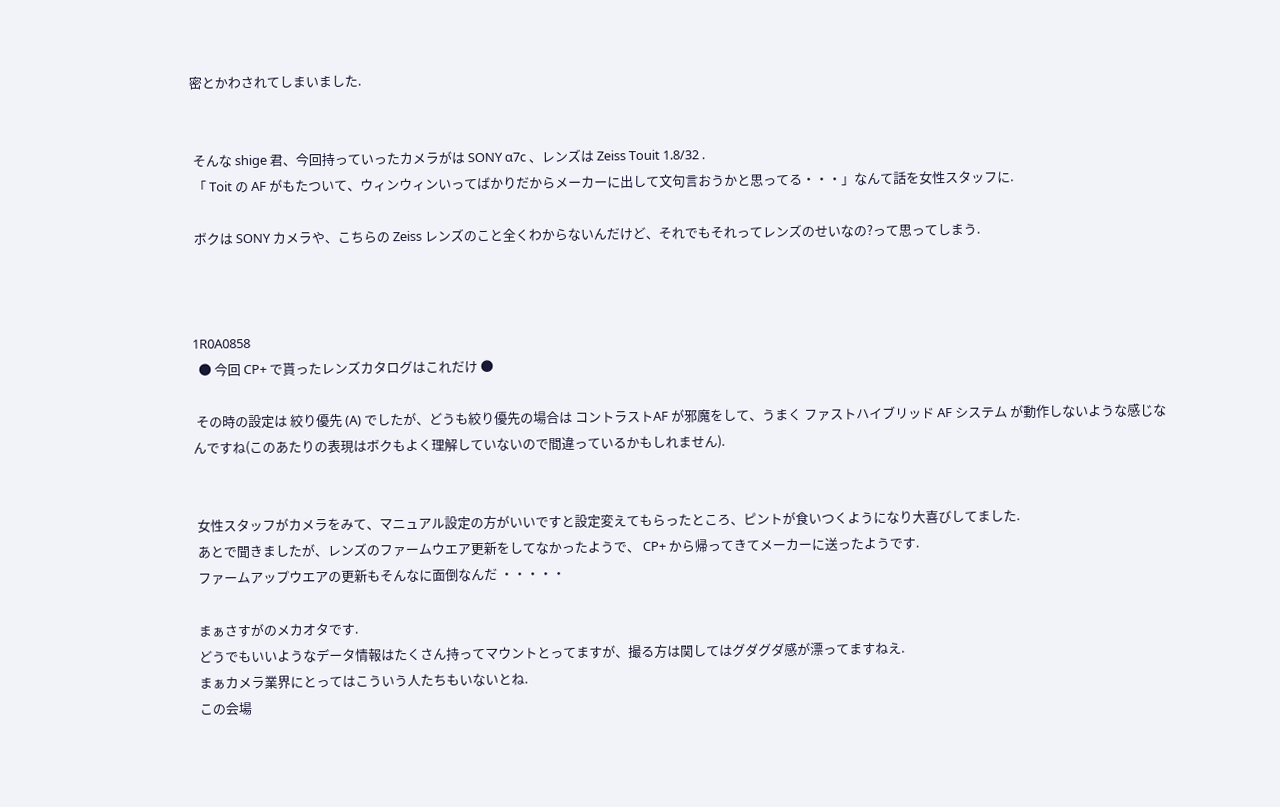密とかわされてしまいました.


 そんな shige 君、今回持っていったカメラがは SONY α7c 、レンズは Zeiss Touit 1.8/32 .
 「 Toit の AF がもたついて、ウィンウィンいってばかりだからメーカーに出して文句言おうかと思ってる・・・」なんて話を女性スタッフに.

 ボクは SONY カメラや、こちらの Zeiss レンズのこと全くわからないんだけど、それでもそれってレンズのせいなの?って思ってしまう.



1R0A0858
  ● 今回 CP+ で貰ったレンズカタログはこれだけ ●

 その時の設定は 絞り優先 (A) でしたが、どうも絞り優先の場合は コントラストAF が邪魔をして、うまく ファストハイブリッド AF システム が動作しないような感じなんですね(このあたりの表現はボクもよく理解していないので間違っているかもしれません).


 女性スタッフがカメラをみて、マニュアル設定の方がいいですと設定変えてもらったところ、ピントが食いつくようになり大喜びしてました.
 あとで聞きましたが、レンズのファームウエア更新をしてなかったようで、 CP+ から帰ってきてメーカーに送ったようです.
 ファームアップウエアの更新もそんなに面倒なんだ ・・・・・

 まぁさすがのメカオタです.
 どうでもいいようなデータ情報はたくさん持ってマウントとってますが、撮る方は関してはグダグダ感が漂ってますねえ.
 まぁカメラ業界にとってはこういう人たちもいないとね.
 この会場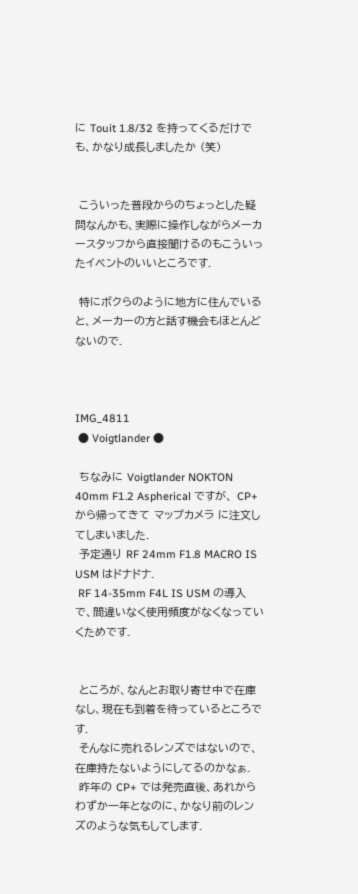に Touit 1.8/32 を持ってくるだけでも、かなり成長しましたか (笑)


 こういった普段からのちょっとした疑問なんかも、実際に操作しながらメーカースタッフから直接聞けるのもこういったイベントのいいところです.

 特にボクらのように地方に住んでいると、メーカーの方と話す機会もほとんどないので.



IMG_4811
 ● Voigtlander ●

 ちなみに Voigtlander NOKTON 40mm F1.2 Aspherical ですが、 CP+ から帰ってきて マップカメラ に注文してしまいました.
 予定通り RF 24mm F1.8 MACRO IS USM はドナドナ.
 RF 14-35mm F4L IS USM の導入で、間違いなく使用頻度がなくなっていくためです.


 ところが、なんとお取り寄せ中で在庫なし、現在も到着を待っているところです.
 そんなに売れるレンズではないので、在庫持たないようにしてるのかなぁ.
 昨年の CP+ では発売直後、あれからわずか一年となのに、かなり前のレンズのような気もしてします.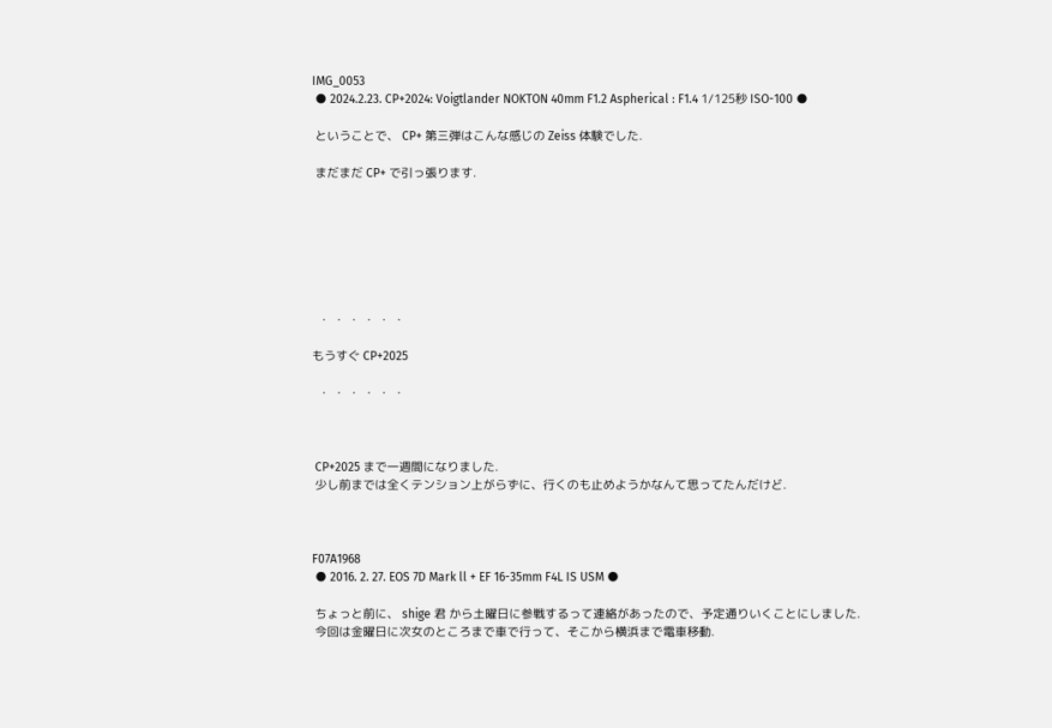IMG_0053
 ● 2024.2.23. CP+2024: Voigtlander NOKTON 40mm F1.2 Aspherical : F1.4 1/125秒 ISO-100 ●

 ということで、 CP+ 第三弾はこんな感じの Zeiss 体験でした.

 まだまだ CP+ で引っ張ります.







  ・ ・ ・ ・ ・ ・

もうすぐ CP+2025

  ・ ・ ・ ・ ・ ・



 CP+2025 まで一週間になりました.
 少し前までは全くテンション上がらずに、行くのも止めようかなんて思ってたんだけど.



F07A1968
 ● 2016. 2. 27. EOS 7D Mark ll + EF 16-35mm F4L IS USM ●

 ちょっと前に、 shige 君 から土曜日に参戦するって連絡があったので、予定通りいくことにしました.
 今回は金曜日に次女のところまで車で行って、そこから横浜まで電車移動.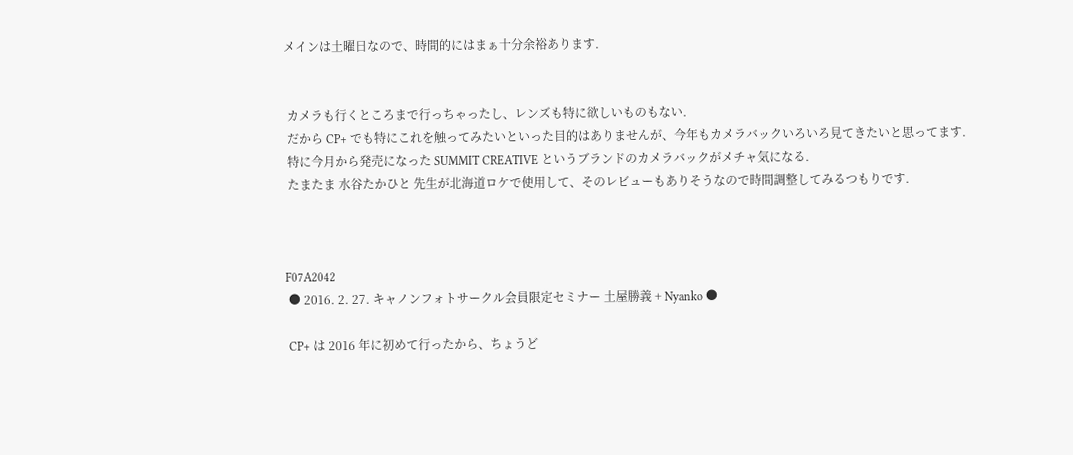メインは土曜日なので、時間的にはまぁ十分余裕あります.


 カメラも行くところまで行っちゃったし、レンズも特に欲しいものもない.
 だから CP+ でも特にこれを触ってみたいといった目的はありませんが、今年もカメラバックいろいろ見てきたいと思ってます.
 特に今月から発売になった SUMMIT CREATIVE というブランドのカメラバックがメチャ気になる.
 たまたま 水谷たかひと 先生が北海道ロケで使用して、そのレビューもありそうなので時間調整してみるつもりです.



F07A2042
 ● 2016. 2. 27. キャノンフォトサークル会員限定セミナー 土屋勝義 + Nyanko ●

 CP+ は 2016 年に初めて行ったから、ちょうど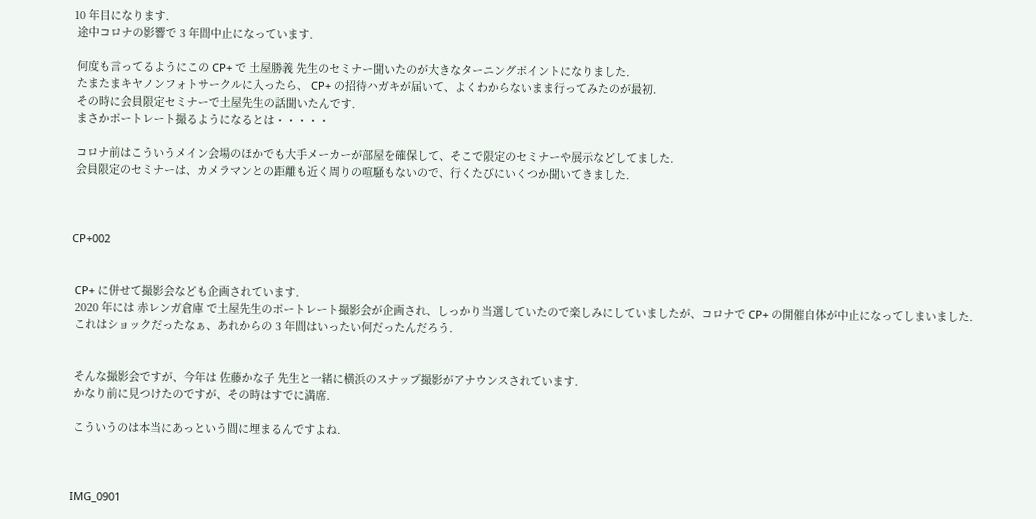10 年目になります.
 途中コロナの影響で 3 年間中止になっています.

 何度も言ってるようにこの CP+ で 土屋勝義 先生のセミナー聞いたのが大きなターニングポイントになりました.
 たまたまキヤノンフォトサークルに入ったら、 CP+ の招待ハガキが届いて、よくわからないまま行ってみたのが最初.
 その時に会員限定セミナーで土屋先生の話聞いたんです.
 まさかポートレート撮るようになるとは・・・・・

 コロナ前はこういうメイン会場のほかでも大手メーカーが部屋を確保して、そこで限定のセミナーや展示などしてました.
 会員限定のセミナーは、カメラマンとの距離も近く周りの喧騒もないので、行くたびにいくつか聞いてきました.



CP+002


 CP+ に併せて撮影会なども企画されています.
 2020 年には 赤レンガ倉庫 で土屋先生のポートレート撮影会が企画され、しっかり当選していたので楽しみにしていましたが、コロナで CP+ の開催自体が中止になってしまいました.
 これはショックだったなぁ、あれからの 3 年間はいったい何だったんだろう.


 そんな撮影会ですが、今年は 佐藤かな子 先生と一緒に横浜のスナップ撮影がアナウンスされています.
 かなり前に見つけたのですが、その時はすでに満席.

 こういうのは本当にあっという間に埋まるんですよね.



IMG_0901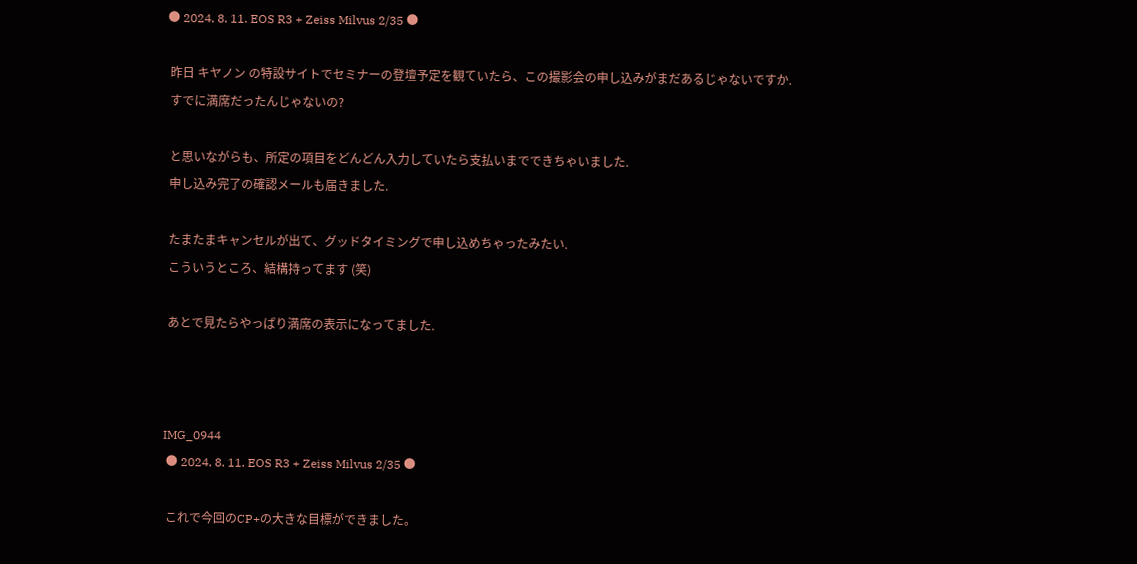● 2024. 8. 11. EOS R3 + Zeiss Milvus 2/35 ●

 昨日 キヤノン の特設サイトでセミナーの登壇予定を観ていたら、この撮影会の申し込みがまだあるじゃないですか.
 すでに満席だったんじゃないの?

 と思いながらも、所定の項目をどんどん入力していたら支払いまでできちゃいました.
 申し込み完了の確認メールも届きました.

 たまたまキャンセルが出て、グッドタイミングで申し込めちゃったみたい.
 こういうところ、結構持ってます (笑)

 あとで見たらやっぱり満席の表示になってました.



IMG_0944
 ● 2024. 8. 11. EOS R3 + Zeiss Milvus 2/35 ●

 これで今回のCP+の大きな目標ができました。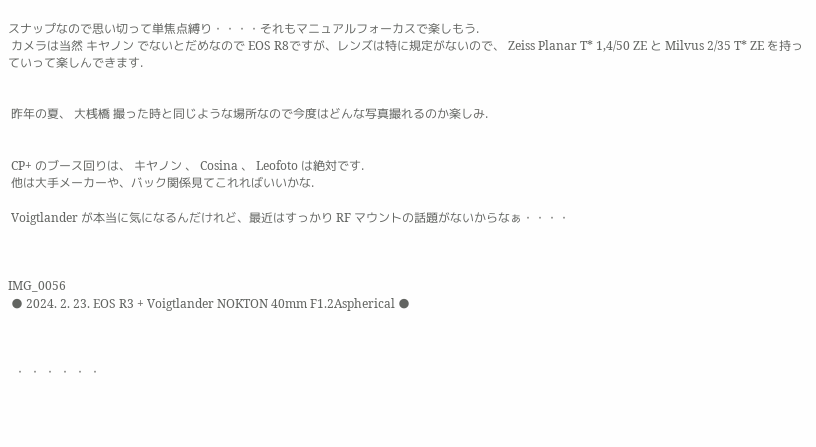スナップなので思い切って単焦点縛り・・・・それもマニュアルフォーカスで楽しもう.
 カメラは当然 キヤノン でないとだめなので EOS R8ですが、レンズは特に規定がないので、 Zeiss Planar T* 1,4/50 ZE と Milvus 2/35 T* ZE を持っていって楽しんできます.


 昨年の夏、 大桟橋 撮った時と同じような場所なので今度はどんな写真撮れるのか楽しみ.


 CP+ のブース回りは、 キヤノン 、 Cosina 、 Leofoto は絶対です.
 他は大手メーカーや、バック関係見てこれればいいかな.

 Voigtlander が本当に気になるんだけれど、最近はすっかり RF マウントの話題がないからなぁ・・・・



IMG_0056
 ● 2024. 2. 23. EOS R3 + Voigtlander NOKTON 40mm F1.2Aspherical ●



  ・ ・ ・ ・ ・ ・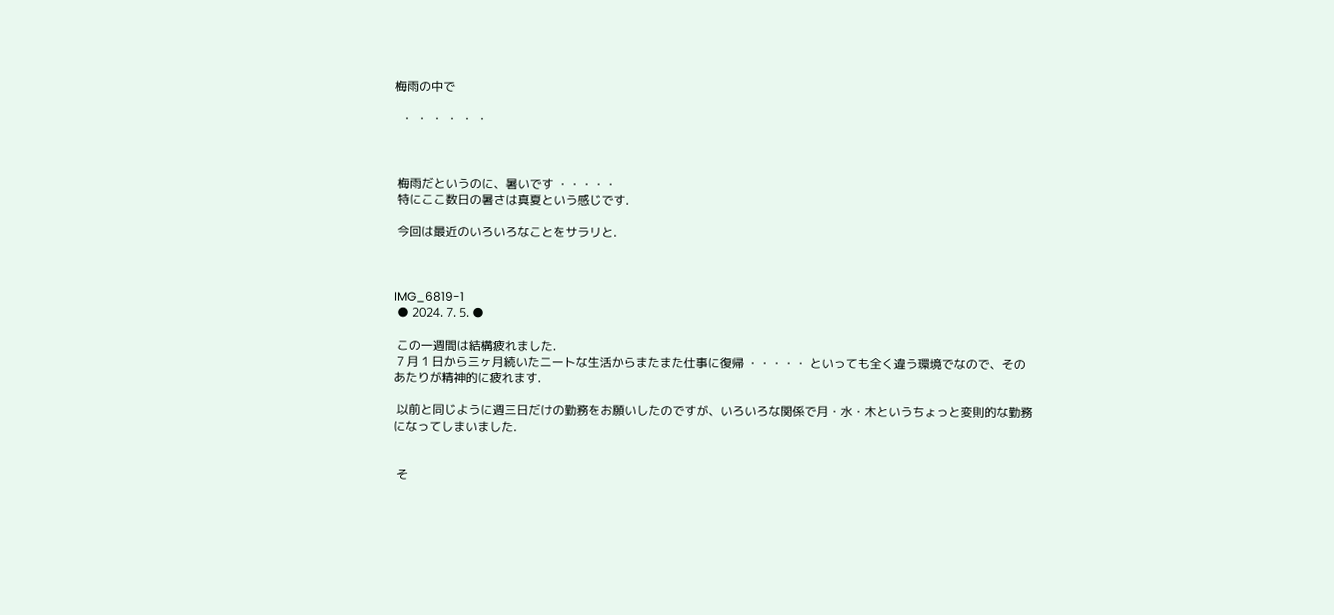梅雨の中で

  ・ ・ ・ ・ ・ ・



 梅雨だというのに、暑いです ・・・・・
 特にここ数日の暑さは真夏という感じです.

 今回は最近のいろいろなことをサラリと.



IMG_6819-1
 ● 2024. 7. 5. ●

 この一週間は結構疲れました.
 7 月 1 日から三ヶ月続いたニートな生活からまたまた仕事に復帰 ・・・・・ といっても全く違う環境でなので、そのあたりが精神的に疲れます.

 以前と同じように週三日だけの勤務をお願いしたのですが、いろいろな関係で月・水・木というちょっと変則的な勤務になってしまいました.


 そ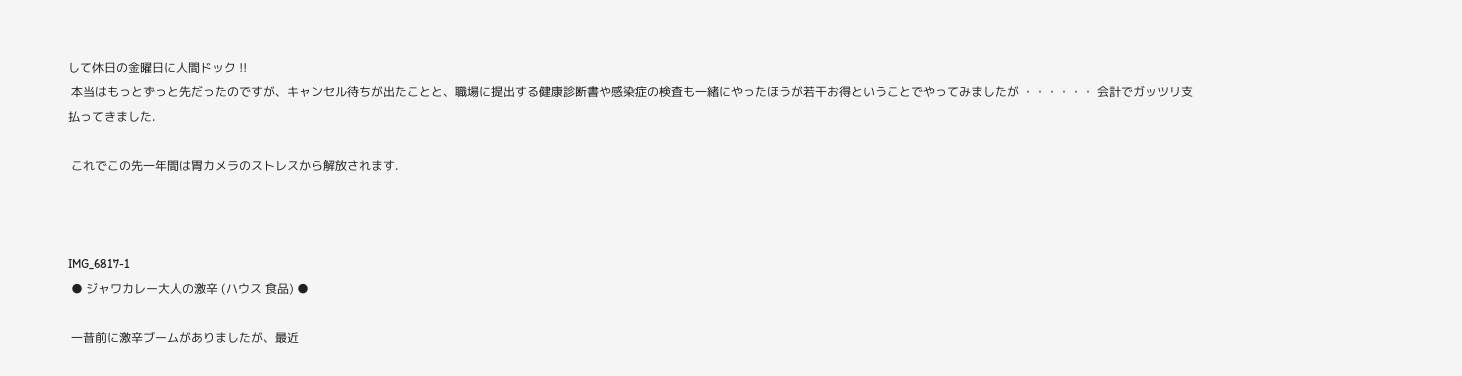して休日の金曜日に人間ドック !!
 本当はもっとずっと先だったのですが、キャンセル待ちが出たことと、職場に提出する健康診断書や感染症の検査も一緒にやったほうが若干お得ということでやってみましたが ・・・・・・ 会計でガッツリ支払ってきました.

 これでこの先一年間は胃カメラのストレスから解放されます.



IMG_6817-1
 ● ジャワカレー大人の激辛 (ハウス 食品) ●

 一昔前に激辛ブームがありましたが、最近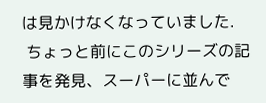は見かけなくなっていました.
 ちょっと前にこのシリーズの記事を発見、スーパーに並んで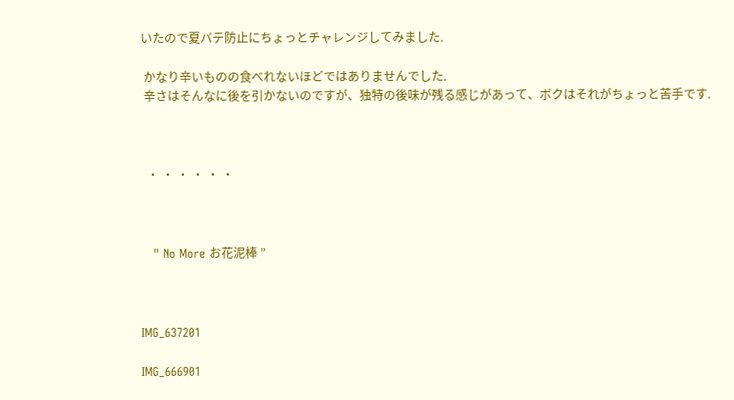いたので夏バテ防止にちょっとチャレンジしてみました.

 かなり辛いものの食べれないほどではありませんでした.
 辛さはそんなに後を引かないのですが、独特の後味が残る感じがあって、ボクはそれがちょっと苦手です.



  ・ ・ ・ ・ ・ ・



   " No More お花泥棒 ”



IMG_637201

IMG_666901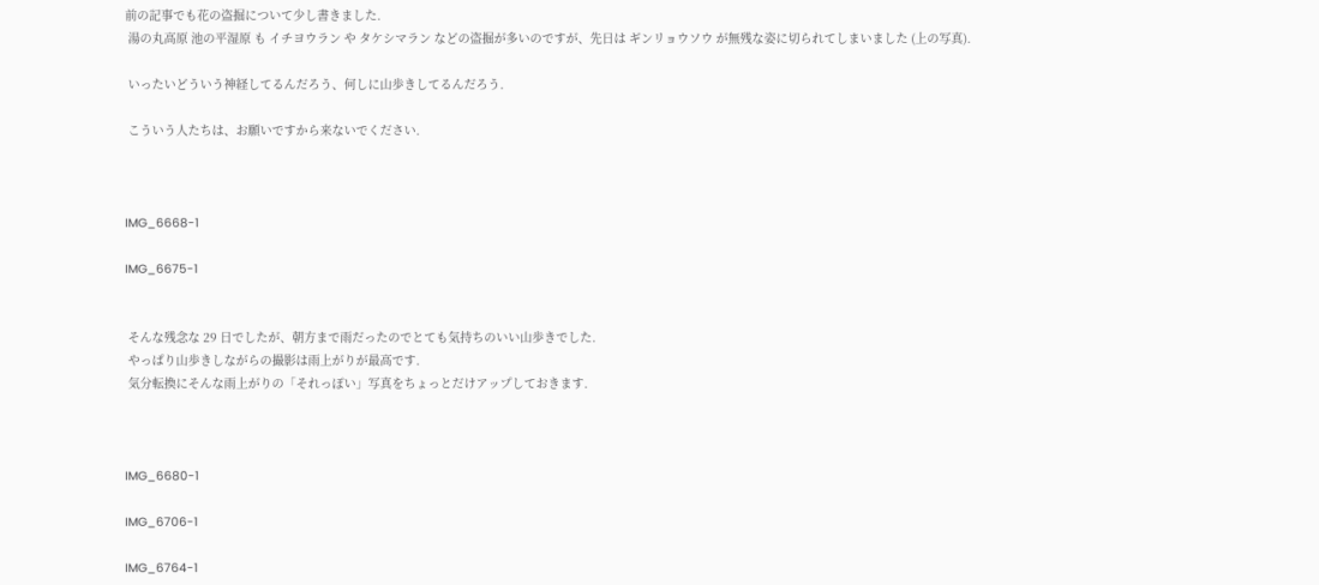前の記事でも花の盗掘について少し書きました.
 湯の丸高原 池の平湿原 も イチヨウラン や タケシマラン などの盗掘が多いのですが、先日は ギンリョウソウ が無残な姿に切られてしまいました (上の写真).

 いったいどういう神経してるんだろう、何しに山歩きしてるんだろう.

 こういう人たちは、お願いですから来ないでください.



IMG_6668-1

IMG_6675-1


 そんな残念な 29 日でしたが、朝方まで雨だったのでとても気持ちのいい山歩きでした.
 やっぱり山歩きしながらの撮影は雨上がりが最高です.
 気分転換にそんな雨上がりの「それっぽい」写真をちょっとだけアップしておきます.



IMG_6680-1

IMG_6706-1

IMG_6764-1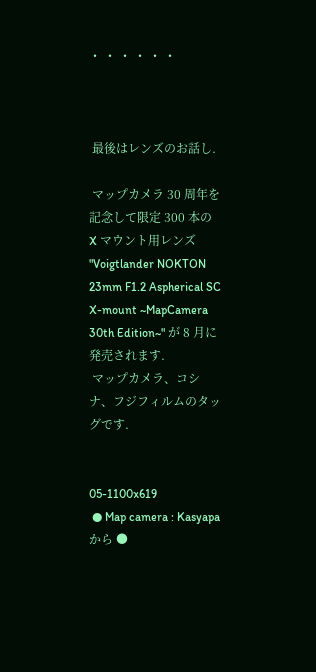・ ・ ・ ・ ・ ・



 最後はレンズのお話し.

 マップカメラ 30 周年を記念して限定 300 本の X マウント用レンズ "Voigtlander NOKTON 23mm F1.2 Aspherical SC X-mount ~MapCamera 30th Edition~" が 8 月に発売されます.
 マップカメラ、コシナ、フジフィルムのタッグです.


05-1100x619
 ● Map camera : Kasyapa から ●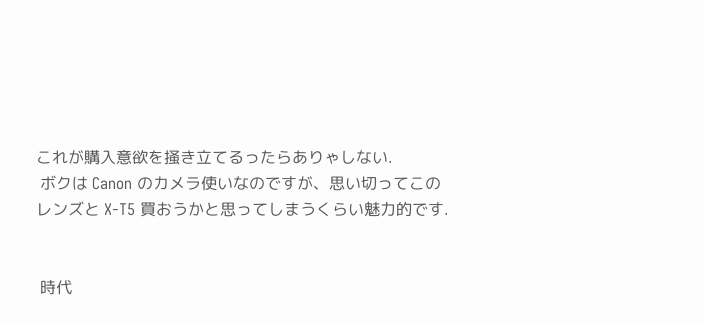これが購入意欲を掻き立てるったらありゃしない.
 ボクは Canon のカメラ使いなのですが、思い切ってこのレンズと X-T5 買おうかと思ってしまうくらい魅力的です.


 時代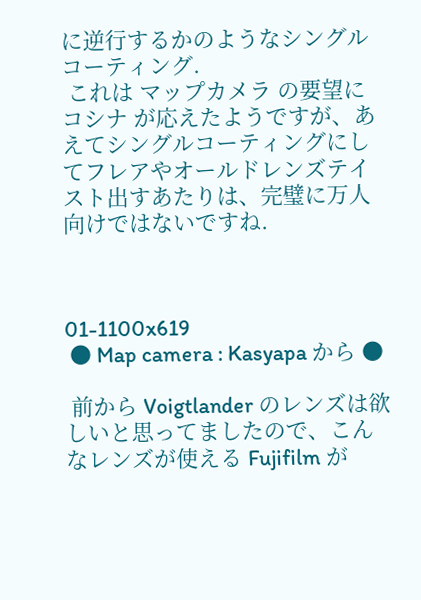に逆行するかのようなシングルコーティング.
 これは マップカメラ の要望に コシナ が応えたようですが、あえてシングルコーティングにしてフレアやオールドレンズテイスト出すあたりは、完璧に万人向けではないですね.



01-1100x619
 ● Map camera : Kasyapa から ●

 前から Voigtlander のレンズは欲しいと思ってましたので、こんなレンズが使える Fujifilm が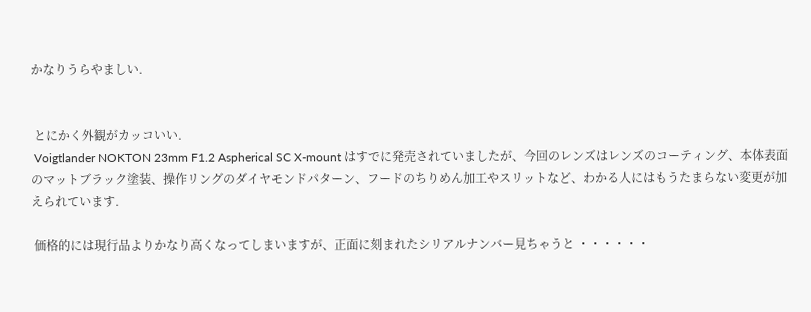かなりうらやましい.


 とにかく外観がカッコいい.
 Voigtlander NOKTON 23mm F1.2 Aspherical SC X-mount はすでに発売されていましたが、今回のレンズはレンズのコーティング、本体表面のマットブラック塗装、操作リングのダイヤモンドパターン、フードのちりめん加工やスリットなど、わかる人にはもうたまらない変更が加えられています.

 価格的には現行品よりかなり高くなってしまいますが、正面に刻まれたシリアルナンバー見ちゃうと ・・・・・・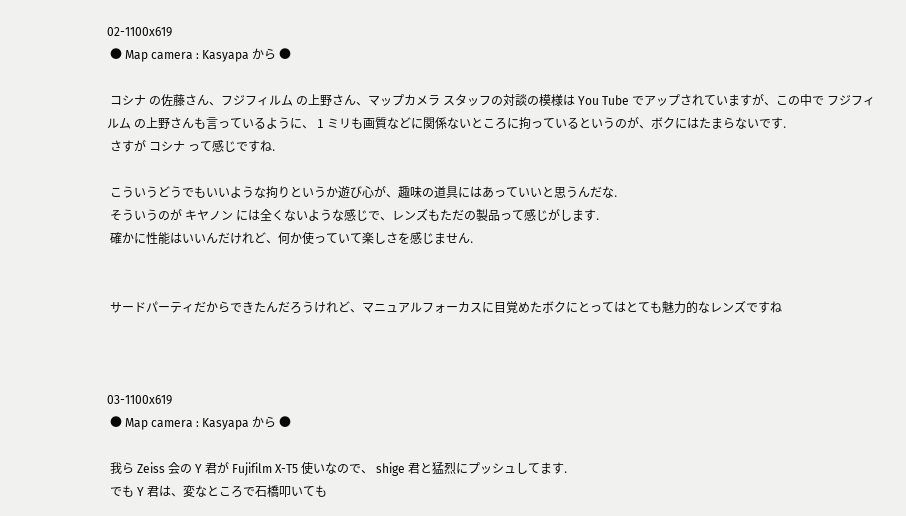02-1100x619
 ● Map camera : Kasyapa から ●

 コシナ の佐藤さん、フジフィルム の上野さん、マップカメラ スタッフの対談の模様は You Tube でアップされていますが、この中で フジフィルム の上野さんも言っているように、 1 ミリも画質などに関係ないところに拘っているというのが、ボクにはたまらないです.
 さすが コシナ って感じですね.

 こういうどうでもいいような拘りというか遊び心が、趣味の道具にはあっていいと思うんだな.
 そういうのが キヤノン には全くないような感じで、レンズもただの製品って感じがします.
 確かに性能はいいんだけれど、何か使っていて楽しさを感じません.


 サードパーティだからできたんだろうけれど、マニュアルフォーカスに目覚めたボクにとってはとても魅力的なレンズですね



03-1100x619
 ● Map camera : Kasyapa から ●

 我ら Zeiss 会の Y 君が Fujifilm X-T5 使いなので、 shige 君と猛烈にプッシュしてます.
 でも Y 君は、変なところで石橋叩いても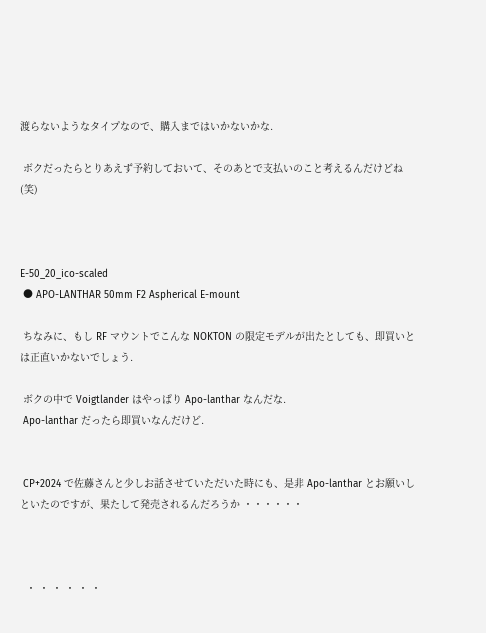渡らないようなタイプなので、購入まではいかないかな.

 ボクだったらとりあえず予約しておいて、そのあとで支払いのこと考えるんだけどね (笑)



E-50_20_ico-scaled
 ● APO-LANTHAR 50mm F2 Aspherical E-mount

 ちなみに、もし RF マウントでこんな NOKTON の限定モデルが出たとしても、即買いとは正直いかないでしょう.

 ボクの中で Voigtlander はやっぱり Apo-lanthar なんだな.
 Apo-lanthar だったら即買いなんだけど.


 CP+2024 で佐藤さんと少しお話させていただいた時にも、是非 Apo-lanthar とお願いしといたのですが、果たして発売されるんだろうか ・・・・・・



  ・ ・ ・ ・ ・ ・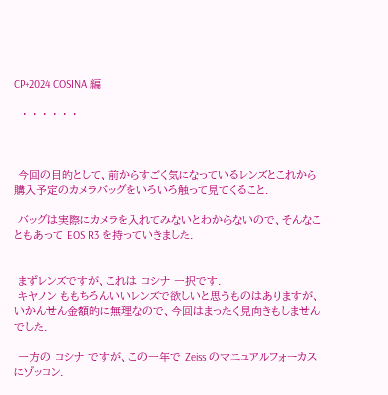CP+2024 COSINA 編

  ・ ・ ・ ・ ・ ・



 今回の目的として、前からすごく気になっているレンズとこれから購入予定のカメラバッグをいろいろ触って見てくること.

 バッグは実際にカメラを入れてみないとわからないので、そんなこともあって EOS R3 を持っていきました.


 まずレンズですが、これは コシナ 一択です.
 キヤノン ももちろんいいレンズで欲しいと思うものはありますが、いかんせん金額的に無理なので、今回はまったく見向きもしませんでした.

 一方の コシナ ですが、この一年で Zeiss のマニュアルフォーカスにゾッコン.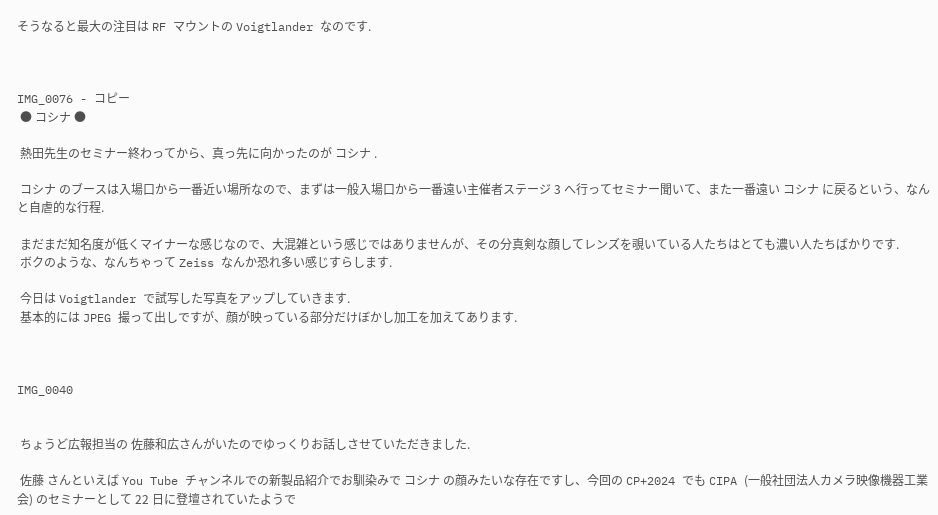そうなると最大の注目は RF マウントの Voigtlander なのです.



IMG_0076 - コピー
 ● コシナ ●

 熱田先生のセミナー終わってから、真っ先に向かったのが コシナ .

 コシナ のブースは入場口から一番近い場所なので、まずは一般入場口から一番遠い主催者ステージ 3 へ行ってセミナー聞いて、また一番遠い コシナ に戻るという、なんと自虐的な行程.

 まだまだ知名度が低くマイナーな感じなので、大混雑という感じではありませんが、その分真剣な顔してレンズを覗いている人たちはとても濃い人たちばかりです.
 ボクのような、なんちゃって Zeiss なんか恐れ多い感じすらします.

 今日は Voigtlander で試写した写真をアップしていきます.
 基本的には JPEG 撮って出しですが、顔が映っている部分だけぼかし加工を加えてあります.



IMG_0040


 ちょうど広報担当の 佐藤和広さんがいたのでゆっくりお話しさせていただきました.

 佐藤 さんといえば You Tube チャンネルでの新製品紹介でお馴染みで コシナ の顔みたいな存在ですし、今回の CP+2024 でも CIPA (一般社団法人カメラ映像機器工業会) のセミナーとして 22 日に登壇されていたようで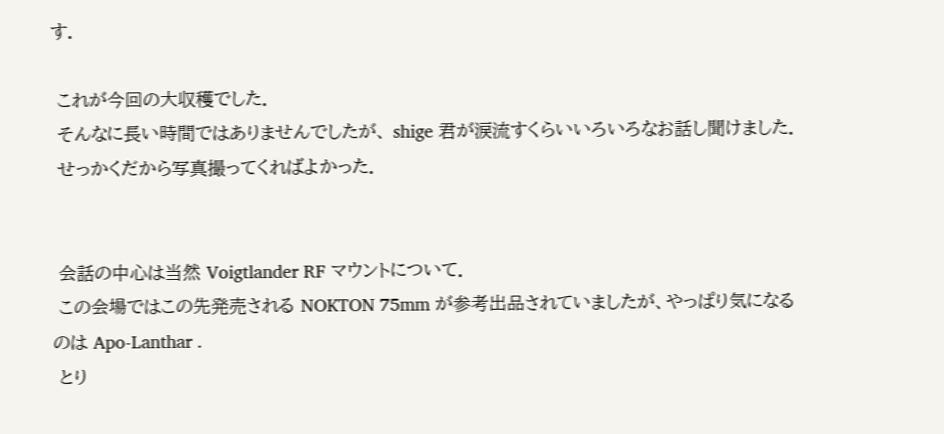す.

 これが今回の大収穫でした.
 そんなに長い時間ではありませんでしたが、 shige 君が涙流すくらいいろいろなお話し聞けました.
 せっかくだから写真撮ってくればよかった.


 会話の中心は当然 Voigtlander RF マウントについて.
 この会場ではこの先発売される NOKTON 75mm が参考出品されていましたが、やっぱり気になるのは Apo-Lanthar .
 とり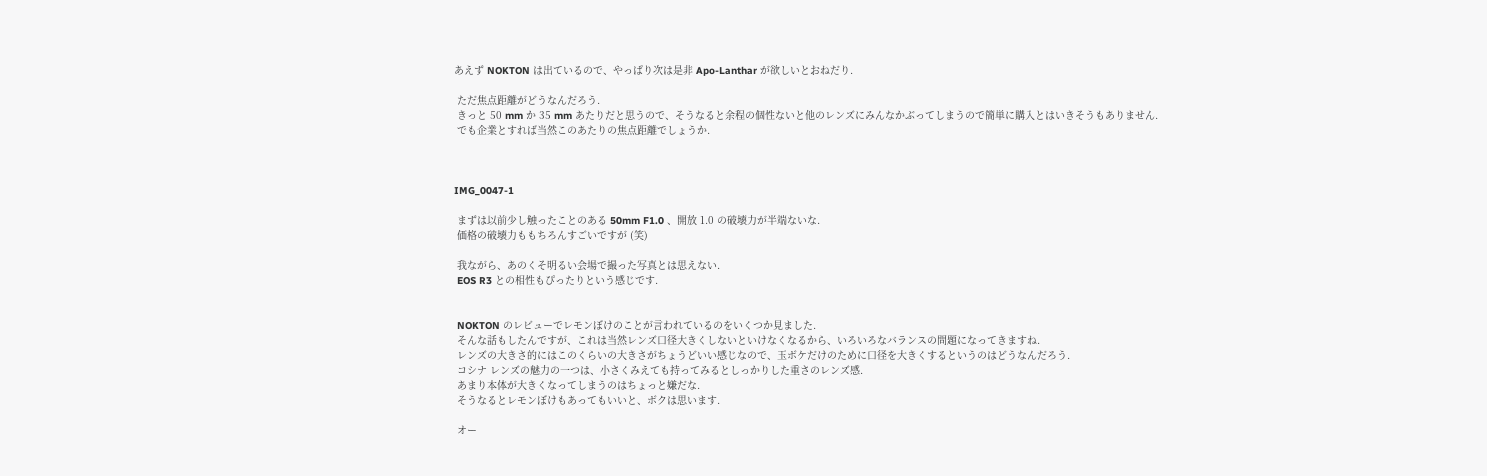あえず NOKTON は出ているので、やっぱり次は是非 Apo-Lanthar が欲しいとおねだり.

 ただ焦点距離がどうなんだろう.
 きっと 50 mm か 35 mm あたりだと思うので、そうなると余程の個性ないと他のレンズにみんなかぶってしまうので簡単に購入とはいきそうもありません.
 でも企業とすれば当然このあたりの焦点距離でしょうか.



IMG_0047-1

 まずは以前少し触ったことのある 50mm F1.0 、開放 1.0 の破壊力が半端ないな.
 価格の破壊力ももちろんすごいですが (笑)

 我ながら、あのくそ明るい会場で撮った写真とは思えない.
 EOS R3 との相性もぴったりという感じです.


 NOKTON のレビューでレモンぼけのことが言われているのをいくつか見ました.
 そんな話もしたんですが、これは当然レンズ口径大きくしないといけなくなるから、いろいろなバランスの問題になってきますね.
 レンズの大きさ的にはこのくらいの大きさがちょうどいい感じなので、玉ボケだけのために口径を大きくするというのはどうなんだろう.
 コシナ レンズの魅力の一つは、小さくみえても持ってみるとしっかりした重さのレンズ感.
 あまり本体が大きくなってしまうのはちょっと嫌だな.
 そうなるとレモンぼけもあってもいいと、ボクは思います.

 オー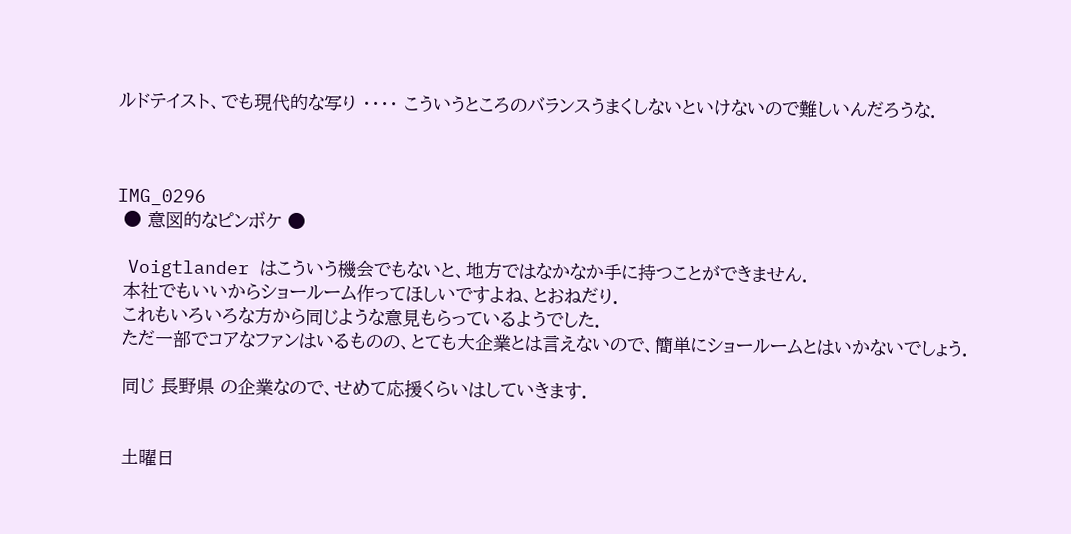ルドテイスト、でも現代的な写り ・・・・ こういうところのバランスうまくしないといけないので難しいんだろうな.



IMG_0296
 ● 意図的なピンボケ ●

 Voigtlander はこういう機会でもないと、地方ではなかなか手に持つことができません.
 本社でもいいからショールーム作ってほしいですよね、とおねだり.
 これもいろいろな方から同じような意見もらっているようでした.
 ただ一部でコアなファンはいるものの、とても大企業とは言えないので、簡単にショールームとはいかないでしょう.

 同じ 長野県 の企業なので、せめて応援くらいはしていきます.


 土曜日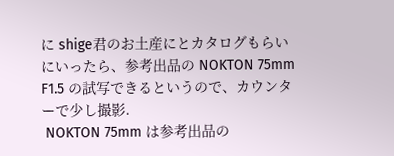に shige君のお土産にとカタログもらいにいったら、参考出品の NOKTON 75mm F1.5 の試写できるというので、カウンターで少し撮影.
 NOKTON 75mm は参考出品の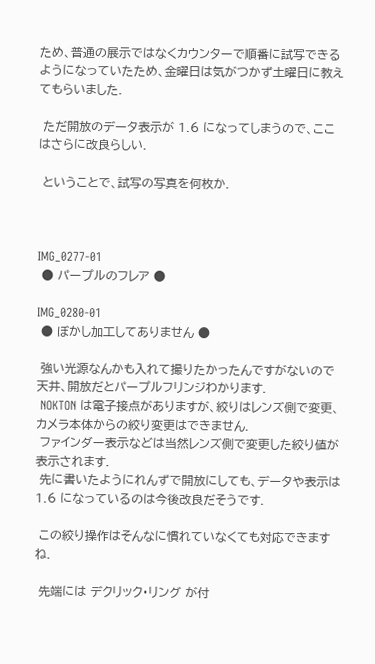ため、普通の展示ではなくカウンターで順番に試写できるようになっていたため、金曜日は気がつかず土曜日に教えてもらいました.

 ただ開放のデータ表示が 1.6 になってしまうので、ここはさらに改良らしい.

 ということで、試写の写真を何枚か.



IMG_0277-01
 ● パープルのフレア ●

IMG_0280-01
 ● ぼかし加工してありません ●

 強い光源なんかも入れて撮りたかったんですがないので天井、開放だとパープルフリンジわかります.
 NOKTON は電子接点がありますが、絞りはレンズ側で変更、カメラ本体からの絞り変更はできません.
 ファインダー表示などは当然レンズ側で変更した絞り値が表示されます.
 先に書いたようにれんずで開放にしても、データや表示は 1.6 になっているのは今後改良だそうです.

 この絞り操作はそんなに慣れていなくても対応できますね.

 先端には デクリック・リング が付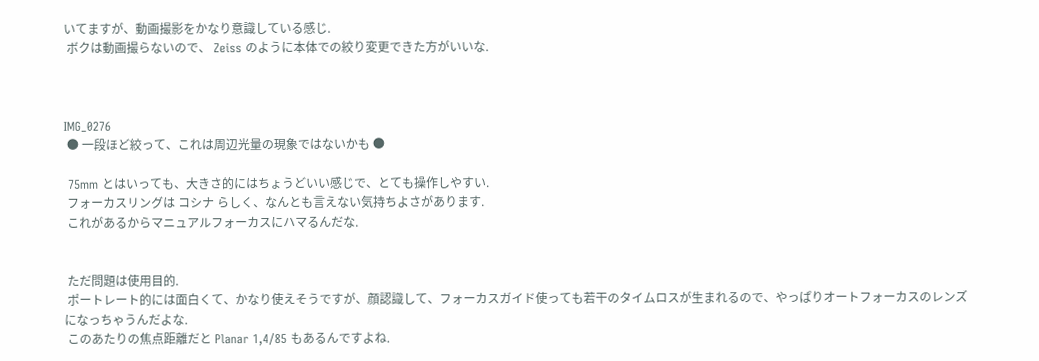いてますが、動画撮影をかなり意識している感じ.
 ボクは動画撮らないので、 Zeiss のように本体での絞り変更できた方がいいな.



IMG_0276
 ● 一段ほど絞って、これは周辺光量の現象ではないかも ●

 75mm とはいっても、大きさ的にはちょうどいい感じで、とても操作しやすい.
 フォーカスリングは コシナ らしく、なんとも言えない気持ちよさがあります.
 これがあるからマニュアルフォーカスにハマるんだな.


 ただ問題は使用目的.
 ポートレート的には面白くて、かなり使えそうですが、顔認識して、フォーカスガイド使っても若干のタイムロスが生まれるので、やっぱりオートフォーカスのレンズになっちゃうんだよな.
 このあたりの焦点距離だと Planar 1,4/85 もあるんですよね.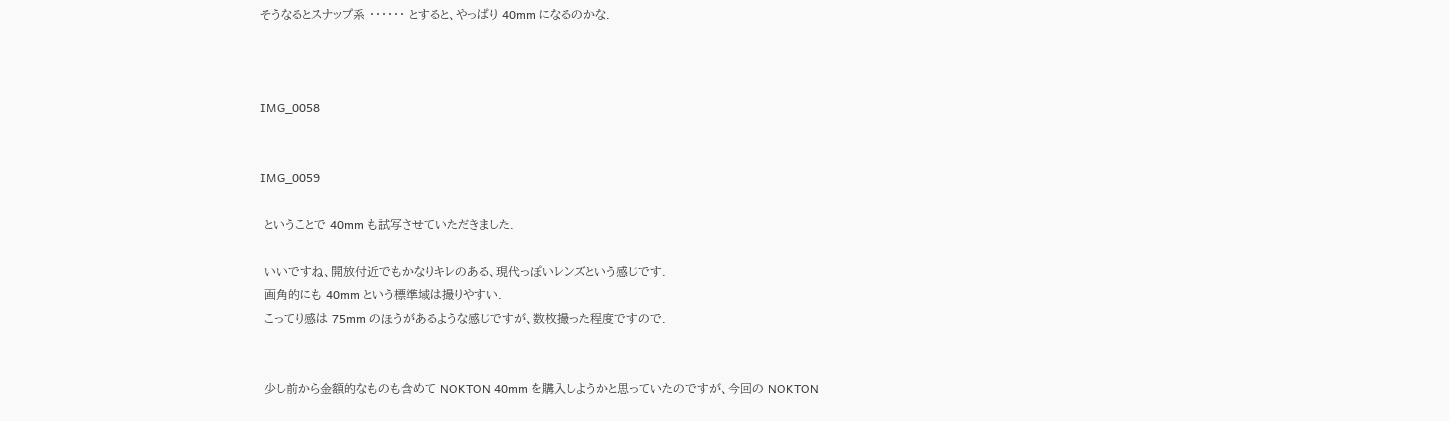そうなるとスナップ系 ・・・・・・ とすると、やっぱり 40mm になるのかな.



IMG_0058


IMG_0059

 ということで 40mm も試写させていただきました.

 いいですね、開放付近でもかなりキレのある、現代っぽいレンズという感じです.
 画角的にも 40mm という標準域は撮りやすい.
 こってり感は 75mm のほうがあるような感じですが、数枚撮った程度ですので.


 少し前から金額的なものも含めて NOKTON 40mm を購入しようかと思っていたのですが、今回の NOKTON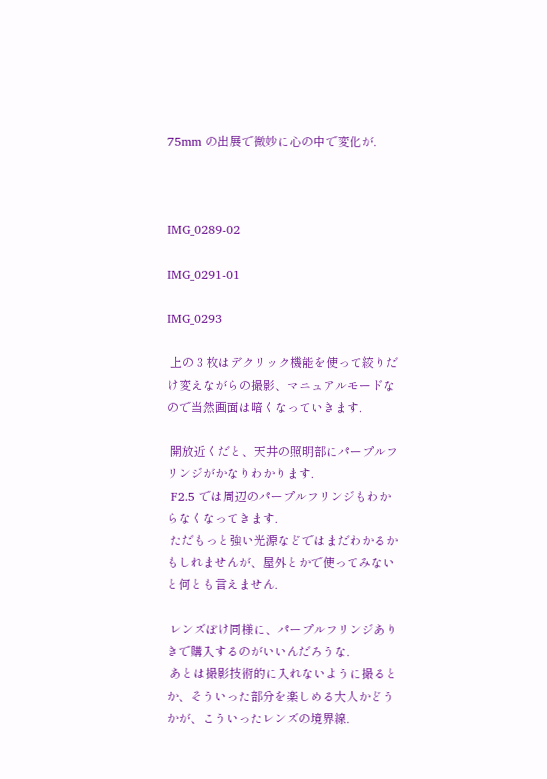75mm の出展で微妙に心の中で変化が.



IMG_0289-02

IMG_0291-01

IMG_0293

 上の 3 枚はデクリック機能を使って絞りだけ変えながらの撮影、マニュアルモードなので当然画面は暗くなっていきます.

 開放近くだと、天井の照明部にパープルフリンジがかなりわかります.
 F2.5 では周辺のパープルフリンジもわからなくなってきます.
 ただもっと強い光源などではまだわかるかもしれませんが、屋外とかで使ってみないと何とも言えません.

 レンズぼけ同様に、パープルフリンジありきで購入するのがいいんだろうな.
 あとは撮影技術的に入れないように撮るとか、そういった部分を楽しめる大人かどうかが、こういったレンズの境界線.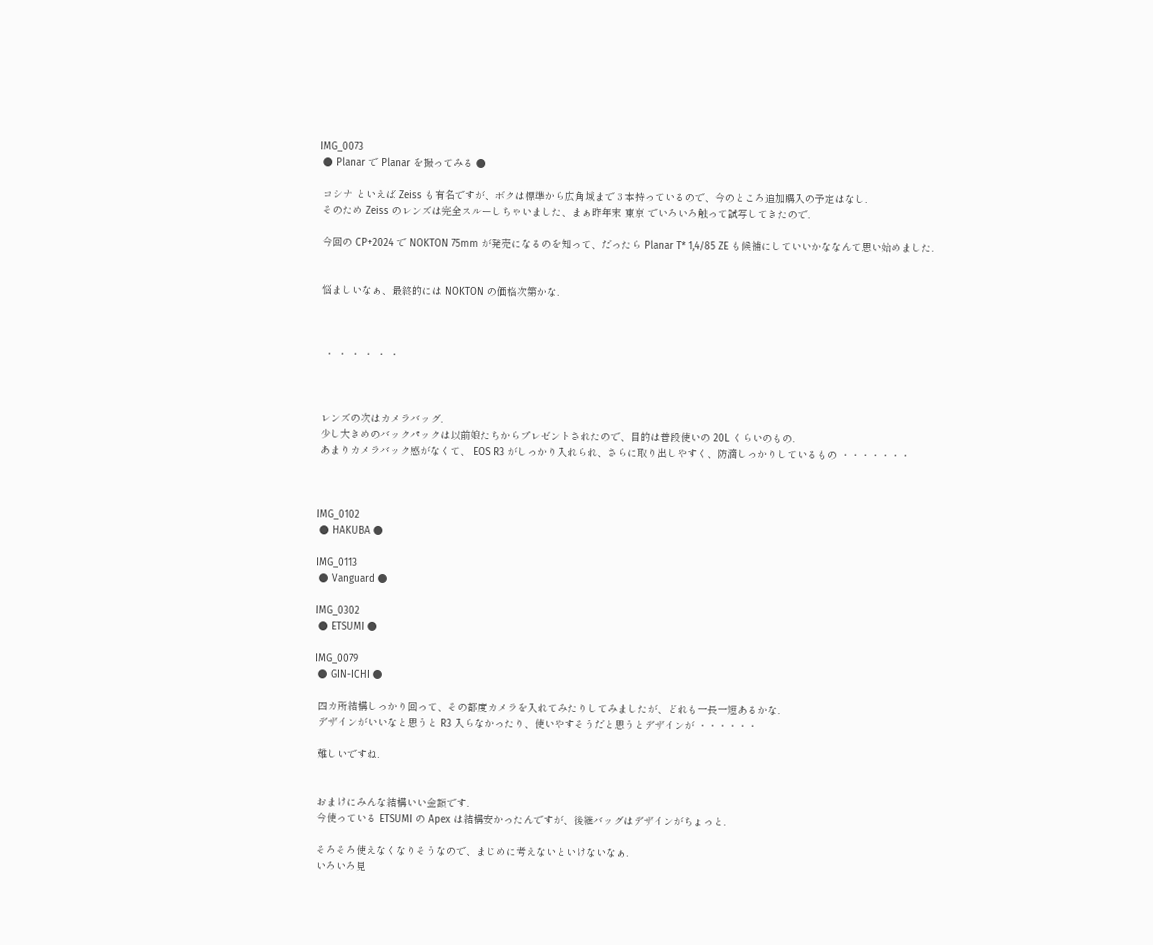IMG_0073
 ● Planar で Planar を撮ってみる ●

 コシナ といえば Zeiss も有名ですが、ボクは標準から広角域まで 3 本持っているので、今のところ追加購入の予定はなし.
 そのため Zeiss のレンズは完全スルーしちゃいました、まぁ昨年末 東京 でいろいろ触って試写してきたので.

 今回の CP+2024 で NOKTON 75mm が発売になるのを知って、だったら Planar T* 1,4/85 ZE も候補にしていいかななんて思い始めました.


 悩ましいなぁ、最終的には NOKTON の価格次第かな.



  ・ ・ ・ ・ ・ ・



 レンズの次はカメラバッグ.
 少し大きめのバックパックは以前娘たちからプレゼントされたので、目的は普段使いの 20L くらいのもの.
 あまりカメラバック感がなくて、 EOS R3 がしっかり入れられ、さらに取り出しやすく、防滴しっかりしているもの ・・・・・・・



IMG_0102
 ● HAKUBA ●

IMG_0113
 ● Vanguard ●

IMG_0302
 ● ETSUMI ●

IMG_0079
 ● GIN-ICHI ●

 四カ所結構しっかり回って、その都度カメラを入れてみたりしてみましたが、どれも一長一短あるかな.
 デザインがいいなと思うと R3 入らなかったり、使いやすそうだと思うとデザインが ・・・・・・

 難しいですね.


 おまけにみんな結構いい金額です.
 今使っている ETSUMI の Apex は結構安かったんですが、後継バッグはデザインがちょっと.

 そろそろ使えなくなりそうなので、まじめに考えないといけないなぁ.
 いろいろ見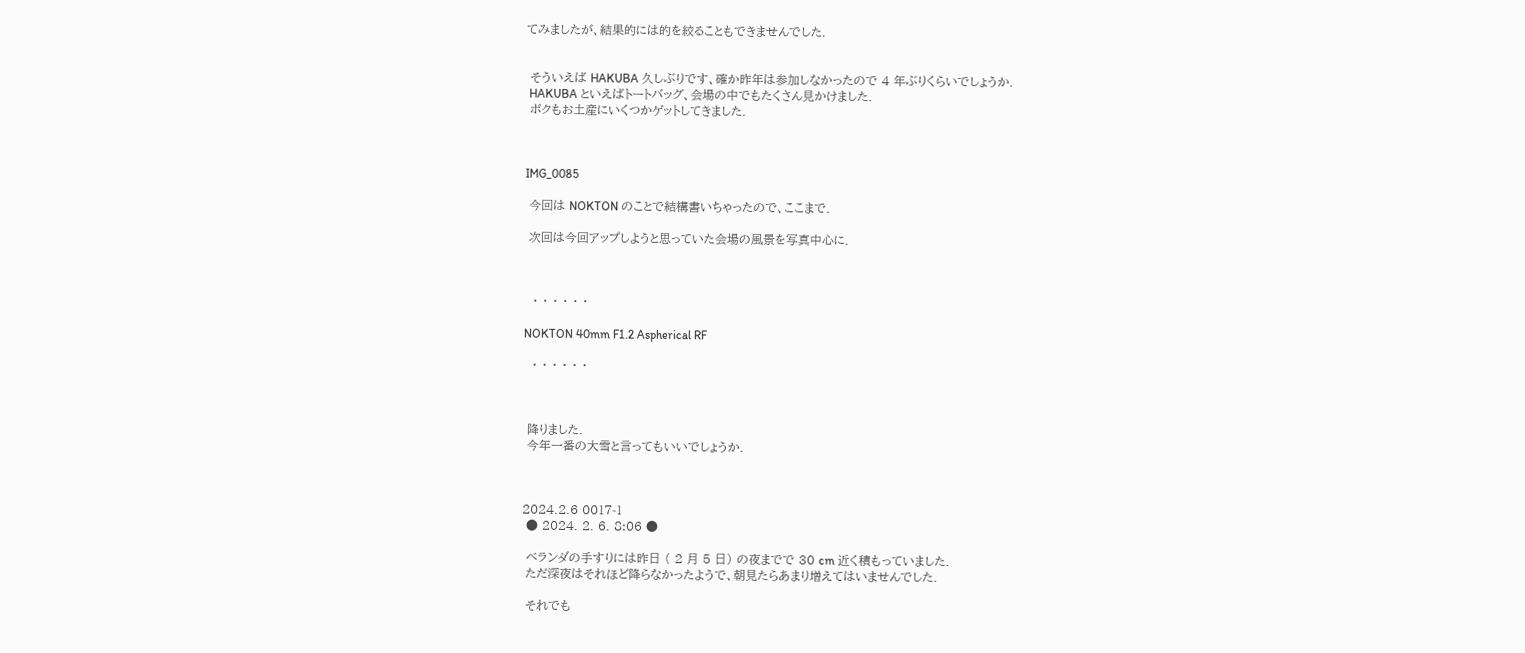てみましたが、結果的には的を絞ることもできませんでした.


 そういえば HAKUBA 久しぶりです、確か昨年は参加しなかったので 4 年ぶりくらいでしょうか.
 HAKUBA といえばトートバッグ、会場の中でもたくさん見かけました.
 ボクもお土産にいくつかゲットしてきました.



IMG_0085

 今回は NOKTON のことで結構書いちゃったので、ここまで.

 次回は今回アップしようと思っていた会場の風景を写真中心に.



  ・ ・ ・ ・ ・ ・

NOKTON 40mm F1.2 Aspherical RF

  ・ ・ ・ ・ ・ ・



 降りました.
 今年一番の大雪と言ってもいいでしょうか.



2024.2.6 0017-1
 ● 2024. 2. 6. 8:06 ●

 ベランダの手すりには昨日 ( 2 月 5 日) の夜までで 30 cm 近く積もっていました.
 ただ深夜はそれほど降らなかったようで、朝見たらあまり増えてはいませんでした.

 それでも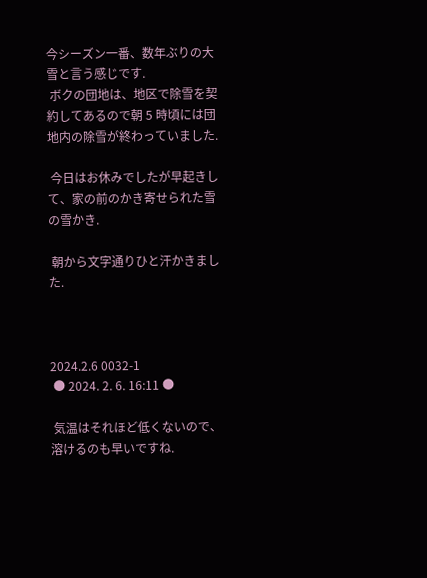今シーズン一番、数年ぶりの大雪と言う感じです.
 ボクの団地は、地区で除雪を契約してあるので朝 5 時頃には団地内の除雪が終わっていました.

 今日はお休みでしたが早起きして、家の前のかき寄せられた雪の雪かき.

 朝から文字通りひと汗かきました.



2024.2.6 0032-1
 ● 2024. 2. 6. 16:11 ●

 気温はそれほど低くないので、溶けるのも早いですね.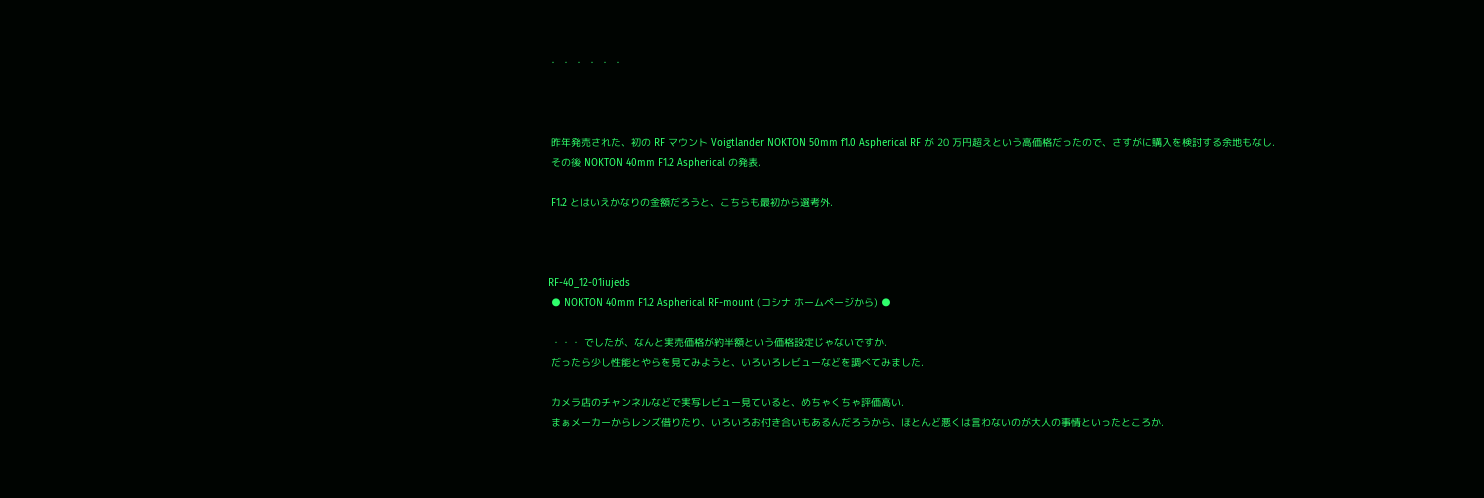・ ・ ・ ・ ・ ・



 昨年発売された、初の RF マウント Voigtlander NOKTON 50mm f1.0 Aspherical RF が 20 万円超えという高価格だったので、さすがに購入を検討する余地もなし.
 その後 NOKTON 40mm F1.2 Aspherical の発表.

 F1.2 とはいえかなりの金額だろうと、こちらも最初から選考外.



RF-40_12-01iujeds
 ● NOKTON 40mm F1.2 Aspherical RF-mount (コシナ ホームページから) ●

 ・・・ でしたが、なんと実売価格が約半額という価格設定じゃないですか.
 だったら少し性能とやらを見てみようと、いろいろレビューなどを調べてみました.

 カメラ店のチャンネルなどで実写レビュー見ていると、めちゃくちゃ評価高い.
 まぁメーカーからレンズ借りたり、いろいろお付き合いもあるんだろうから、ほとんど悪くは言わないのが大人の事情といったところか.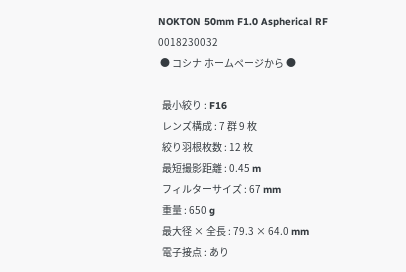NOKTON 50mm F1.0 Aspherical RF
0018230032
 ● コシナ ホームページから ●

  最小絞り : F16
  レンズ構成 : 7 群 9 枚
  絞り羽根枚数 : 12 枚
  最短撮影距離 : 0.45 m
  フィルターサイズ : 67 mm
  重量 : 650 g
  最大径 × 全長 : 79.3 × 64.0 mm
  電子接点 : あり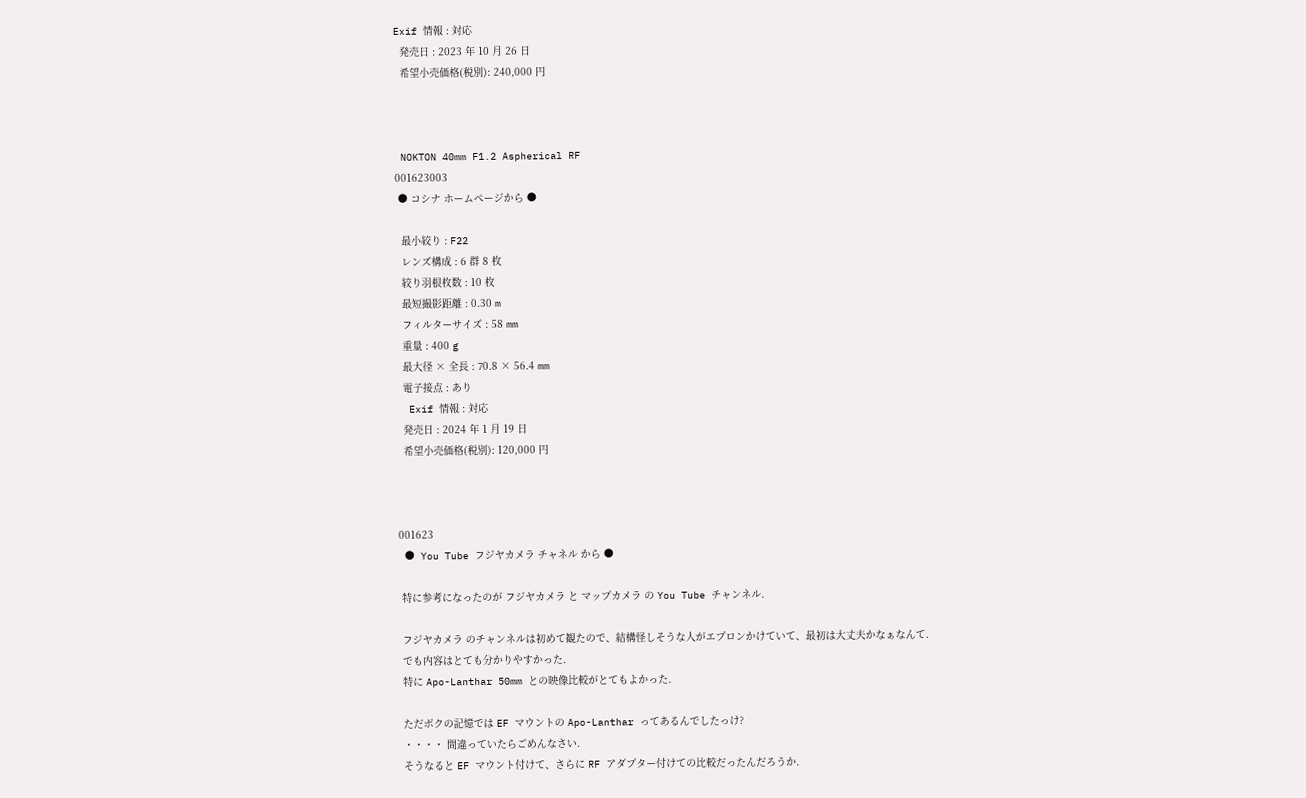Exif 情報 : 対応
  発売日 : 2023 年 10 月 26 日
  希望小売価格(税別): 240,000 円



 NOKTON 40mm F1.2 Aspherical RF
001623003
 ● コシナ ホームページから ●

  最小絞り : F22
  レンズ構成 : 6 群 8 枚
  絞り羽根枚数 : 10 枚
  最短撮影距離 : 0.30 m
  フィルターサイズ : 58 mm
  重量 : 400 g
  最大径 × 全長 : 70.8 × 56.4 mm
  電子接点 : あり
  Exif 情報 : 対応
  発売日 : 2024 年 1 月 19 日
  希望小売価格(税別): 120,000 円



001623
 ● You Tube フジヤカメラ チャネル から ●

 特に参考になったのが フジヤカメラ と マップカメラ の You Tube チャンネル.

 フジヤカメラ のチャンネルは初めて観たので、結構怪しそうな人がエプロンかけていて、最初は大丈夫かなぁなんて.
 でも内容はとても分かりやすかった.
 特に Apo-Lanthar 50mm との映像比較がとてもよかった.

 ただボクの記憶では EF マウントの Apo-Lanthar ってあるんでしたっけ?
 ・・・・ 間違っていたらごめんなさい.
 そうなると EF マウント付けて、さらに RF アダプター付けての比較だったんだろうか.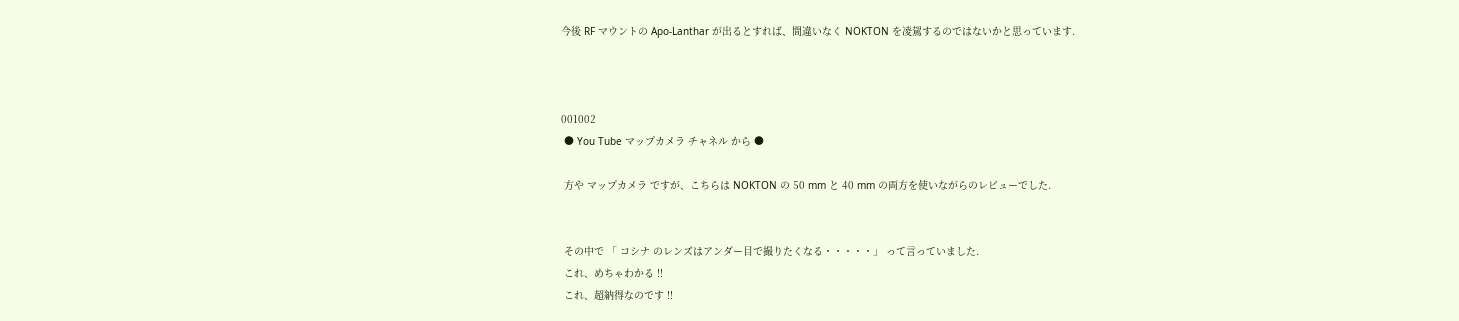今後 RF マウントの Apo-Lanthar が出るとすれば、間違いなく NOKTON を凌駕するのではないかと思っています.



001002
 ● You Tube マップカメラ チャネル から ●

 方や マップカメラ ですが、こちらは NOKTON の 50 mm と 40 mm の両方を使いながらのレビューでした.


 その中で 「 コシナ のレンズはアンダー目で撮りたくなる・・・・・」 って言っていました.
 これ、めちゃわかる !!
 これ、超納得なのです !!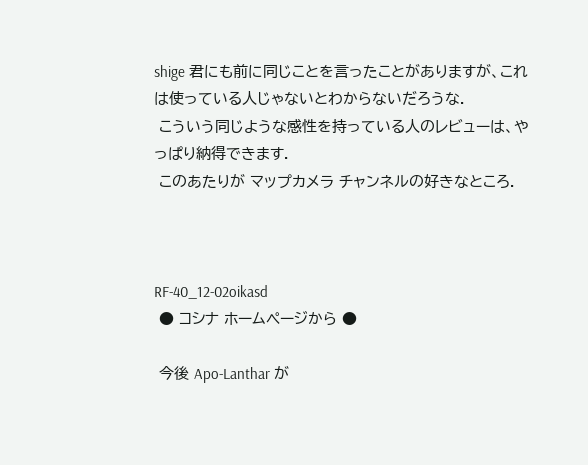shige 君にも前に同じことを言ったことがありますが、これは使っている人じゃないとわからないだろうな.
 こういう同じような感性を持っている人のレビューは、やっぱり納得できます.
 このあたりが マップカメラ チャンネルの好きなところ.



RF-40_12-02oikasd
 ● コシナ ホームページから ●

 今後 Apo-Lanthar が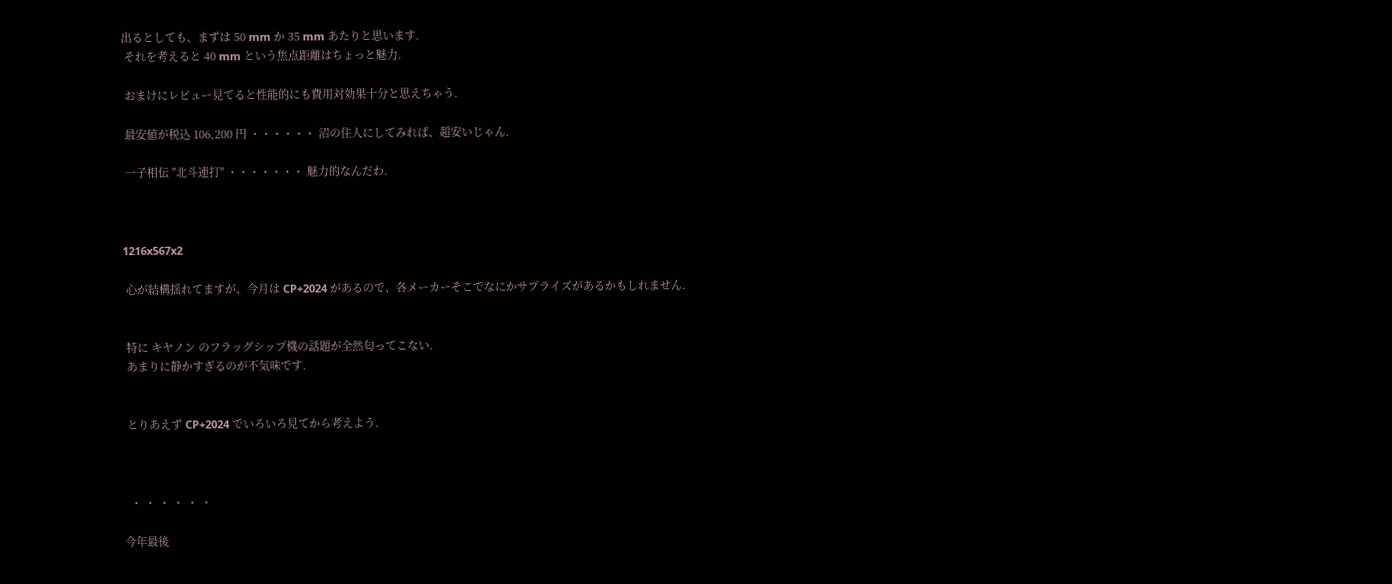出るとしても、まずは 50 mm か 35 mm あたりと思います.
 それを考えると 40 mm という焦点距離はちょっと魅力.

 おまけにレビュー見てると性能的にも費用対効果十分と思えちゃう.

 最安値が税込 106,200 円 ・・・・・・ 沼の住人にしてみれば、超安いじゃん.

 一子相伝 "北斗連打" ・・・・・・・ 魅力的なんだわ.



1216x567x2

 心が結構揺れてますが、今月は CP+2024 があるので、各メーカーそこでなにかサプライズがあるかもしれません.


 特に キヤノン のフラッグシップ機の話題が全然匂ってこない.
 あまりに静かすぎるのが不気味です.


 とりあえず CP+2024 でいろいろ見てから考えよう.



  ・ ・ ・ ・ ・ ・

今年最後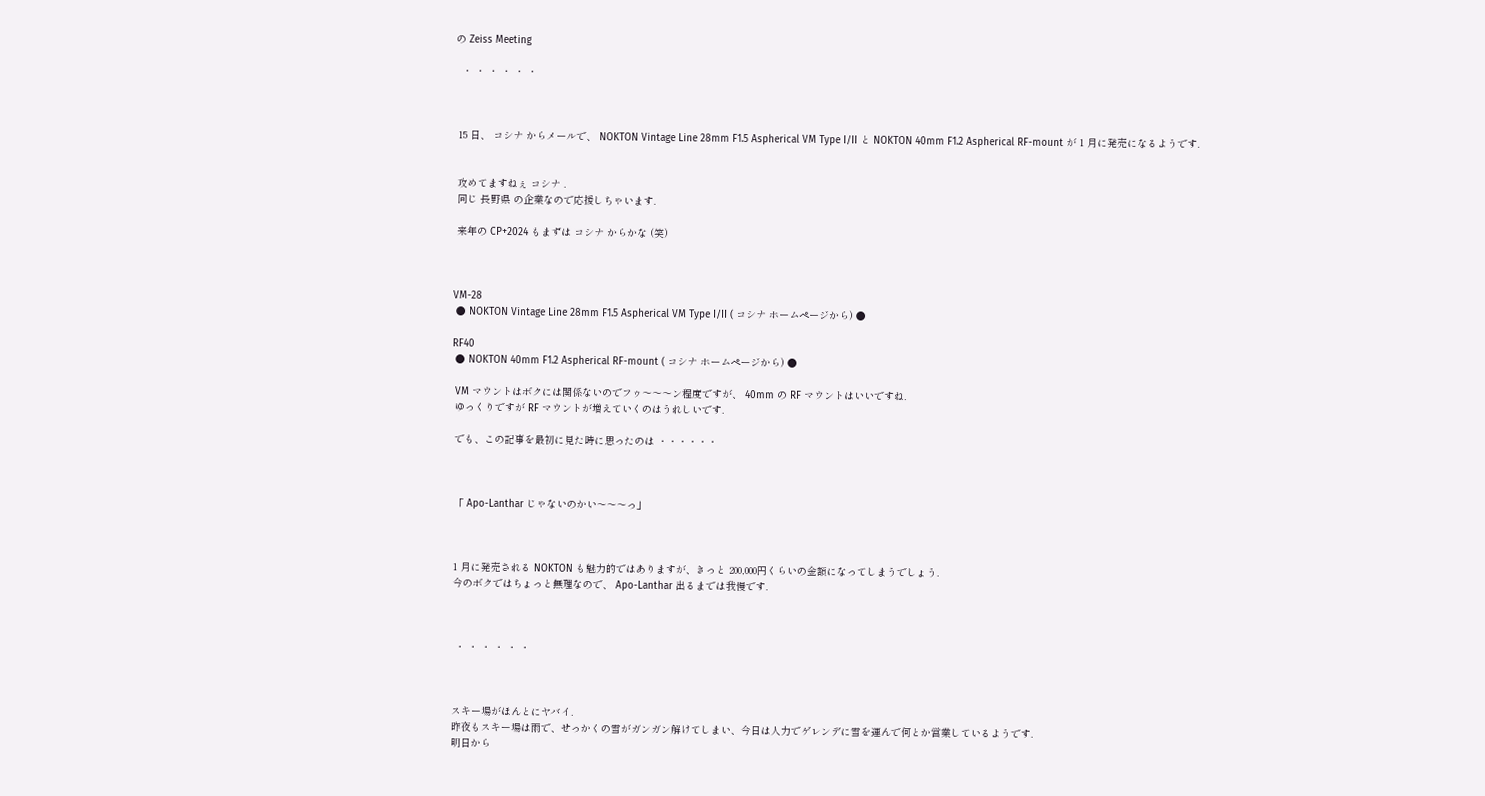の Zeiss Meeting

  ・ ・ ・ ・ ・ ・



 15 日、 コシナ からメールで、 NOKTON Vintage Line 28mm F1.5 Aspherical VM Type I/II と NOKTON 40mm F1.2 Aspherical RF-mount が 1 月に発売になるようです.


 攻めてますねぇ コシナ .
 同じ 長野県 の企業なので応援しちゃいます.

 来年の CP+2024 もまずは コシナ からかな (笑)



VM-28
 ● NOKTON Vintage Line 28mm F1.5 Aspherical VM Type I/II ( コシナ ホームページから) ●

RF40
 ● NOKTON 40mm F1.2 Aspherical RF-mount ( コシナ ホームページから) ●

 VM マウントはボクには関係ないのでフゥ〜〜〜ン程度ですが、 40mm の RF マウントはいいですね.
 ゆっくりですが RF マウントが増えていくのはうれしいです.

 でも、この記事を最初に見た時に思ったのは ・・・・・・



 「 Apo-Lanthar じゃないのかい〜〜〜っ」



 1 月に発売される NOKTON も魅力的ではありますが、きっと 200,000円くらいの金額になってしまうでしょう.
 今のボクではちょっと無理なので、 Apo-Lanthar 出るまでは我慢です.



  ・ ・ ・ ・ ・ ・



 スキー場がほんとにヤバイ.
 昨夜もスキー場は雨で、せっかくの雪がガンガン解けてしまい、今日は人力でゲレンデに雪を運んで何とか営業しているようです.
 明日から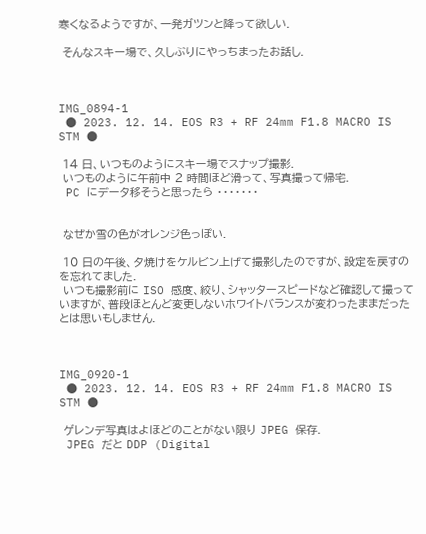寒くなるようですが、一発ガツンと降って欲しい.

 そんなスキー場で、久しぶりにやっちまったお話し.



IMG_0894-1
 ● 2023. 12. 14. EOS R3 + RF 24mm F1.8 MACRO IS STM ●

 14 日、いつものようにスキー場でスナップ撮影.
 いつものように午前中 2 時間ほど滑って、写真撮って帰宅.
 PC にデータ移そうと思ったら ・・・・・・・


 なぜか雪の色がオレンジ色っぽい.

 10 日の午後、夕焼けをケルビン上げて撮影したのですが、設定を戻すのを忘れてました.
 いつも撮影前に ISO 感度、絞り、シャッタースピードなど確認して撮っていますが、普段ほとんど変更しないホワイトバランスが変わったままだったとは思いもしません.



IMG_0920-1
 ● 2023. 12. 14. EOS R3 + RF 24mm F1.8 MACRO IS STM ●

 ゲレンデ写真はよほどのことがない限り JPEG 保存.
 JPEG だと DDP (Digital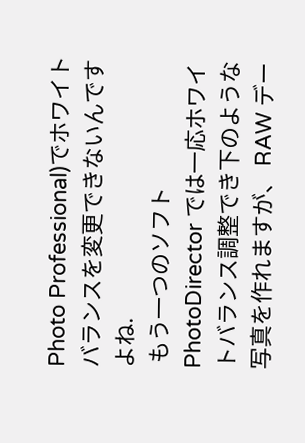Photo Professional)でホワイトバランスを変更できないんですよね.
 もう一つのソフト PhotoDirector では一応ホワイトバランス調整でき下のような写真を作れますが、 RAW デー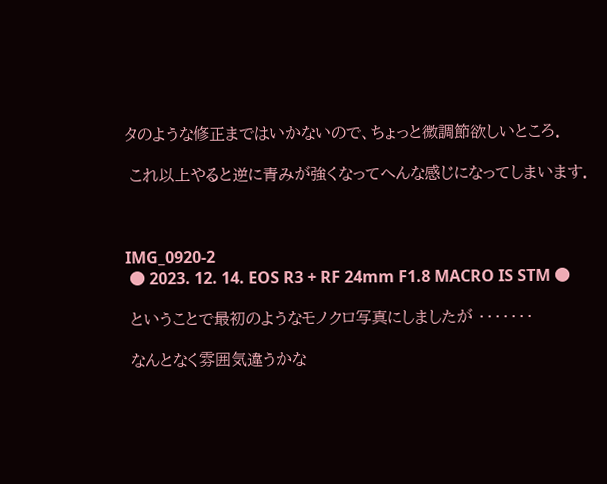タのような修正まではいかないので、ちょっと微調節欲しいところ.

 これ以上やると逆に青みが強くなってへんな感じになってしまいます.



IMG_0920-2
 ● 2023. 12. 14. EOS R3 + RF 24mm F1.8 MACRO IS STM ●

 ということで最初のようなモノクロ写真にしましたが ・・・・・・・

 なんとなく雰囲気違うかな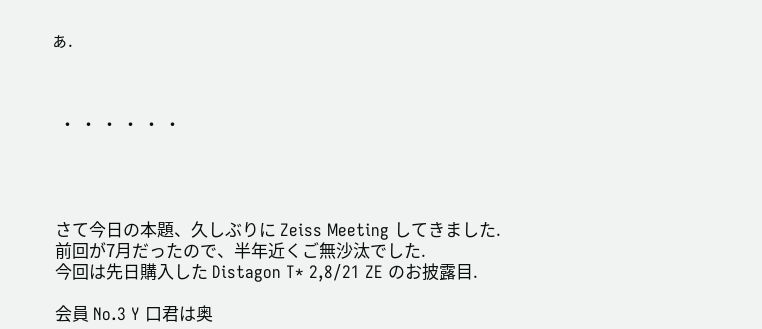ぁ.



  ・ ・ ・ ・ ・ ・




 さて今日の本題、久しぶりに Zeiss Meeting してきました.
 前回が7月だったので、半年近くご無沙汰でした.
 今回は先日購入した Distagon T* 2,8/21 ZE のお披露目.

 会員 No.3 Y 口君は奥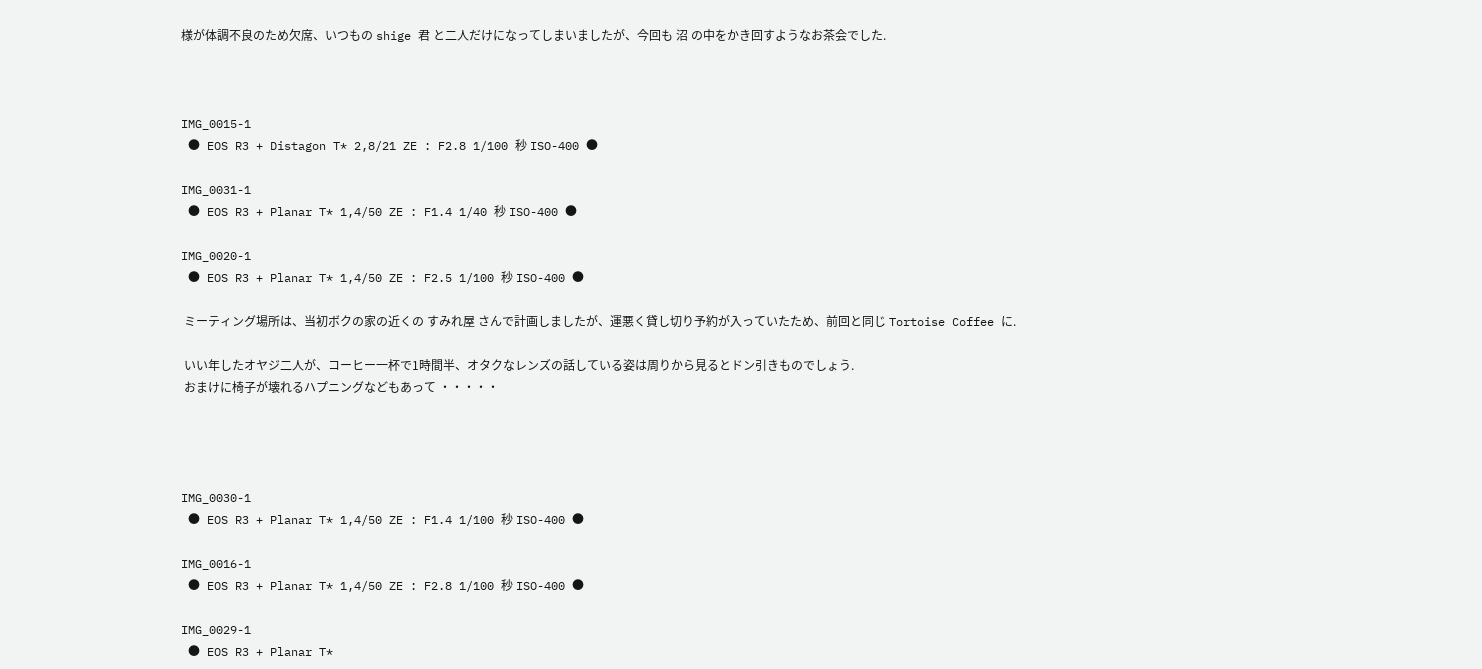様が体調不良のため欠席、いつもの shige 君 と二人だけになってしまいましたが、今回も 沼 の中をかき回すようなお茶会でした.



IMG_0015-1
 ● EOS R3 + Distagon T* 2,8/21 ZE : F2.8 1/100 秒 ISO-400 ●

IMG_0031-1
 ● EOS R3 + Planar T* 1,4/50 ZE : F1.4 1/40 秒 ISO-400 ●

IMG_0020-1
 ● EOS R3 + Planar T* 1,4/50 ZE : F2.5 1/100 秒 ISO-400 ●

 ミーティング場所は、当初ボクの家の近くの すみれ屋 さんで計画しましたが、運悪く貸し切り予約が入っていたため、前回と同じ Tortoise Coffee に.

 いい年したオヤジ二人が、コーヒー一杯で1時間半、オタクなレンズの話している姿は周りから見るとドン引きものでしょう.
 おまけに椅子が壊れるハプニングなどもあって ・・・・・




IMG_0030-1
 ● EOS R3 + Planar T* 1,4/50 ZE : F1.4 1/100 秒 ISO-400 ●

IMG_0016-1
 ● EOS R3 + Planar T* 1,4/50 ZE : F2.8 1/100 秒 ISO-400 ●

IMG_0029-1
 ● EOS R3 + Planar T*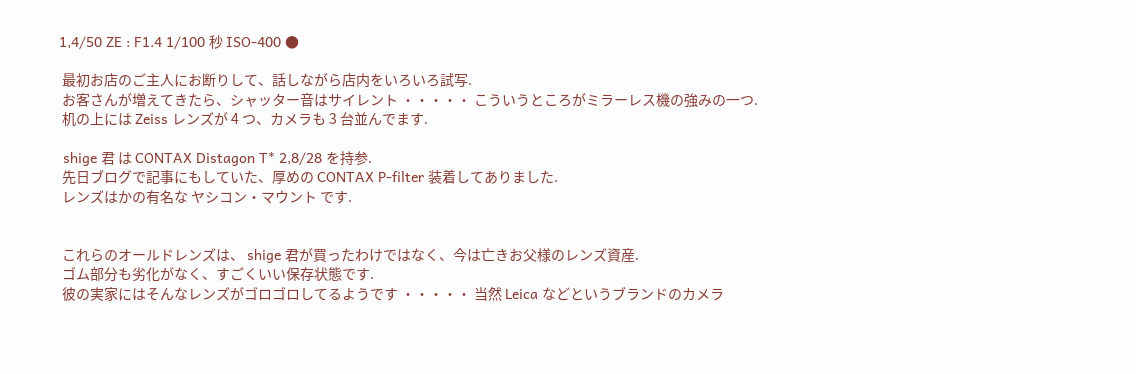1,4/50 ZE : F1.4 1/100 秒 ISO-400 ●

 最初お店のご主人にお断りして、話しながら店内をいろいろ試写.
 お客さんが増えてきたら、シャッター音はサイレント ・・・・・ こういうところがミラーレス機の強みの一つ.
 机の上には Zeiss レンズが 4 つ、カメラも 3 台並んでます.

 shige 君 は CONTAX Distagon T* 2,8/28 を持参.
 先日ブログで記事にもしていた、厚めの CONTAX P-filter 装着してありました.
 レンズはかの有名な ヤシコン・マウント です.


 これらのオールドレンズは、 shige 君が買ったわけではなく、今は亡きお父様のレンズ資産.
 ゴム部分も劣化がなく、すごくいい保存状態です.
 彼の実家にはそんなレンズがゴロゴロしてるようです ・・・・・ 当然 Leica などというブランドのカメラ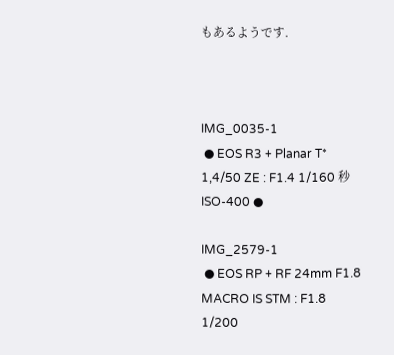もあるようです.



IMG_0035-1
 ● EOS R3 + Planar T* 1,4/50 ZE : F1.4 1/160 秒 ISO-400 ●

IMG_2579-1
 ● EOS RP + RF 24mm F1.8 MACRO IS STM : F1.8 1/200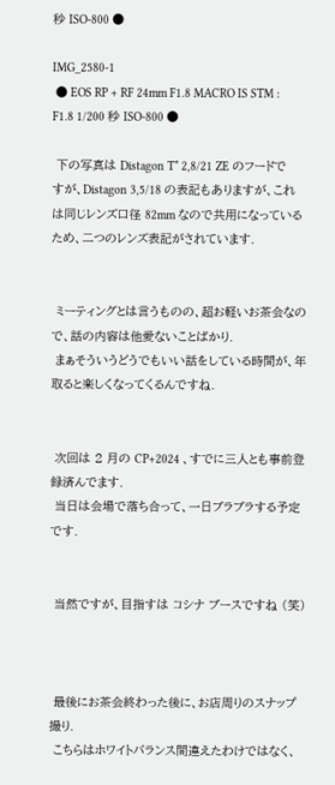秒 ISO-800 ●

IMG_2580-1
 ● EOS RP + RF 24mm F1.8 MACRO IS STM : F1.8 1/200 秒 ISO-800 ●

 下の写真は Distagon T* 2,8/21 ZE のフードですが、Distagon 3,5/18 の表記もありますが、これは同じレンズ口径 82mm なので共用になっているため、二つのレンズ表記がされています.


 ミーティングとは言うものの、超お軽いお茶会なので、話の内容は他愛ないことばかり.
 まぁそういうどうでもいい話をしている時間が、年取ると楽しくなってくるんですね.


 次回は 2 月の CP+2024 、すでに三人とも事前登録済んでます.
 当日は会場で落ち合って、一日ブラブラする予定です.


 当然ですが、目指すは コシナ ブースですね (笑)



 最後にお茶会終わった後に、お店周りのスナップ撮り.
 こちらはホワイトバランス間違えたわけではなく、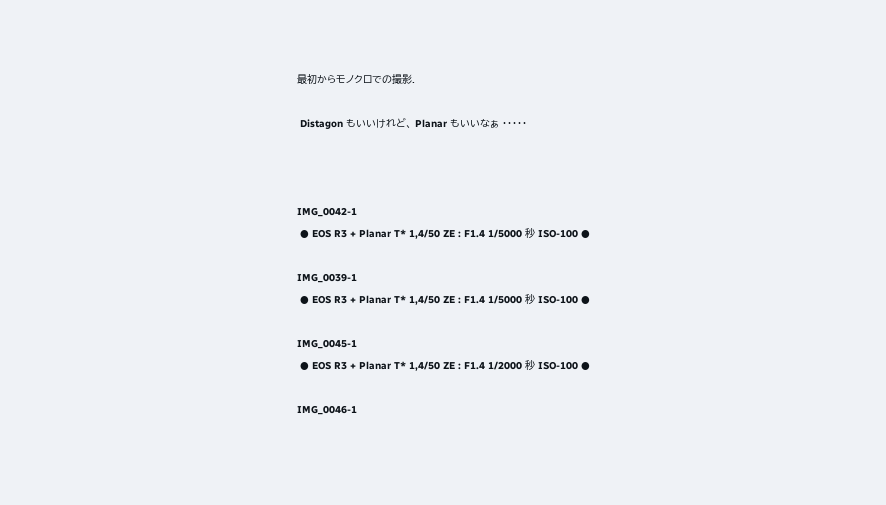最初からモノクロでの撮影.

 Distagon もいいけれど、 Planar もいいなぁ ・・・・・



IMG_0042-1
 ● EOS R3 + Planar T* 1,4/50 ZE : F1.4 1/5000 秒 ISO-100 ●

IMG_0039-1
 ● EOS R3 + Planar T* 1,4/50 ZE : F1.4 1/5000 秒 ISO-100 ●

IMG_0045-1
 ● EOS R3 + Planar T* 1,4/50 ZE : F1.4 1/2000 秒 ISO-100 ●

IMG_0046-1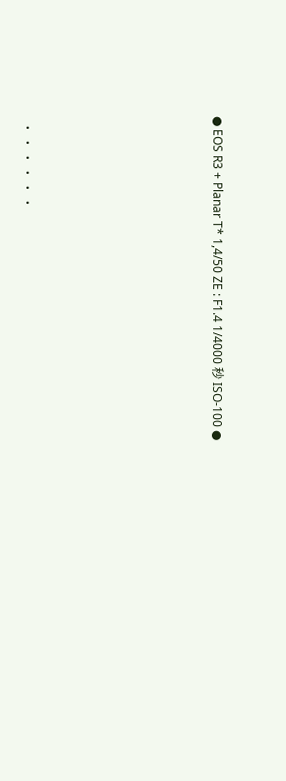● EOS R3 + Planar T* 1,4/50 ZE : F1.4 1/4000 秒 ISO-100 ●










  ・ ・ ・ ・ ・ ・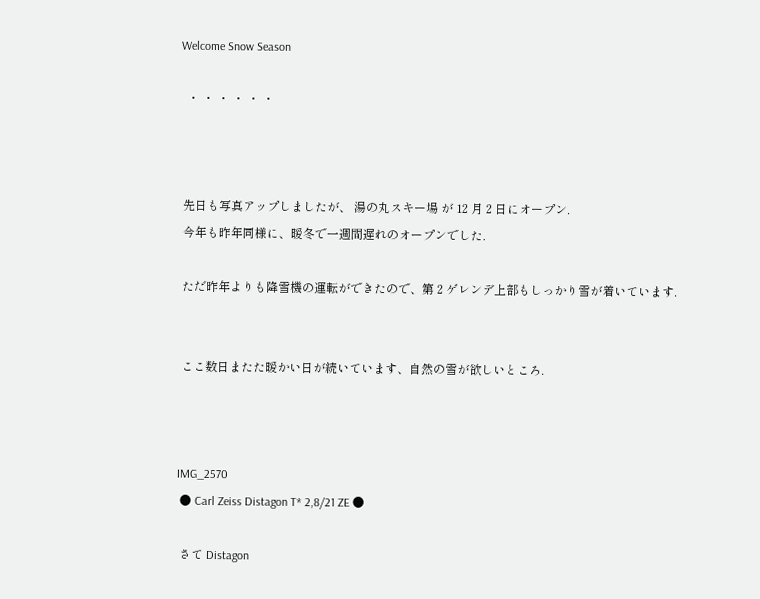Welcome Snow Season

  ・ ・ ・ ・ ・ ・



 先日も写真アップしましたが、 湯の丸スキー場 が 12 月 2 日にオープン.
 今年も昨年同様に、暖冬で一週間遅れのオープンでした.

 ただ昨年よりも降雪機の運転ができたので、第 2 ゲレンデ上部もしっかり雪が着いています.


 ここ数日またた暖かい日が続いています、自然の雪が欲しいところ.



IMG_2570
 ● Carl Zeiss Distagon T* 2,8/21 ZE ●

 さて Distagon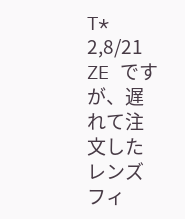T* 2,8/21 ZE ですが、遅れて注文したレンズフィ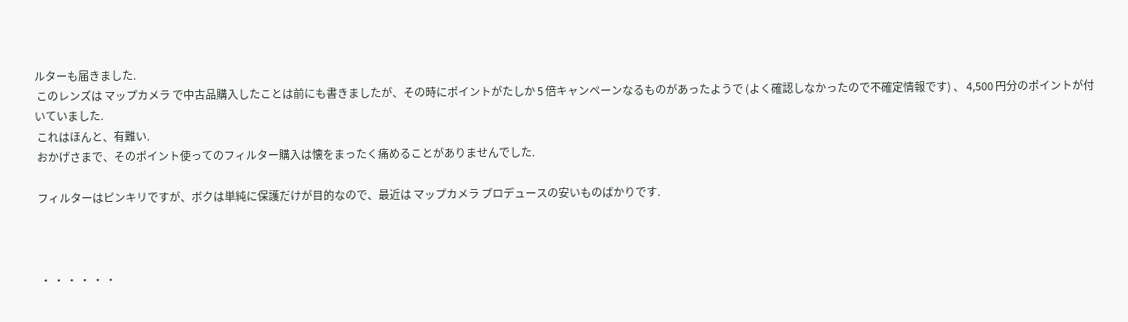ルターも届きました.
 このレンズは マップカメラ で中古品購入したことは前にも書きましたが、その時にポイントがたしか 5 倍キャンペーンなるものがあったようで (よく確認しなかったので不確定情報です) 、 4,500 円分のポイントが付いていました.
 これはほんと、有難い.
 おかげさまで、そのポイント使ってのフィルター購入は懐をまったく痛めることがありませんでした.

 フィルターはピンキリですが、ボクは単純に保護だけが目的なので、最近は マップカメラ プロデュースの安いものばかりです.



  ・ ・ ・ ・ ・ ・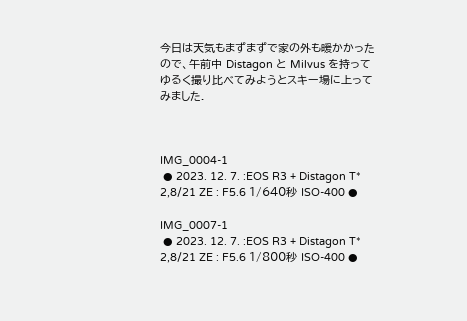今日は天気もまずまずで家の外も暖かかったので、午前中 Distagon と Milvus を持ってゆるく撮り比べてみようとスキー場に上ってみました.



IMG_0004-1
 ● 2023. 12. 7. :EOS R3 + Distagon T* 2,8/21 ZE : F5.6 1/640秒 ISO-400 ●

IMG_0007-1
 ● 2023. 12. 7. :EOS R3 + Distagon T* 2,8/21 ZE : F5.6 1/800秒 ISO-400 ●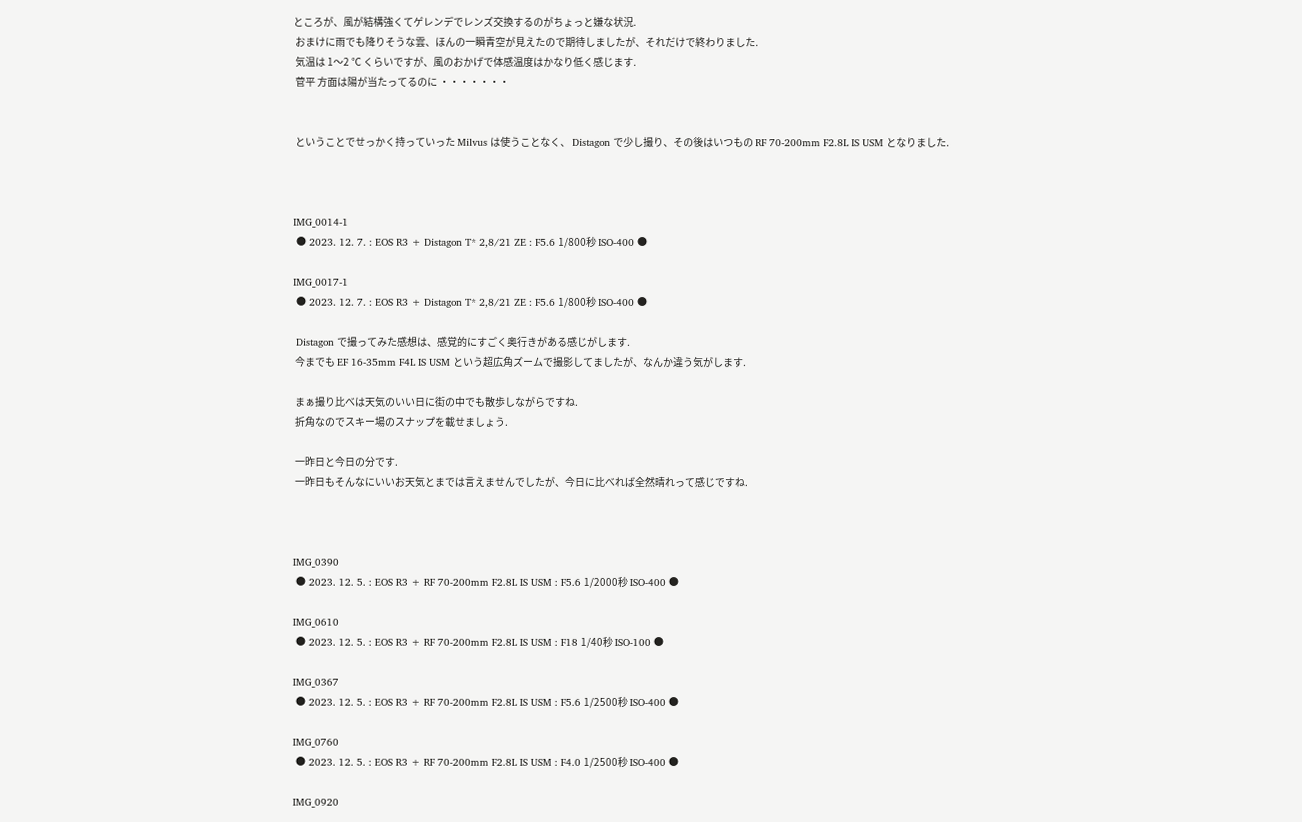ところが、風が結構強くてゲレンデでレンズ交換するのがちょっと嫌な状況.
 おまけに雨でも降りそうな雲、ほんの一瞬青空が見えたので期待しましたが、それだけで終わりました.
 気温は 1〜2 ℃ くらいですが、風のおかげで体感温度はかなり低く感じます.
 菅平 方面は陽が当たってるのに ・・・・・・・


 ということでせっかく持っていった Milvus は使うことなく、 Distagon で少し撮り、その後はいつもの RF 70-200mm F2.8L IS USM となりました.



IMG_0014-1
 ● 2023. 12. 7. : EOS R3 + Distagon T* 2,8/21 ZE : F5.6 1/800秒 ISO-400 ●

IMG_0017-1
 ● 2023. 12. 7. : EOS R3 + Distagon T* 2,8/21 ZE : F5.6 1/800秒 ISO-400 ●

 Distagon で撮ってみた感想は、感覚的にすごく奥行きがある感じがします.
 今までも EF 16-35mm F4L IS USM という超広角ズームで撮影してましたが、なんか違う気がします.

 まぁ撮り比べは天気のいい日に街の中でも散歩しながらですね.
 折角なのでスキー場のスナップを載せましょう.

 一昨日と今日の分です.
 一昨日もそんなにいいお天気とまでは言えませんでしたが、今日に比べれば全然晴れって感じですね.



IMG_0390
 ● 2023. 12. 5. : EOS R3 + RF 70-200mm F2.8L IS USM : F5.6 1/2000秒 ISO-400 ●

IMG_0610
 ● 2023. 12. 5. : EOS R3 + RF 70-200mm F2.8L IS USM : F18 1/40秒 ISO-100 ●

IMG_0367
 ● 2023. 12. 5. : EOS R3 + RF 70-200mm F2.8L IS USM : F5.6 1/2500秒 ISO-400 ●

IMG_0760
 ● 2023. 12. 5. : EOS R3 + RF 70-200mm F2.8L IS USM : F4.0 1/2500秒 ISO-400 ●

IMG_0920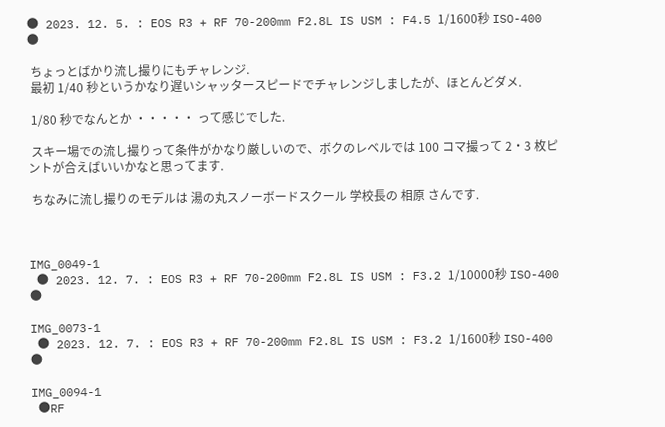● 2023. 12. 5. : EOS R3 + RF 70-200mm F2.8L IS USM : F4.5 1/1600秒 ISO-400 ●

 ちょっとばかり流し撮りにもチャレンジ.
 最初 1/40 秒というかなり遅いシャッタースピードでチャレンジしましたが、ほとんどダメ.

 1/80 秒でなんとか ・・・・・ って感じでした.

 スキー場での流し撮りって条件がかなり厳しいので、ボクのレベルでは 100 コマ撮って 2・3 枚ピントが合えばいいかなと思ってます.

 ちなみに流し撮りのモデルは 湯の丸スノーボードスクール 学校長の 相原 さんです.



IMG_0049-1
 ● 2023. 12. 7. : EOS R3 + RF 70-200mm F2.8L IS USM : F3.2 1/10000秒 ISO-400 ●

IMG_0073-1
 ● 2023. 12. 7. : EOS R3 + RF 70-200mm F2.8L IS USM : F3.2 1/1600秒 ISO-400 ●

IMG_0094-1
 ●RF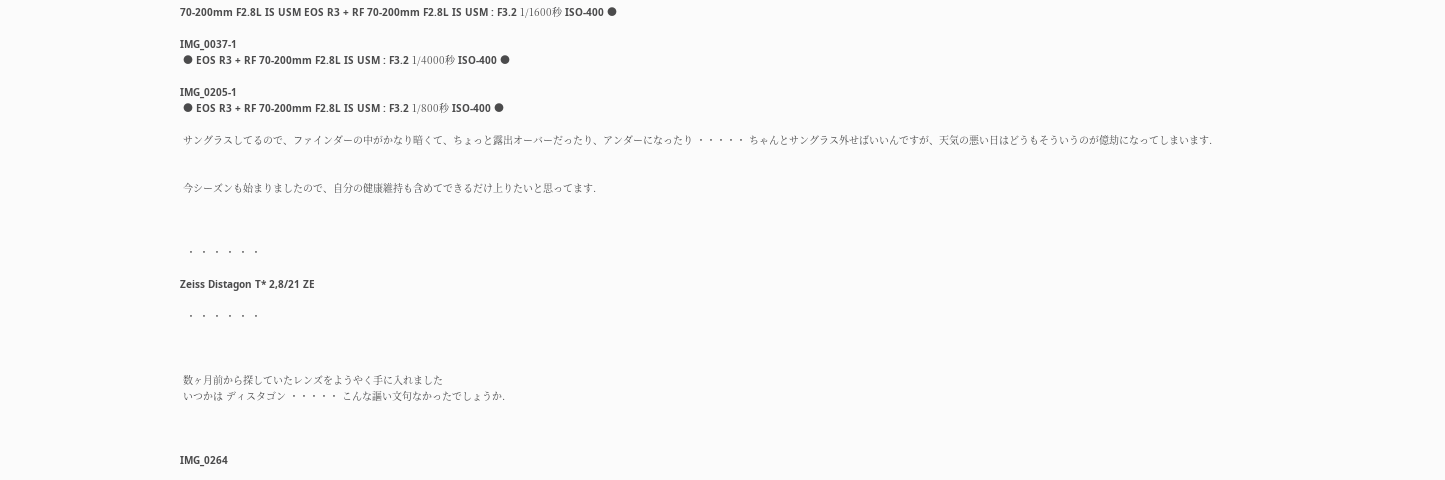70-200mm F2.8L IS USM EOS R3 + RF 70-200mm F2.8L IS USM : F3.2 1/1600秒 ISO-400 ●

IMG_0037-1
 ● EOS R3 + RF 70-200mm F2.8L IS USM : F3.2 1/4000秒 ISO-400 ●

IMG_0205-1
 ● EOS R3 + RF 70-200mm F2.8L IS USM : F3.2 1/800秒 ISO-400 ●

 サングラスしてるので、ファインダーの中がかなり暗くて、ちょっと露出オーバーだったり、アンダーになったり ・・・・・ ちゃんとサングラス外せばいいんですが、天気の悪い日はどうもそういうのが億劫になってしまいます.


 今シーズンも始まりましたので、自分の健康維持も含めてできるだけ上りたいと思ってます.



  ・ ・ ・ ・ ・ ・

Zeiss Distagon T* 2,8/21 ZE

  ・ ・ ・ ・ ・ ・



 数ヶ月前から探していたレンズをようやく手に入れました
 いつかは ディスタゴン ・・・・・ こんな謳い文句なかったでしょうか.



IMG_0264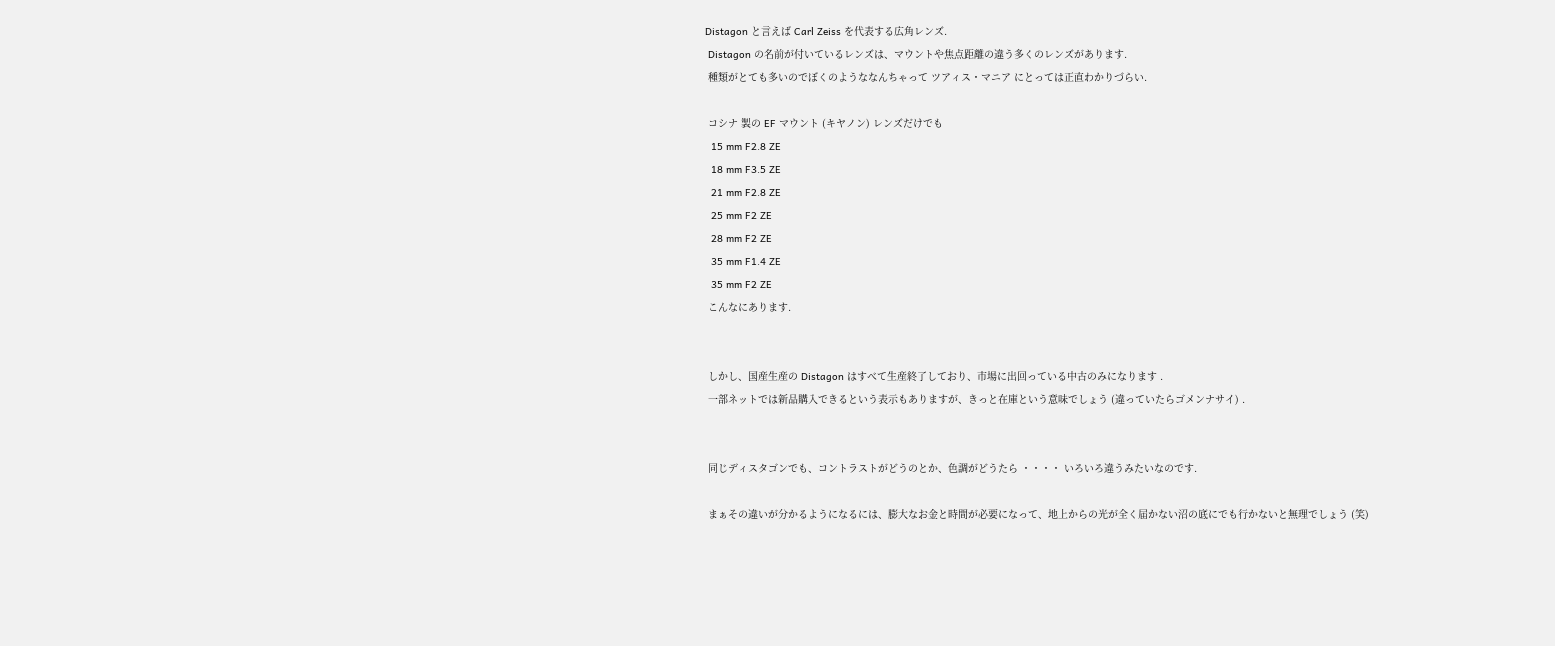Distagon と言えば Carl Zeiss を代表する広角レンズ.
 Distagon の名前が付いているレンズは、マウントや焦点距離の違う多くのレンズがあります.
 種類がとても多いのでぼくのようななんちゃって ツアィス・マニア にとっては正直わかりづらい.

 コシナ 製の EF マウント (キヤノン) レンズだけでも
  15 mm F2.8 ZE
  18 mm F3.5 ZE
  21 mm F2.8 ZE
  25 mm F2 ZE
  28 mm F2 ZE
  35 mm F1.4 ZE
  35 mm F2 ZE
 こんなにあります.


 しかし、国産生産の Distagon はすべて生産終了しており、市場に出回っている中古のみになります .
 一部ネットでは新品購入できるという表示もありますが、きっと在庫という意味でしょう (違っていたらゴメンナサイ) .


 同じディスタゴンでも、コントラストがどうのとか、色調がどうたら ・・・・ いろいろ違うみたいなのです.

 まぁその違いが分かるようになるには、膨大なお金と時間が必要になって、地上からの光が全く届かない沼の底にでも行かないと無理でしょう (笑)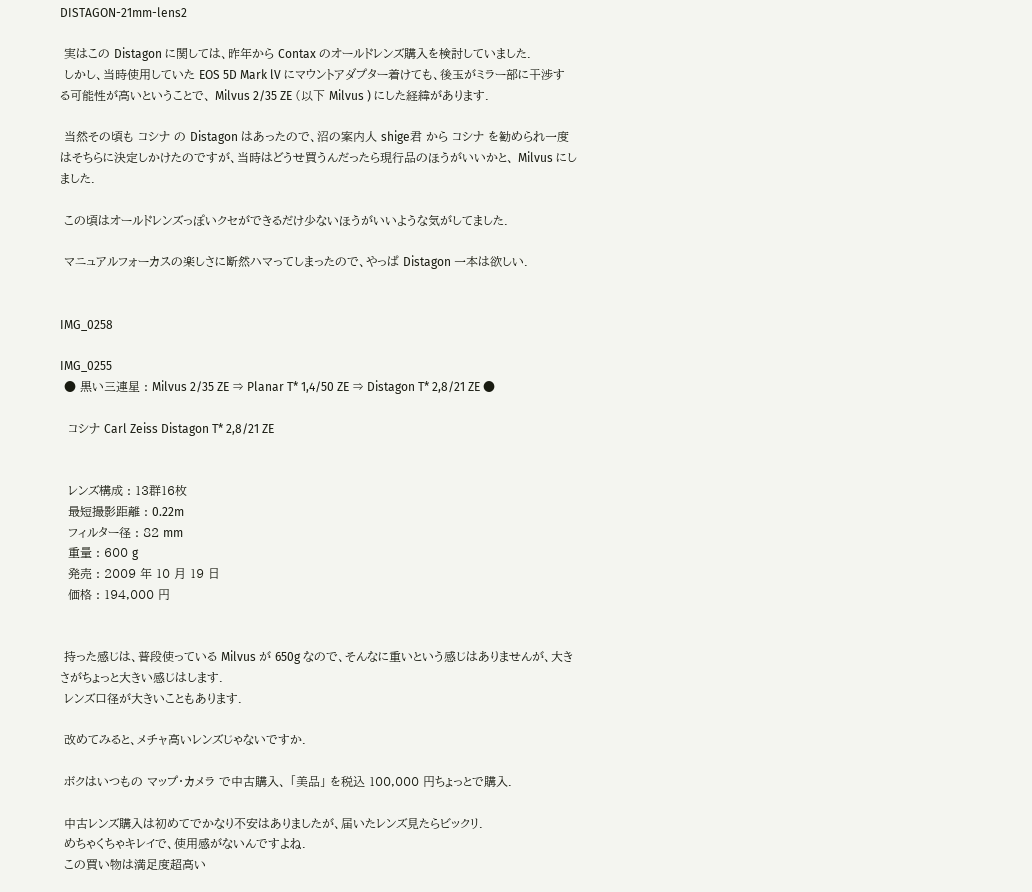DISTAGON-21mm-lens2

 実はこの Distagon に関しては、昨年から Contax のオールドレンズ購入を検討していました.
 しかし、当時使用していた EOS 5D Mark lV にマウントアダプター着けても、後玉がミラー部に干渉する可能性が高いということで、 Milvus 2/35 ZE (以下 Milvus ) にした経緯があります.

 当然その頃も コシナ の Distagon はあったので、沼の案内人 shige君 から コシナ を勧められ一度はそちらに決定しかけたのですが、当時はどうせ買うんだったら現行品のほうがいいかと、 Milvus にしました.

 この頃はオールドレンズっぽいクセができるだけ少ないほうがいいような気がしてました.

 マニュアルフォーカスの楽しさに断然ハマってしまったので、やっぱ Distagon 一本は欲しい.


IMG_0258

IMG_0255
 ● 黒い三連星 : Milvus 2/35 ZE ⇒ Planar T* 1,4/50 ZE ⇒ Distagon T* 2,8/21 ZE ●

  コシナ Carl Zeiss Distagon T* 2,8/21 ZE


  レンズ構成 : 13群16枚
  最短撮影距離 : 0.22m
  フィルター径 : 82 mm
  重量 : 600 g
  発売 : 2009 年 10 月 19 日
  価格 : 194,000 円


 持った感じは、普段使っている Milvus が 650g なので、そんなに重いという感じはありませんが、大きさがちょっと大きい感じはします.
 レンズ口径が大きいこともあります.

 改めてみると、メチャ高いレンズじゃないですか.

 ボクはいつもの マップ・カメラ で中古購入、 「美品」 を税込 100,000 円ちょっとで購入.

 中古レンズ購入は初めてでかなり不安はありましたが、届いたレンズ見たらビックリ.
 めちゃくちゃキレイで、使用感がないんですよね.
 この買い物は満足度超高い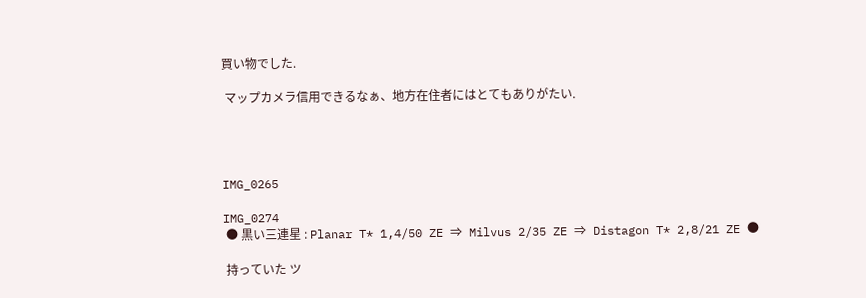買い物でした.

 マップカメラ信用できるなぁ、地方在住者にはとてもありがたい.




IMG_0265

IMG_0274
 ● 黒い三連星 : Planar T* 1,4/50 ZE ⇒ Milvus 2/35 ZE ⇒ Distagon T* 2,8/21 ZE ●

 持っていた ツ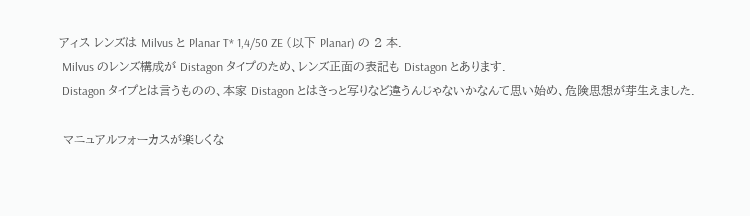アィス レンズは Milvus と Planar T* 1,4/50 ZE (以下 Planar) の 2 本.
 Milvus のレンズ構成が Distagon タイプのため、レンズ正面の表記も Distagon とあります.
 Distagon タイプとは言うものの、本家 Distagon とはきっと写りなど違うんじゃないかなんて思い始め、危険思想が芽生えました.

 マニュアルフォーカスが楽しくな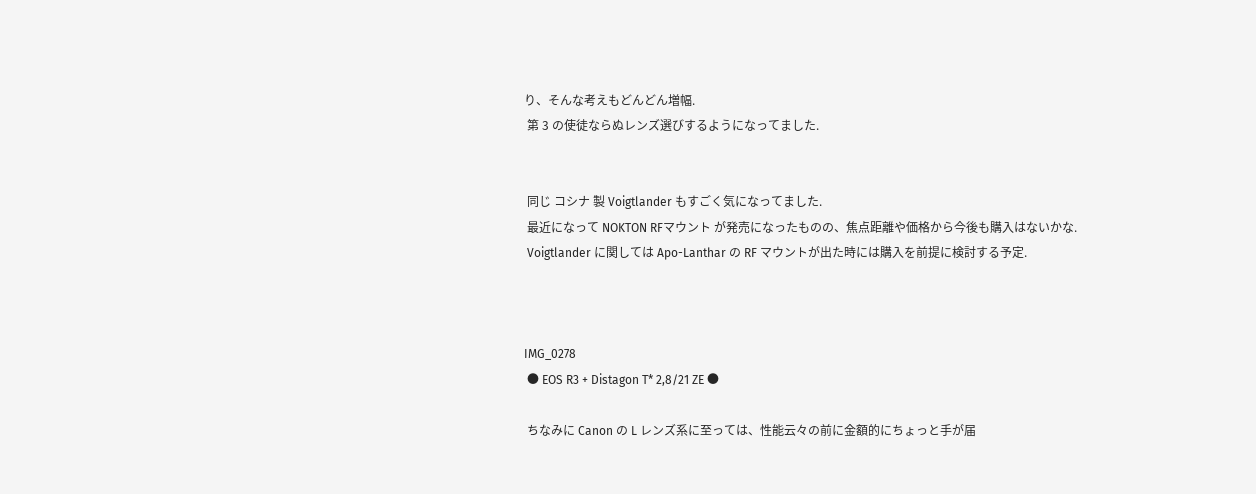り、そんな考えもどんどん増幅.
 第 3 の使徒ならぬレンズ選びするようになってました.


 同じ コシナ 製 Voigtlander もすごく気になってました.
 最近になって NOKTON RFマウント が発売になったものの、焦点距離や価格から今後も購入はないかな.
 Voigtlander に関しては Apo-Lanthar の RF マウントが出た時には購入を前提に検討する予定.



IMG_0278
 ● EOS R3 + Distagon T* 2,8/21 ZE ●

 ちなみに Canon の L レンズ系に至っては、性能云々の前に金額的にちょっと手が届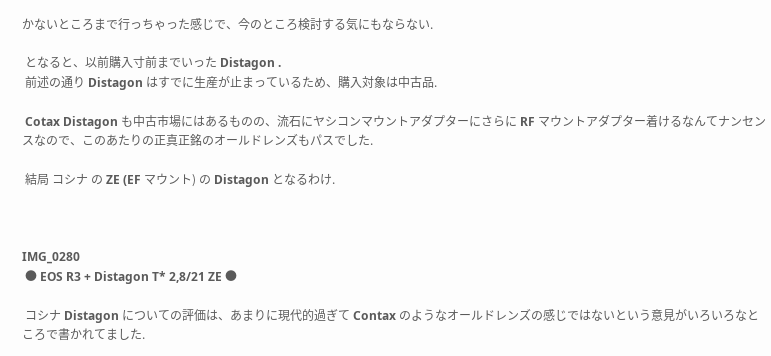かないところまで行っちゃった感じで、今のところ検討する気にもならない.

 となると、以前購入寸前までいった Distagon .
 前述の通り Distagon はすでに生産が止まっているため、購入対象は中古品.

 Cotax Distagon も中古市場にはあるものの、流石にヤシコンマウントアダプターにさらに RF マウントアダプター着けるなんてナンセンスなので、このあたりの正真正銘のオールドレンズもパスでした.

 結局 コシナ の ZE (EF マウント) の Distagon となるわけ.



IMG_0280
 ● EOS R3 + Distagon T* 2,8/21 ZE ●

 コシナ Distagon についての評価は、あまりに現代的過ぎて Contax のようなオールドレンズの感じではないという意見がいろいろなところで書かれてました.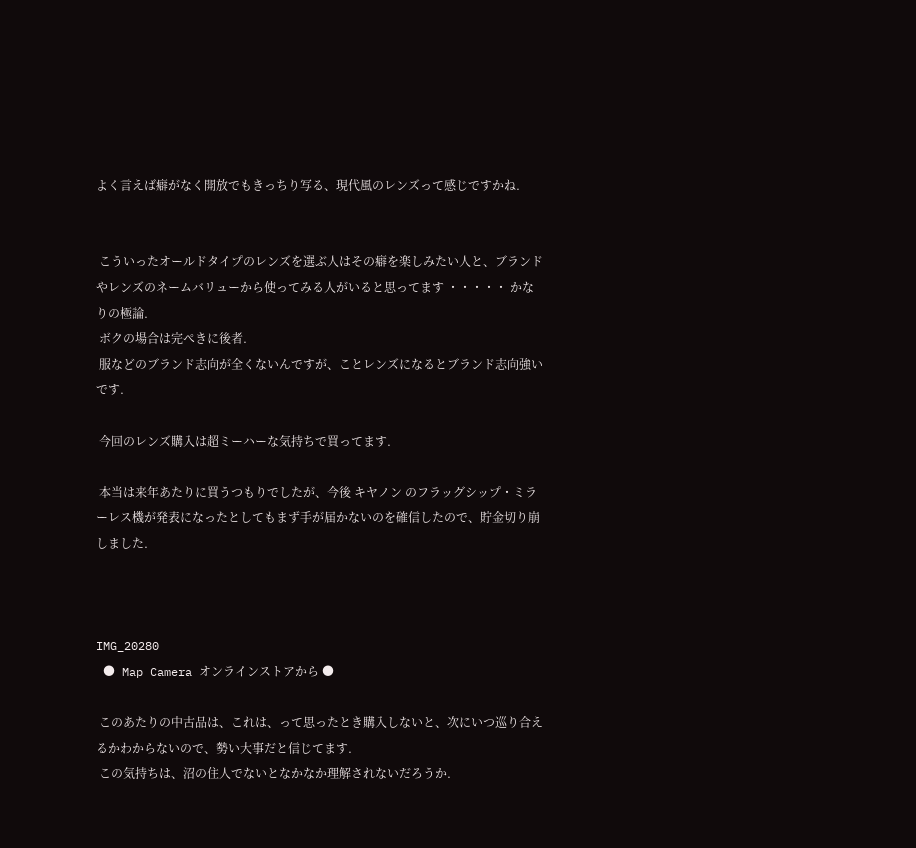よく言えば癖がなく開放でもきっちり写る、現代風のレンズって感じですかね.


 こういったオールドタイプのレンズを選ぶ人はその癖を楽しみたい人と、ブランドやレンズのネームバリューから使ってみる人がいると思ってます ・・・・・ かなりの極論.
 ボクの場合は完ぺきに後者.
 服などのブランド志向が全くないんですが、ことレンズになるとブランド志向強いです.

 今回のレンズ購入は超ミーハーな気持ちで買ってます.

 本当は来年あたりに買うつもりでしたが、今後 キヤノン のフラッグシップ・ミラーレス機が発表になったとしてもまず手が届かないのを確信したので、貯金切り崩しました.



IMG_20280
 ● Map Camera オンラインストアから ●

 このあたりの中古品は、これは、って思ったとき購入しないと、次にいつ巡り合えるかわからないので、勢い大事だと信じてます.
 この気持ちは、沼の住人でないとなかなか理解されないだろうか.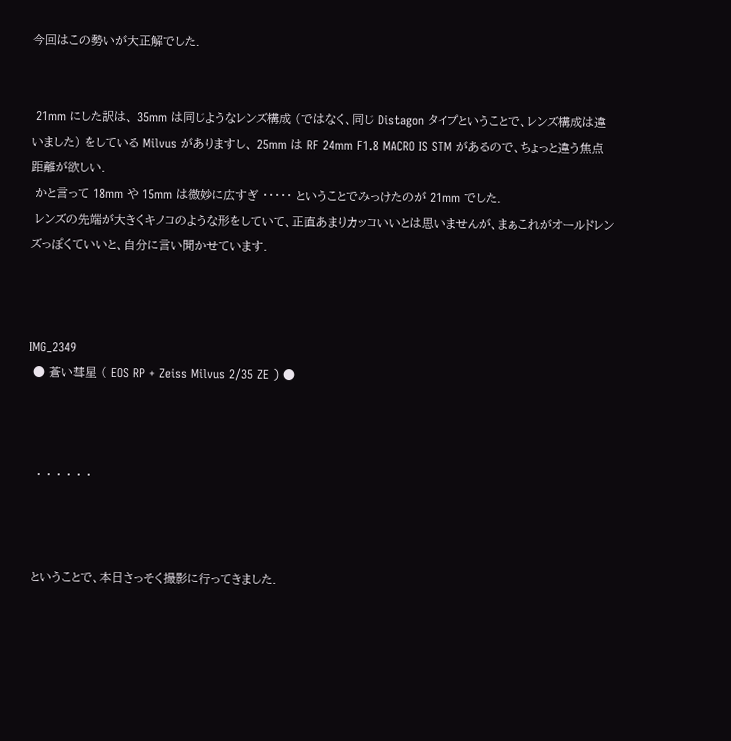今回はこの勢いが大正解でした.


 21mm にした訳は、 35mm は同じようなレンズ構成 (ではなく、同じ Distagon タイプということで、レンズ構成は違いました) をしている Milvus がありますし、 25mm は RF 24mm F1.8 MACRO IS STM があるので、ちょっと違う焦点距離が欲しい.
 かと言って 18mm や 15mm は微妙に広すぎ ・・・・・ ということでみっけたのが 21mm でした.
 レンズの先端が大きくキノコのような形をしていて、正直あまりカッコいいとは思いませんが、まぁこれがオールドレンズっぽくていいと、自分に言い聞かせています.



IMG_2349
 ● 蒼い彗星 ( EOS RP + Zeiss Milvus 2/35 ZE ) ●



  ・ ・ ・ ・ ・ ・



 ということで、本日さっそく撮影に行ってきました.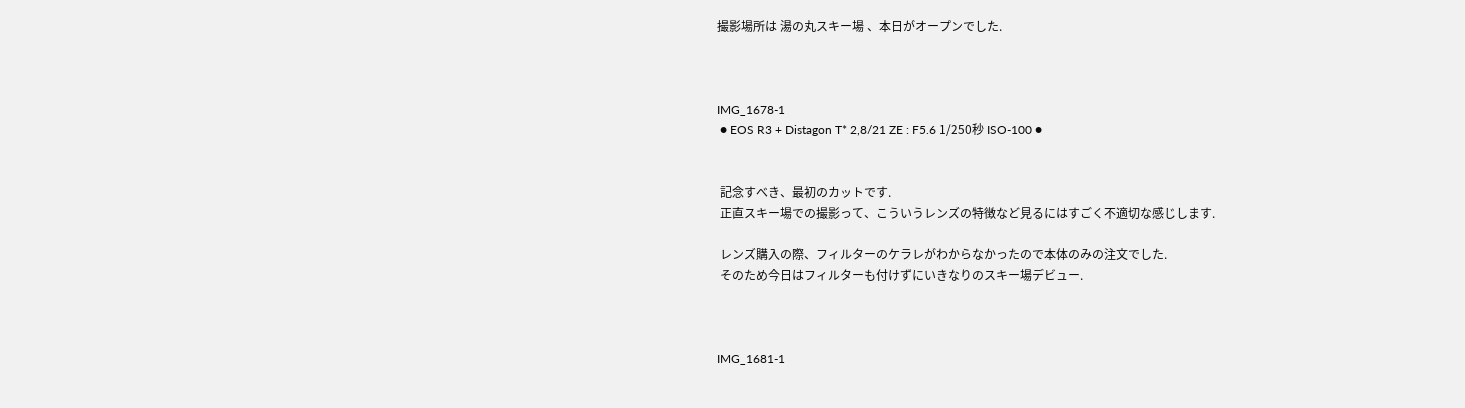撮影場所は 湯の丸スキー場 、本日がオープンでした.



IMG_1678-1
 ● EOS R3 + Distagon T* 2,8/21 ZE : F5.6 1/250秒 ISO-100 ●


 記念すべき、最初のカットです.
 正直スキー場での撮影って、こういうレンズの特徴など見るにはすごく不適切な感じします.

 レンズ購入の際、フィルターのケラレがわからなかったので本体のみの注文でした.
 そのため今日はフィルターも付けずにいきなりのスキー場デビュー.



IMG_1681-1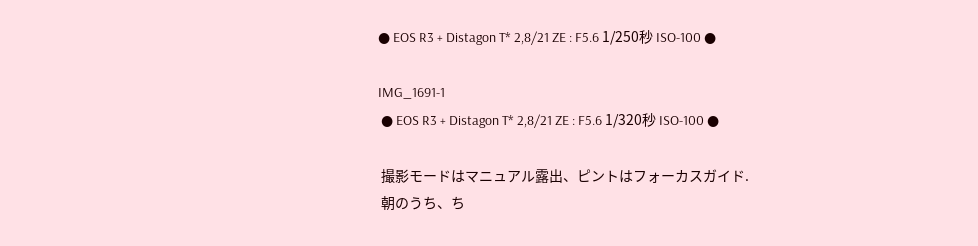● EOS R3 + Distagon T* 2,8/21 ZE : F5.6 1/250秒 ISO-100 ●

IMG_1691-1
 ● EOS R3 + Distagon T* 2,8/21 ZE : F5.6 1/320秒 ISO-100 ●

 撮影モードはマニュアル露出、ピントはフォーカスガイド.
 朝のうち、ち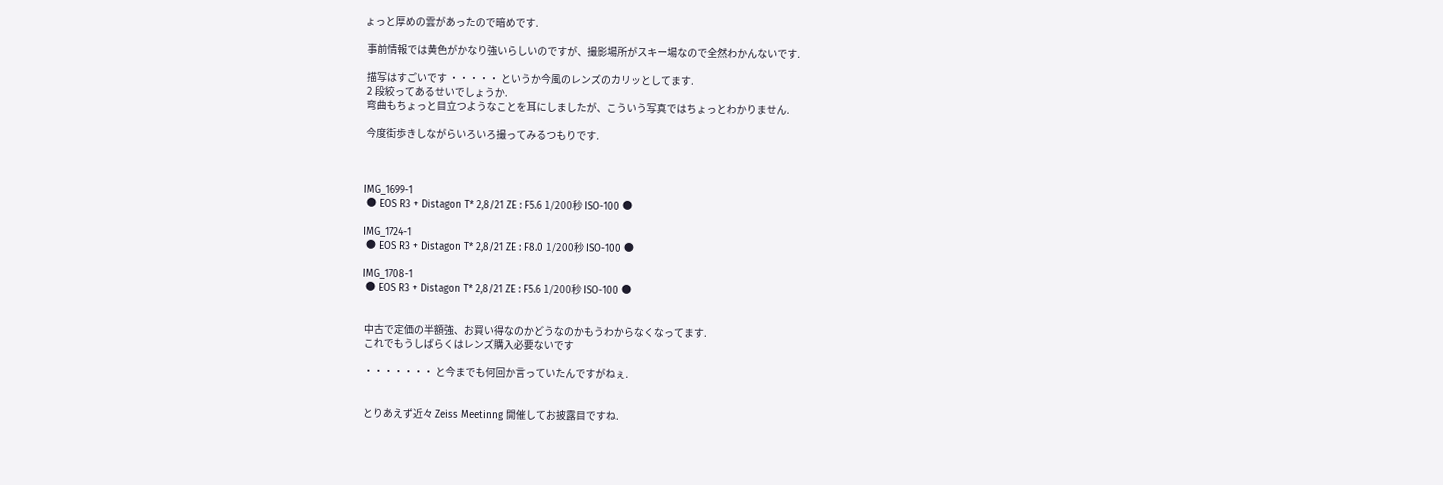ょっと厚めの雲があったので暗めです.

 事前情報では黄色がかなり強いらしいのですが、撮影場所がスキー場なので全然わかんないです.

 描写はすごいです ・・・・・ というか今風のレンズのカリッとしてます.
 2 段絞ってあるせいでしょうか.
 弯曲もちょっと目立つようなことを耳にしましたが、こういう写真ではちょっとわかりません.

 今度街歩きしながらいろいろ撮ってみるつもりです.



IMG_1699-1
 ● EOS R3 + Distagon T* 2,8/21 ZE : F5.6 1/200秒 ISO-100 ●

IMG_1724-1
 ● EOS R3 + Distagon T* 2,8/21 ZE : F8.0 1/200秒 ISO-100 ●

IMG_1708-1
 ● EOS R3 + Distagon T* 2,8/21 ZE : F5.6 1/200秒 ISO-100 ●


 中古で定価の半額強、お買い得なのかどうなのかもうわからなくなってます.
 これでもうしばらくはレンズ購入必要ないです

 ・・・・・・・ と今までも何回か言っていたんですがねぇ.


 とりあえず近々 Zeiss Meetinng 開催してお披露目ですね.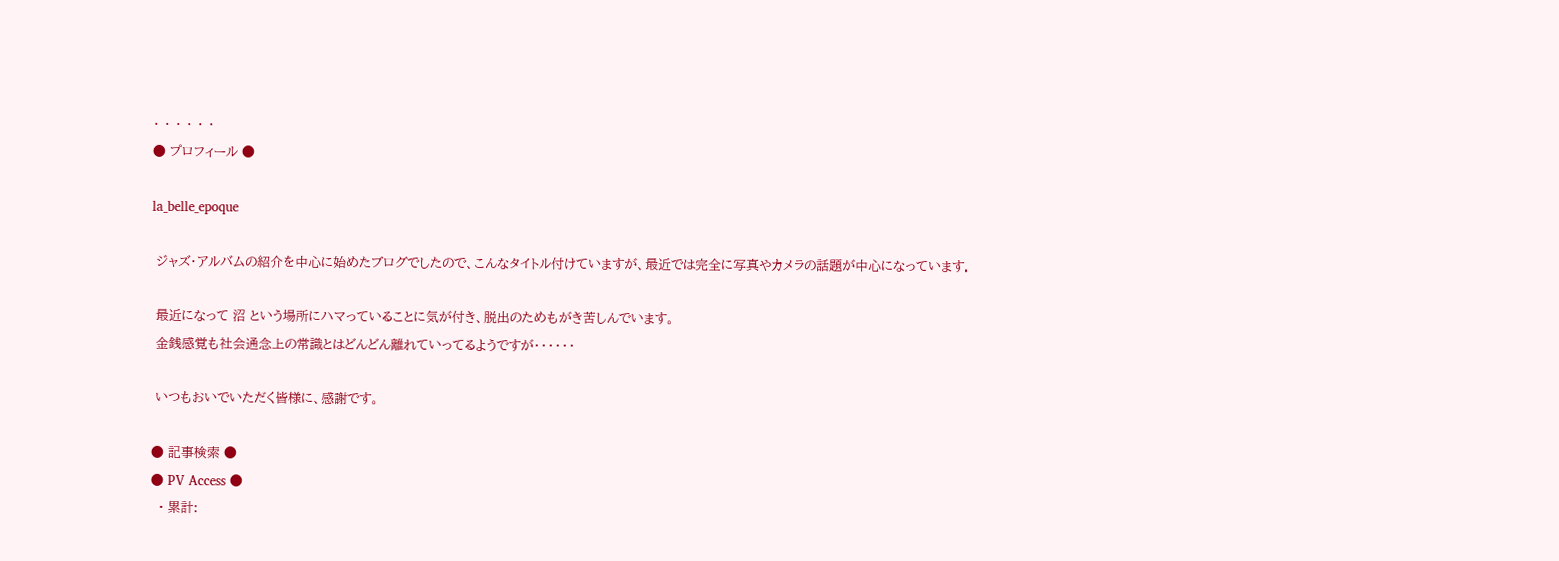・ ・ ・ ・ ・ ・
● プロフィール ●

la_belle_epoque

 ジャズ・アルバムの紹介を中心に始めたブログでしたので、こんなタイトル付けていますが、最近では完全に写真やカメラの話題が中心になっています.

 最近になって 沼 という場所にハマっていることに気が付き、脱出のためもがき苦しんでいます。
 金銭感覚も社会通念上の常識とはどんどん離れていってるようですが・・・・・・

 いつもおいでいただく皆様に、感謝です。

● 記事検索 ●
● PV Access ●
  • 累計: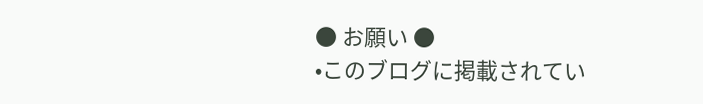● お願い ●
•このブログに掲載されてい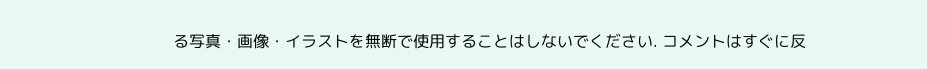る写真・画像・イラストを無断で使用することはしないでください. コメントはすぐに反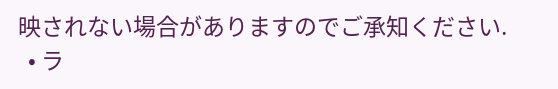映されない場合がありますのでご承知ください.
  • ラ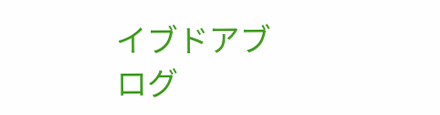イブドアブログ